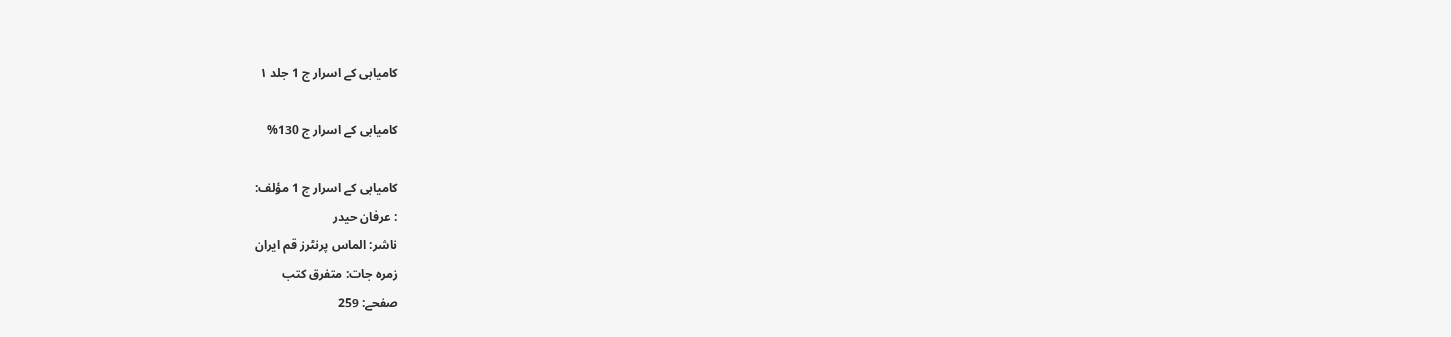کامیابی کے اسرار ج 1 جلد ۱

کامیابی کے اسرار ج 130%

کامیابی کے اسرار ج 1 مؤلف:
: عرفان حیدر
ناشر: الماس پرنٹرز قم ایران
زمرہ جات: متفرق کتب
صفحے: 259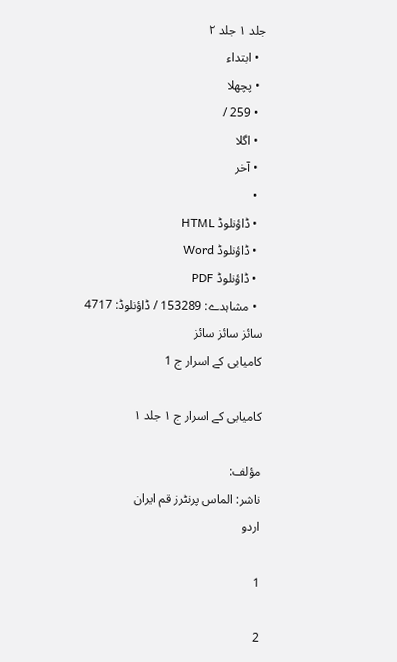جلد ۱ جلد ۲
  • ابتداء
  • پچھلا
  • 259 /
  • اگلا
  • آخر
  •
  • ڈاؤنلوڈ HTML
  • ڈاؤنلوڈ Word
  • ڈاؤنلوڈ PDF
  • مشاہدے: 153289 / ڈاؤنلوڈ: 4717
سائز سائز سائز
کامیابی کے اسرار ج 1

کامیابی کے اسرار ج ۱ جلد ۱

مؤلف:
ناشر: الماس پرنٹرز قم ایران
اردو

1

2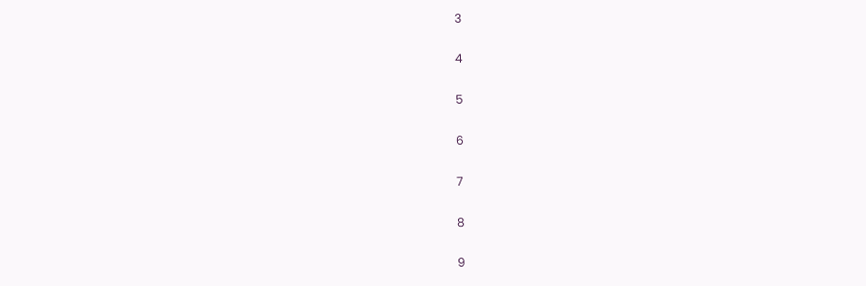3

4

5

6

7

8

9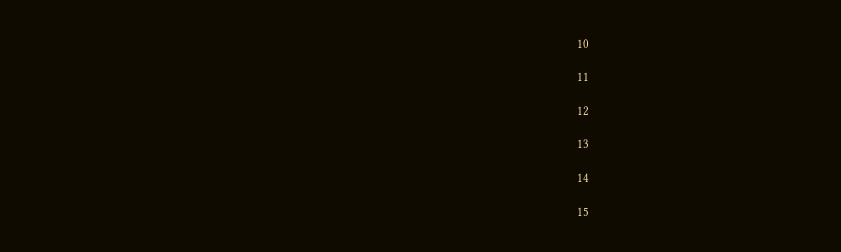10

11

12

13

14

15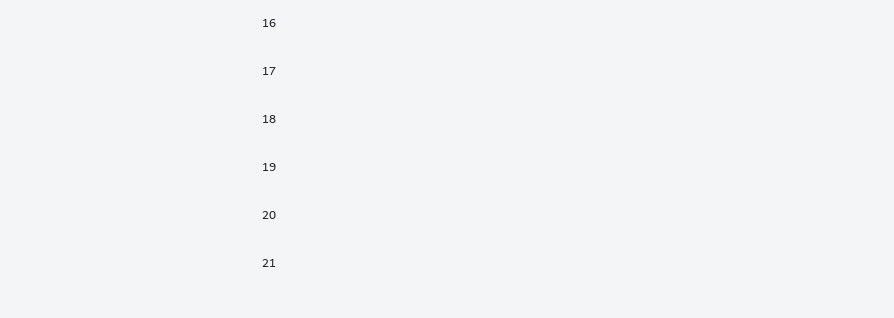16

17

18

19

20

21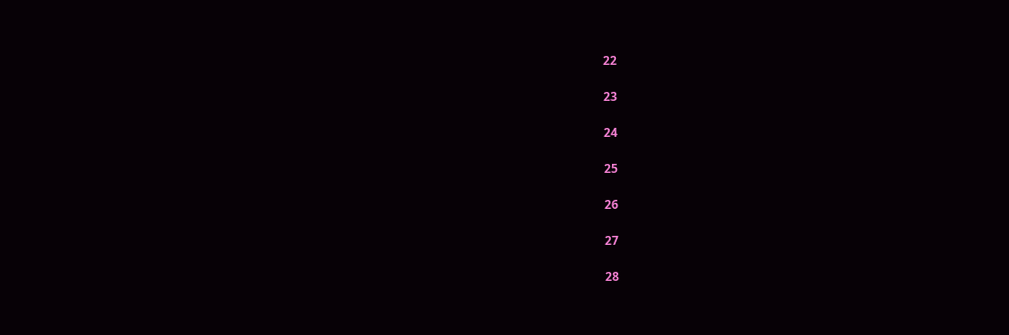22

23

24

25

26

27

28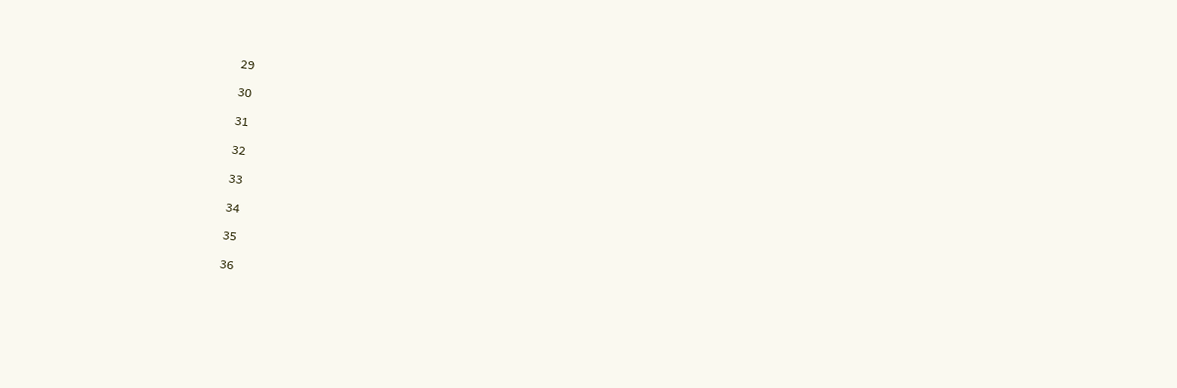29

30

31

32

33

34

35

36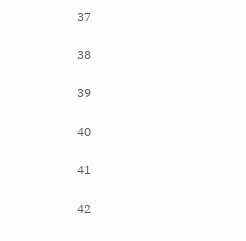37

38

39

40

41

42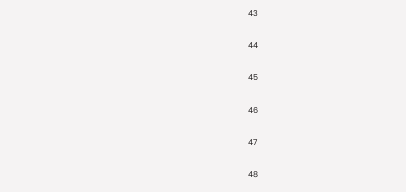43

44

45

46

47

48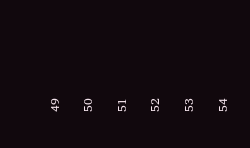49

50

51

52

53

54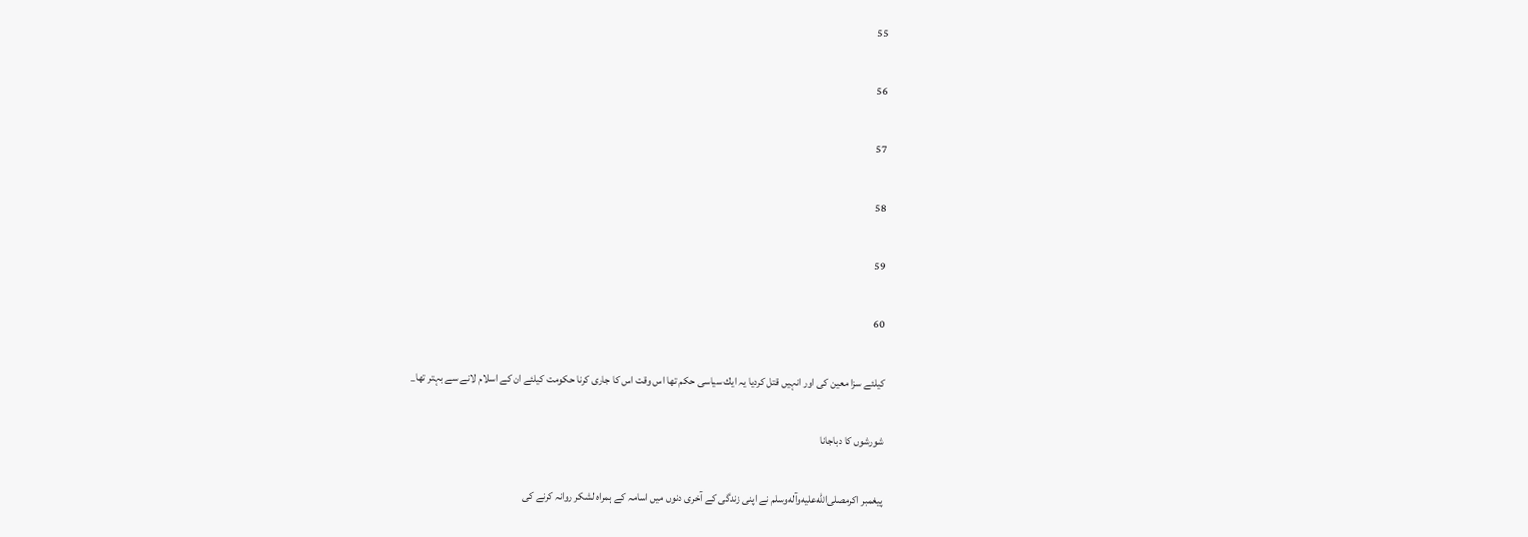55

56

57

58

59

60

كيلئے سزا معين كى اور انہيں قتل كرديا يہ ايك سياسى حكم تھا اس وقت اس كا جارى كرنا حكومت كيلئے ان كے اسلام لانے سے بہتر تھا_

شورشوں كا دباجانا

پيغمبر اكرمصلى‌الله‌عليه‌وآله‌وسلم نے اپنى زندگى كے آخرى دنوں ميں اسامہ كے ہمراہ لشكر روانہ كرنے كى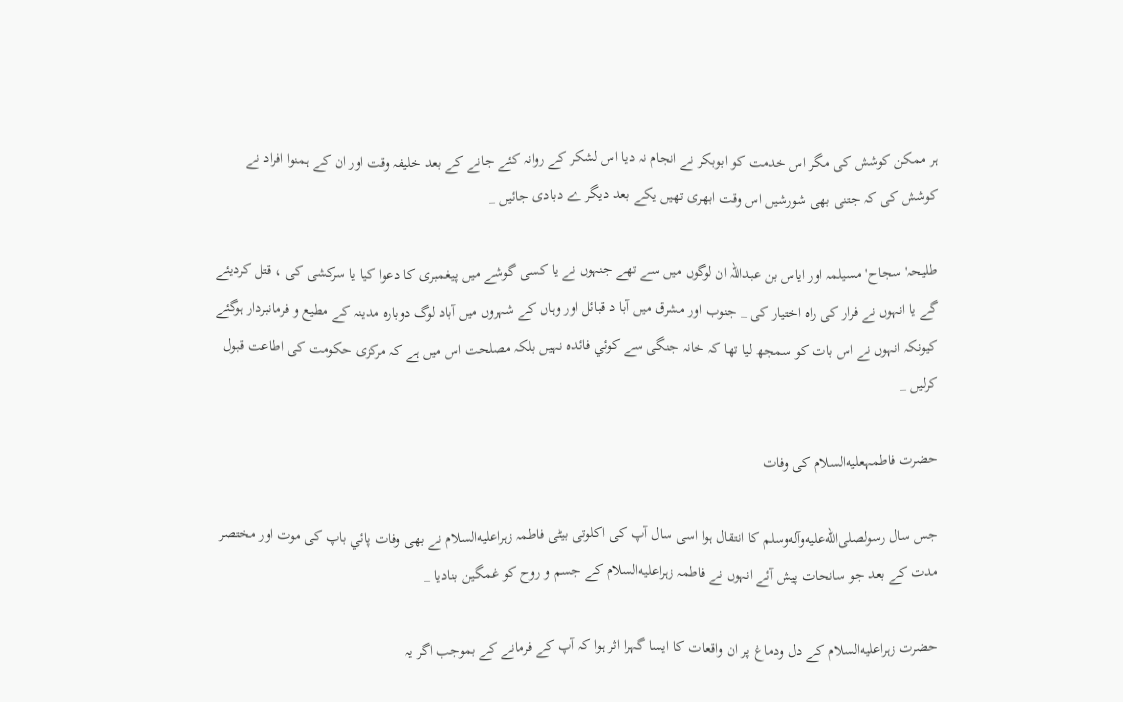ہر ممكن كوشش كى مگر اس خدمت كو ابوبكر نے انجام نہ ديا اس لشكر كے روانہ كئے جانے كے بعد خليفہ وقت اور ان كے ہمنوا افراد نے كوشش كى كہ جتنى بھى شورشيں اس وقت ابھرى تھيں يكے بعد ديگر ے دبادى جائيں _

طليحہ' سجاح' مسيلمہ اور اياس بن عبداللہ ان لوگوں ميں سے تھے جنہوں نے يا كسى گوشے ميں پيغمبرى كا دعوا كيا يا سركشى كى ، قتل كرديئے گے يا انہوں نے فرار كى راہ اختيار كى _ جنوب اور مشرق ميں آبا د قبائل اور وہاں كے شہروں ميں آباد لوگ دوبارہ مدينہ كے مطيع و فرمانبردار ہوگئے كيونكہ انہوں نے اس بات كو سمجھ ليا تھا كہ خانہ جنگى سے كوئي فائدہ نہيں بلكہ مصلحت اس ميں ہے كہ مركزى حكومت كى اطاعت قبول كرليں _

حضرت فاطمہعليه‌السلام كى وفات

جس سال رسولصلى‌الله‌عليه‌وآله‌وسلم كا انتقال ہوا اسى سال آپ كى اكلوتى بيٹى فاطمہ زہراعليه‌السلام نے بھى وفات پائي باپ كى موت اور مختصر مدت كے بعد جو سانحات پيش آئے انہوں نے فاطمہ زہراعليه‌السلام كے جسم و روح كو غمگين بناديا _

حضرت زہراعليه‌السلام كے دل ودماغ پر ان واقعات كا ايسا گہرا اثر ہوا كہ آپ كے فرمانے كے بموجب اگر يہ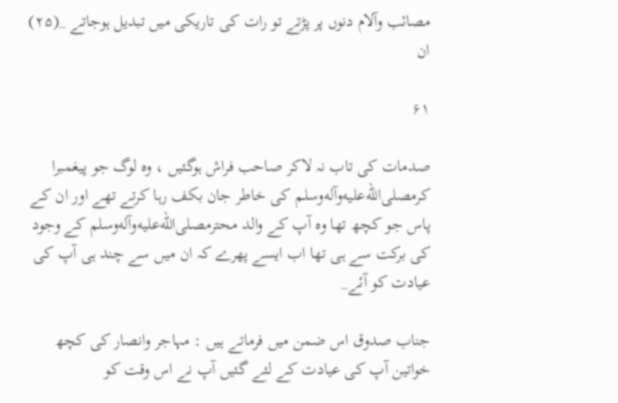مصائب وآلام دنوں پر پڑتے تو رات كى تاريكى ميں تبديل ہوجاتے _(۲۵) ان

۶۱

صدمات كى تاب نہ لاكر صاحب فراش ہوگئيں ، وہ لوگ جو پيغمبرا كرمصلى‌الله‌عليه‌وآله‌وسلم كى خاطر جان بكف رہا كرتے تھے اور ان كے پاس جو كچھ تھا وہ آپ كے والد محترمصلى‌الله‌عليه‌وآله‌وسلم كے وجود كى بركت سے ہى تھا اب ايسے پھرے كہ ان ميں سے چند ہى آپ كى عيادت كو آئے_

جناب صدوق اس ضمن ميں فرماتے ہيں : مہاجر وانصار كى كچھ خواتين آپ كى عيادت كے لئے گئيں آپ نے اس وقت كو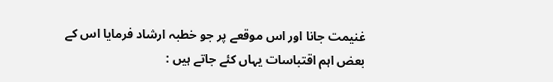غنيمت جانا اور اس موقعے پر جو خطبہ ارشاد فرمايا اس كے بعض اہم اقتباسات يہاں كئے جاتے ہيں :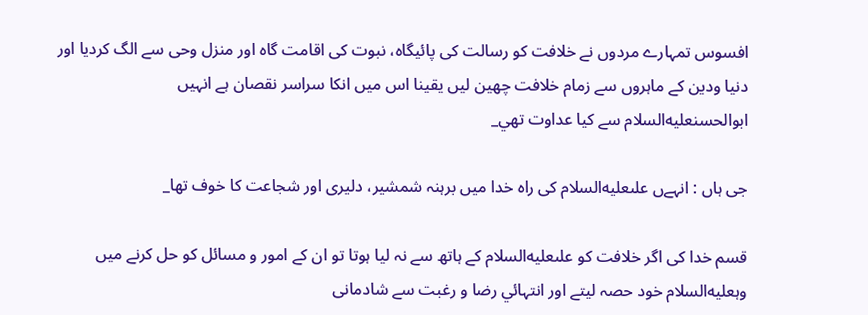افسوس تمہارے مردوں نے خلافت كو رسالت كى پائيگاہ، نبوت كى اقامت گاہ اور منزل وحى سے الگ كرديا اور دنيا ودين كے ماہروں سے زمام خلافت چھين ليں يقينا اس ميں انكا سراسر نقصان ہے انہيں ابوالحسنعليه‌السلام سے كيا عداوت تھي_

جى ہاں : انہےں علىعليه‌السلام كى راہ خدا ميں برہنہ شمشير، دليرى اور شجاعت كا خوف تھا_

قسم خدا كى اگر خلافت كو علىعليه‌السلام كے ہاتھ سے نہ ليا ہوتا تو ان كے امور و مسائل كو حل كرنے ميں وہعليه‌السلام خود حصہ ليتے اور انتہائي رضا و رغبت سے شادمانى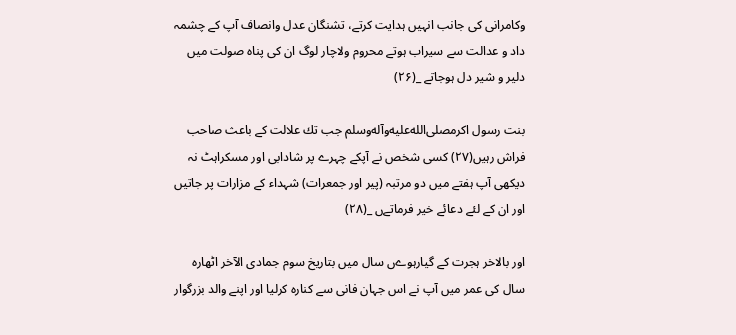وكامرانى كى جانب انہيں ہدايت كرتے، تشنگان عدل وانصاف آپ كے چشمہ داد و عدالت سے سيراب ہوتے محروم ولاچار لوگ ان كى پناہ صولت ميں دلير و شير دل ہوجاتے _(۲۶)

بنت رسول اكرمصلى‌الله‌عليه‌وآله‌وسلم جب تك علالت كے باعث صاحب فراش رہيں(۲۷) كسى شخص نے آپكے چہرے پر شادابى اور مسكراہٹ نہ ديكھى آپ ہفتے ميں دو مرتبہ (پير اور جمعرات) شہداء كے مزارات پر جاتيں اور ان كے لئے دعائے خير فرماتےں _(۲۸)

اور بالاخر ہجرت كے گيارہوےں سال ميں بتاريخ سوم جمادى الآخر اٹھارہ سال كى عمر ميں آپ نے اس جہان فانى سے كنارہ كرليا اور اپنے والد بزرگوار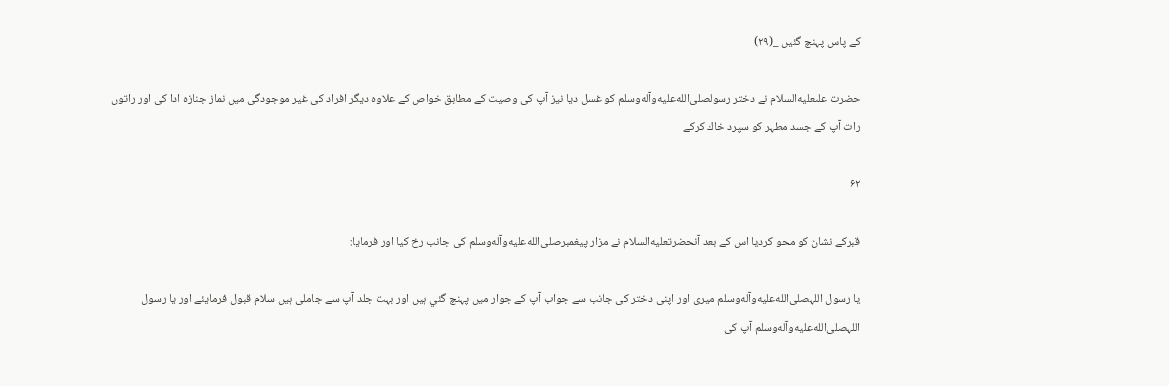كے پاس پہنچ گئيں _(۲۹)

حضرت علىعليه‌السلام نے دختر رسولصلى‌الله‌عليه‌وآله‌وسلم كو غسل ديا نيز آپ كى وصيت كے مطابق خواص كے علاوہ ديگر افراد كى غير موجودگى ميں نماز جنازہ ادا كى اور راتوں رات آپ كے جسد مطہر كو سپرد خاك كركے

۶۲

قبركے نشان كو محو كرديا اس كے بعد آنحضرتعليه‌السلام نے مزار پيغمبرصلى‌الله‌عليه‌وآله‌وسلم كى جانب رخ كيا اور فرمايا:

يا رسول اللہصلى‌الله‌عليه‌وآله‌وسلم ميرى اور اپنى دختر كى جانب سے جواب آپ كے جوار ميں پہنچ گئي ہيں اور بہت جلد آپ سے جاملى ہيں سلام قبول فرمايئے اور يا رسول اللہصلى‌الله‌عليه‌وآله‌وسلم آپ كى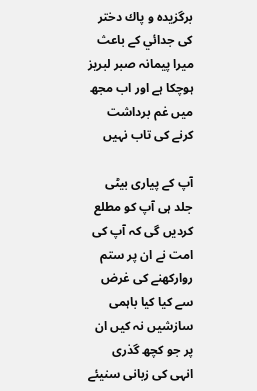برگزيدہ و پاك دختر كى جدائي كے باعث ميرا پيمانہ صبر لبريز ہوچكا ہے اور اب مجھ ميں غم برداشت كرنے كى تاب نہيں

آپ كے پيارى بيٹى جلد ہى آپ كو مطلع كرديں گى كہ آپ كى امت نے ان پر ستم رواركھنے كى غرض سے كيا كيا باہمى سازشيں نہ كيں ان پر جو كچھ گذرى انہى كى زبانى سنيئے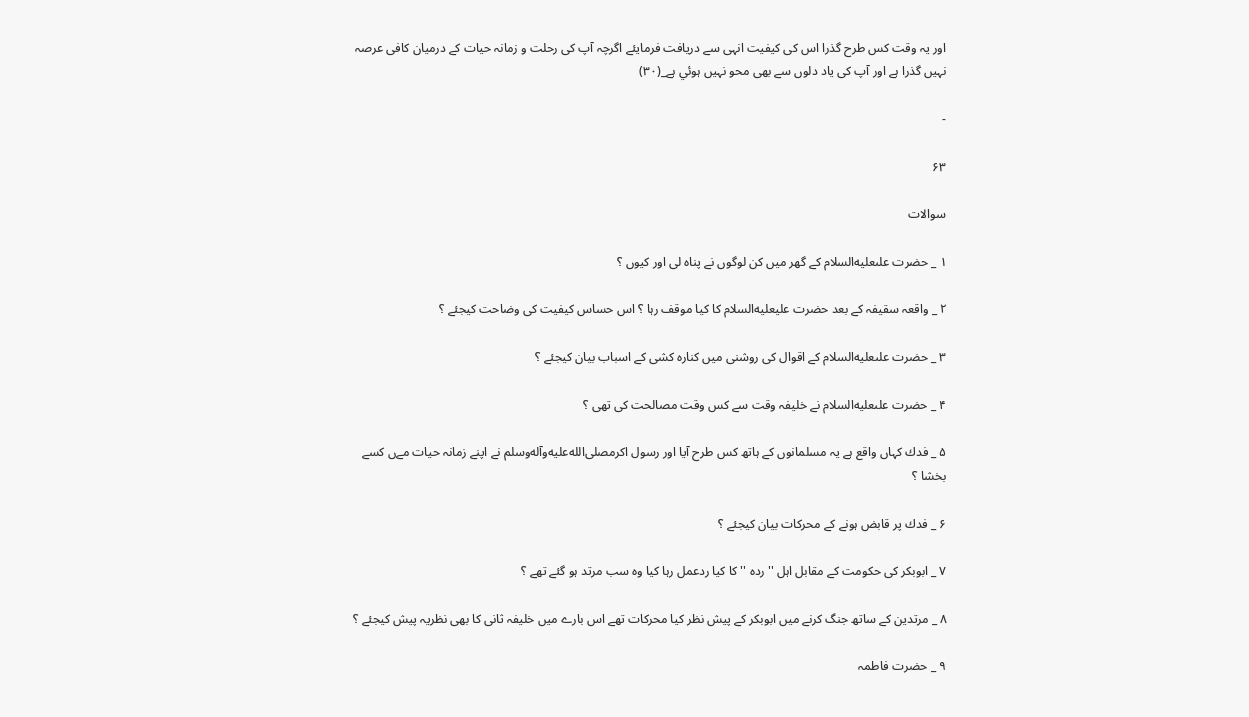اور يہ وقت كس طرح گذرا اس كى كيفيت انہى سے دريافت فرمايئے اگرچہ آپ كى رحلت و زمانہ حيات كے درميان كافى عرصہ نہيں گذرا ہے اور آپ كى ياد دلوں سے بھى محو نہيں ہوئي ہے_(۳۰)

-

۶۳

سوالات

۱ _ حضرت علىعليه‌السلام كے گھر ميں كن لوگوں نے پناہ لى اور كيوں ؟

۲ _ واقعہ سقيفہ كے بعد حضرت عليعليه‌السلام كا كيا موقف رہا ؟ اس حساس كيفيت كى وضاحت كيجئے ؟

۳ _ حضرت علىعليه‌السلام كے اقوال كى روشنى ميں كنارہ كشى كے اسباب بيان كيجئے ؟

۴ _ حضرت علىعليه‌السلام نے خليفہ وقت سے كس وقت مصالحت كى تھى ؟

۵ _ فدك كہاں واقع ہے يہ مسلمانوں كے ہاتھ كس طرح آيا اور رسول اكرمصلى‌الله‌عليه‌وآله‌وسلم نے اپنے زمانہ حيات مےں كسے بخشا ؟

۶ _ فدك پر قابض ہونے كے محركات بيان كيجئے ؟

۷ _ ابوبكر كى حكومت كے مقابل اہل '' ردہ '' كا كيا ردعمل رہا كيا وہ سب مرتد ہو گئے تھے ؟

۸ _ مرتدين كے ساتھ جنگ كرنے ميں ابوبكر كے پيش نظر كيا محركات تھے اس بارے ميں خليفہ ثانى كا بھى نظريہ پيش كيجئے ؟

۹ _ حضرت فاطمہ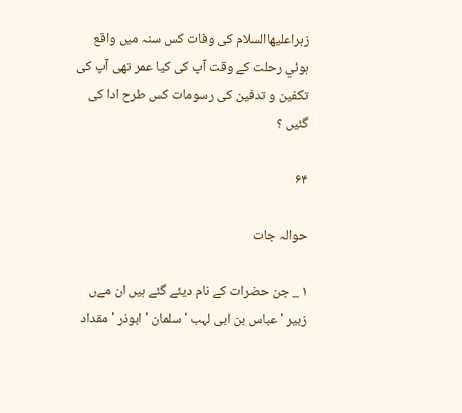زہراعليها‌السلام كى وفات كس سنہ ميں واقع ہوئي رحلت كے وقت آپ كى كيا عمر تھى آپ كى تكفين و تدفين كى رسومات كس طرح ادا كى گئيں ؟

۶۴

حوالہ جات

۱ _ جن حضرات كے نام ديئے گئے ہيں ان مےں زبير ' عباس بن ابى لہب ' سلمان ' ابوذر ' مقداد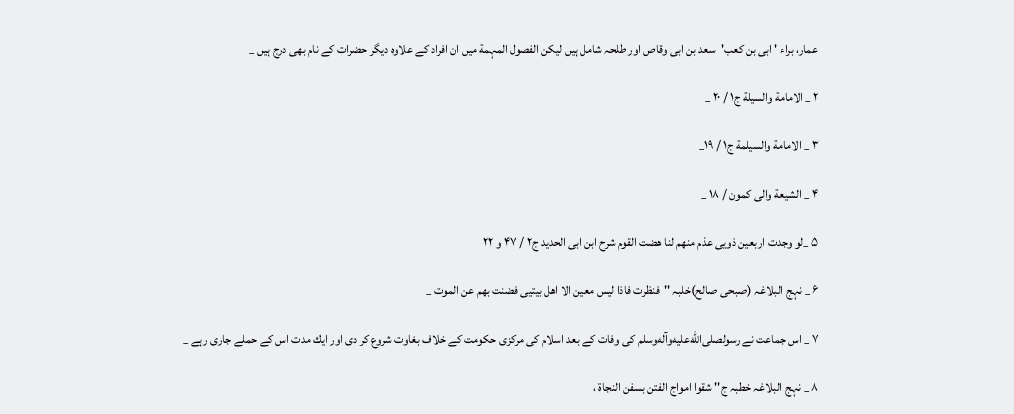عمار، براء ' ابى بن كعب'سعد بن ابى وقاص اور طلحہ شامل ہيں ليكن الفصول المہمة ميں ان افراد كے علاوہ ديگر حضرات كے نام بھى درج ہيں _

۲ _ الامامة والسيلة ج۱ / ۲۰ _

۳ _ الامامة والسيلمة ج۱ / ۱۹_

۴ _ الشيعة والى كمون / ۱۸ _

۵ _لو وجدت اربعين ذويى عذم منهم لنا هضت القوم شرح ابن ابى الحديد ج۲ / ۴۷ و ۲۲

۶ _ نہج البلاغہ (صبحى صالح)خلبہ ''فنظرت فاذا ليس معين الا اهل بيتيى فضنت بهم عن الموت _

۷ _ اس جماعت نے رسولصلى‌الله‌عليه‌وآله‌وسلم كى وفات كے بعد اسلام كى مركزى حكومت كے خلاف بغاوت شروع كر دى اور ايك مدت اس كے حملے جارى رہے _

۸ _ نہج البلاغہ خطبہ ج'' شقوا امواج الفتن بسفن النجاة ،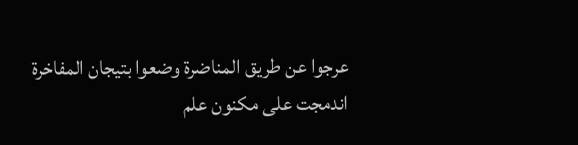عرجوا عن طريق المناضرة وضعوا بتيجان المفاخرة اندمجت على مكنون علم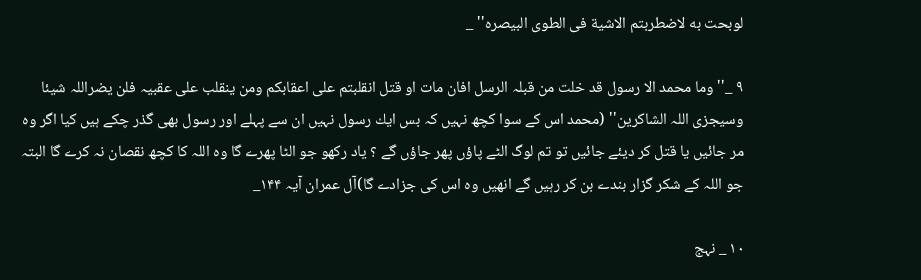لوبحت به لاضطربتم الاشية فى الطوى البيصره'' _

۹ _'' وما محمد الا رسول قد خلت من قبلہ الرسل افان مات او قتل انقلبتم على اعقابكم ومن ينقلب على عقبيہ فلن يضراللہ شيئا وسيجزى اللہ الشاكرين'' (محمد اس كے سوا كچھ نہيں كہ بس ايك رسول نہيں ان سے پہلے اور رسول بھى گذر چكے ہيں كيا اگر وہ مر جائيں يا قتل كر ديئے جائيں تو تم لوگ الٹے پاؤں پھر جاؤں گے ؟ ياد ركھو جو الٹا پھرے گا وہ اللہ كا كچھ نقصان نہ كرے گا البتہ جو اللہ كے شكر گزار بندے بن كر رہيں گے انھيں وہ اس كى جزادے گا)آل عمران آيہ ۱۴۴_

۱۰ _ نہج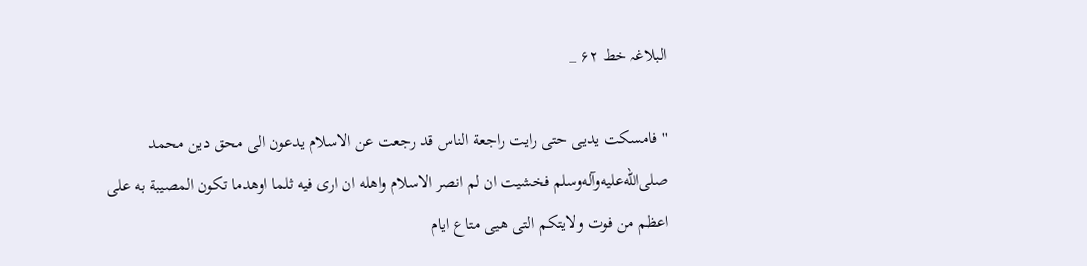البلاغہ خط ۶۲ _

''فامسكت يديى حتى رايت راجعة الناس قد رجعت عن الاسلام يدعون الى محق دين محمد صلى‌الله‌عليه‌وآله‌وسلم فخشيت ان لم انصر الاسلام واهله ان ارى فيه ثلما اوهدما تكون المصيبة به على اعظم من فوت ولايتكم التى هيى متاع ايام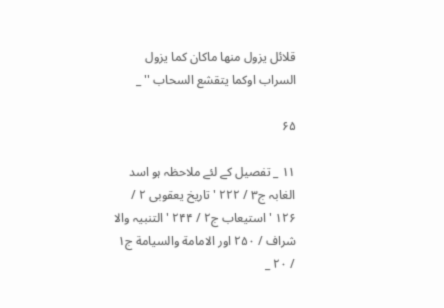قلائل يزول منها ماكان كما يزول السراب اوكما يتقشع السحاب '' _

۶۵

۱۱ _ تفصيل كے لئے ملاحظہ ہو اسد الغابہ ج۳ / ۲۲۲ ' تاريخ يعقوبى ۲ / ۱۲۶ ' استيعاب ج۲ / ۲۴۴ ' التنبيہ والا شراف / ۲۵۰ اور الامامة والسيامة ج۱ / ۲۰ _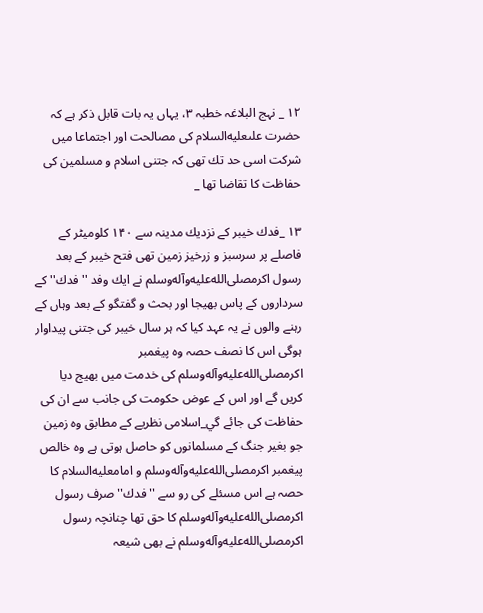۱۲ _ نہج البلاغہ خطبہ ۳، يہاں يہ بات قابل ذكر ہے كہ حضرت علىعليه‌السلام كى مصالحت اور اجتماعا ميں شركت اسى حد تك تھى كہ جتنى اسلام و مسلمين كى حفاظت كا تقاضا تھا _

۱۳ _فدك خيبر كے نزديك مدينہ سے ۱۴۰ كلوميٹر كے فاصلے پر سرسبز و زرخيز زمين تھى فتح خيبر كے بعد رسول اكرمصلى‌الله‌عليه‌وآله‌وسلم نے ايك وفد ''فدك'' كے سرداروں كے پاس بھيجا اور بحث و گفتگو كے بعد وہاں كے رہنے والوں نے يہ عہد كيا كہ ہر سال خيبر كى جتنى پيداوار ہوگى اس كا نصف حصہ وہ پيغمبر اكرمصلى‌الله‌عليه‌وآله‌وسلم كى خدمت ميں بھيج ديا كريں گے اور اس كے عوض حكومت كى جانب سے ان كى حفاظت كى جائے گي_اسلامى نظريے كے مطابق وہ زمين جو بغير جنگ كے مسلمانوں كو حاصل ہوتى ہے وہ خالص پيغمبر اكرمصلى‌الله‌عليه‌وآله‌وسلم و امامعليه‌السلام كا حصہ ہے اس مسئلے كى رو سے ''فدك'' صرف رسول اكرمصلى‌الله‌عليه‌وآله‌وسلم كا حق تھا چنانچہ رسول اكرمصلى‌الله‌عليه‌وآله‌وسلم نے بھى شيعہ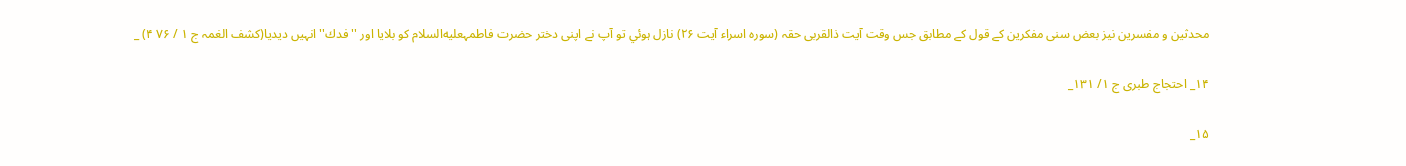محدثين و مفسرين نيز بعض سنى مفكرين كے قول كے مطابق جس وقت آيت ذالقربى حقہ (سورہ اسراء آيت ۲۶) نازل ہوئي تو آپ نے اپنى دختر حضرت فاطمہعليه‌السلام كو بلايا اور ''فدك'' انہيں ديديا(كشف الغمہ ج ۱ / ۷۶ ۴) _

۱۴_ احتجاج طبرى ج ۱/ ۱۳۱_

۱۵_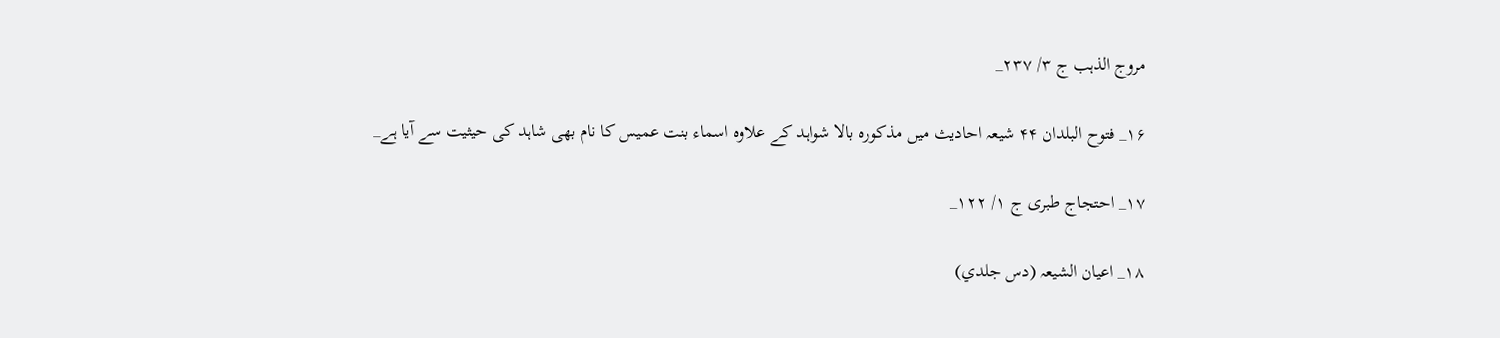مروج الذہب ج ۳/ ۲۳۷_

۱۶_ فتوح البلدان ۴۴ شيعہ احاديث ميں مذكورہ بالا شواہد كے علاوہ اسماء بنت عميس كا نام بھى شاہد كى حيثيت سے آيا ہے_

۱۷_ احتجاج طبرى ج ۱/ ۱۲۲_

۱۸_ اعيان الشيعہ (دس جلدي)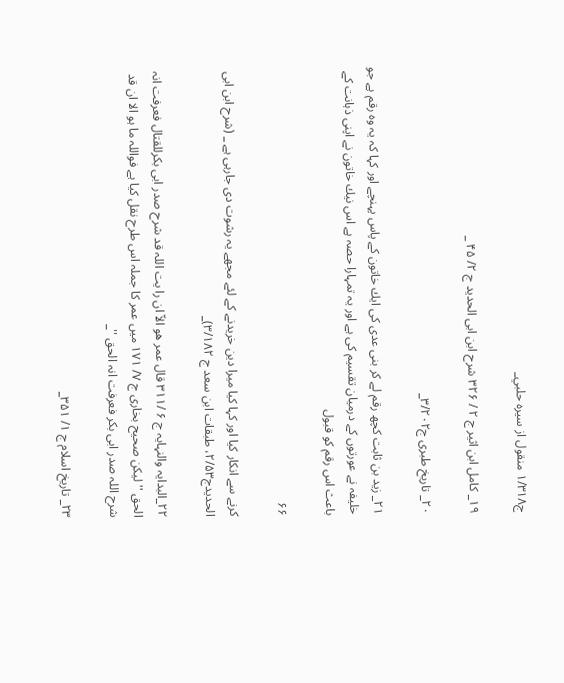ج۱/۳۱۸ منقول از سيرہ حلبي_

۱۹_ كامل ابن اثير ج ۲ / ۳۲۶ شرح ابن ابى الحديد ج ۲/ ۴۵ _

۲۰_ تاريخ طبرى ج۳/۲۰۲_

۲۱_ زيد بن ثابت كچھ رقم لے كر بنى عدى كى ايك خاتون كے پاس پہنچے اور كہا كہ يہ وہ رقم ہے جو خليفہ نے عورتوں كے درميان تقسيم كى ہے اور يہ تمہارا حصہ ہے اس نيك خاتون نے اپنى ذہانت كے باعث اس رقم كو قبول

۶۶

كرنے سے انكار كيا اور كہا كيا ميرا دين خريدنے كے لئے مجھے يہ رشوت دى جارہى ہے _ (شرح ابن ابى الحديدج۲/۵۳، طبقات ابن سعد ج ۳/۱۸۲)_

۲۲_البدايہ والنہايہ ج ۶ /۳۱۱ قال عمر ھو الاّ ان را يت اللہ قد شرح صدر ابى بكرللقتال فعرفت انہ الحق ''ليكن صحيح بخارى ج ۷/ ۱۷۱ ميں عمر كا جملہ اس طرح نقل كيا ہے فواللہ ما ہو الا ان قد شرح اللہ صدر ابى بكر فعرفت انہ الحق ''_

۲۳_ تاريخ اسلام ج ۱/ ۳۵۱_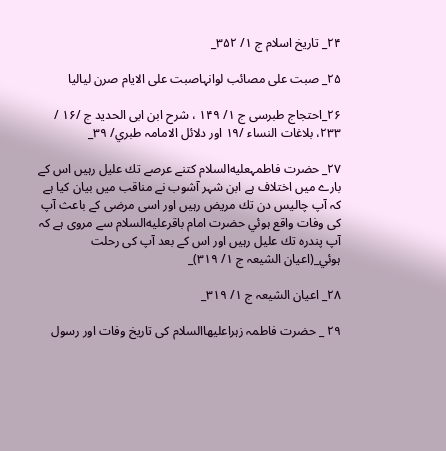۲۴_ تاريخ اسلام ج ۱/ ۳۵۲_

۲۵_ صبت على مصائب لوانہاصبت على الايام صرن لياليا

۲۶_احتجاج طبرسى ج ۱/ ۱۴۹ ، شرح ابن ابى الحديد ج /۱۶ / ۲۳۳، بلاغات النساء /۱۹ اور دلائل الامامہ طبري/ ۳۹_

۲۷_ حضرت فاطمہعليه‌السلام كتنے عرصے تك عليل رہيں اس كے بارے ميں اختلاف ہے ابن شہر آشوب نے مناقب ميں بيان كيا ہے كہ آپ چاليس دن تك مريض رہيں اور اسى مرضى كے باعث آپ كى وفات واقع ہوئي حضرت امام باقرعليه‌السلام سے مروى ہے كہ آپ پندرہ تك عليل رہيں اور اس كے بعد آپ كى رحلت ہوئي_(اعيان الشيعہ ج ۱/ ۳۱۹)_

۲۸_ اعيان الشيعہ ج ۱/ ۳۱۹_

۲۹ _ حضرت فاطمہ زہراعليها‌السلام كى تاريخ وفات اور رسول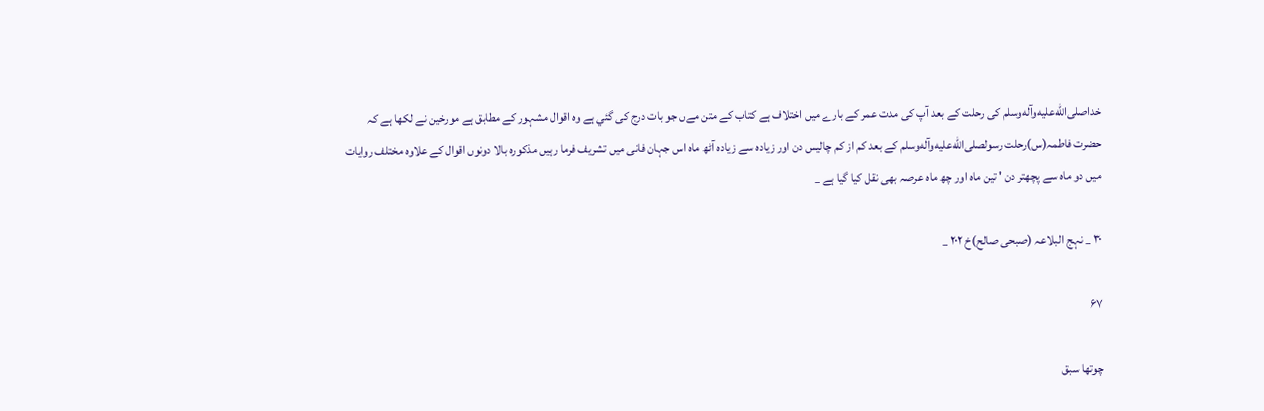خداصلى‌الله‌عليه‌وآله‌وسلم كى رحلت كے بعد آپ كى مدت عمر كے بارے ميں اختلاف ہے كتاب كے متن مےں جو بات درج كى گئي ہے وہ اقوال مشہور كے مطابق ہے مورخين نے لكھا ہے كہ حضرت فاطمہ(س)رحلت رسولصلى‌الله‌عليه‌وآله‌وسلم كے بعد كم از كم چاليس دن اور زيادہ سے زيادہ آٹھ ماہ اس جہان فانى ميں تشريف فرما رہيں مذكورہ بالا دونوں اقوال كے علاوہ مختلف روايات ميں دو ماہ سے پچھتر دن ' تين ماہ اور چھ ماہ عرصہ بھى نقل كيا گيا ہے _

۳۰ _ نہج البلاعہ (صبحى صالح)خ ۲۰۲ _

۶۷

چوتھا سبق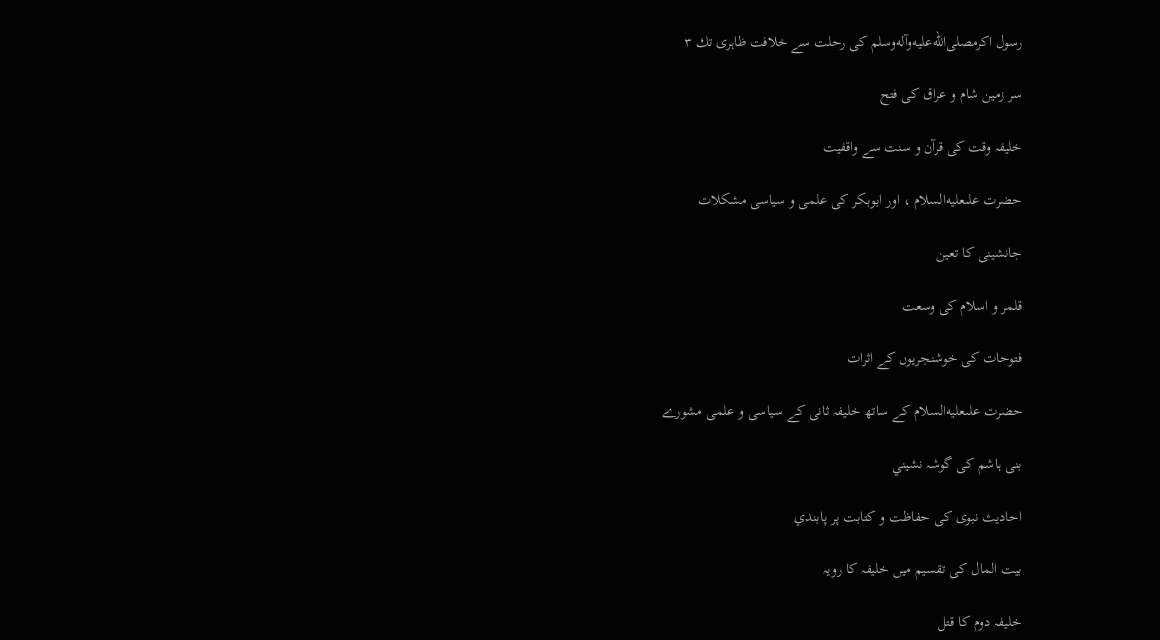رسول اكرمصلى‌الله‌عليه‌وآله‌وسلم كى رحلت سے خلافت ظاہرى تك ۳

سر زمين شام و عراق كى فتح

خليفہ وقت كى قرآن و سنت سے واقفيت

حضرت علىعليه‌السلام ، اور ابوبكر كى علمى و سياسى مشكلات

جانشينى كا تعين

قلمر و اسلام كى وسعت

فتوحات كى خوشنجريوں كے اثرات

حضرت علىعليه‌السلام كے ساتھ خليفہ ثانى كے سياسى و علمى مشورے

بنى ہاشم كى گوشہ نشيني

احاديث نبوى كى حفاظت و كتابت پر پابندي

بيت المال كى تقسيم ميں خليفہ كا رويہ

خليفہ دوم كا قتل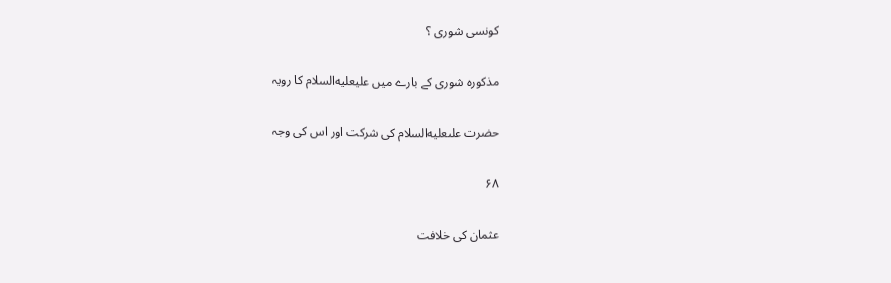كونسى شورى ؟

مذكورہ شورى كے بارے ميں عليعليه‌السلام كا رويہ

حضرت علىعليه‌السلام كى شركت اور اس كى وجہ

۶۸

عثمان كى خلافت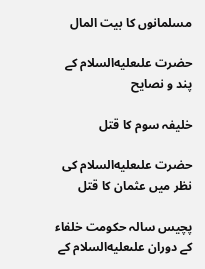مسلمانوں كا بيت المال

حضرت علىعليه‌السلام كے پند و نصايح

خليفہ سوم كا قتل

حضرت علىعليه‌السلام كى نظر ميں عثمان كا قتل

پچيس سالہ حكومت خلفاء كے دوران علىعليه‌السلام كے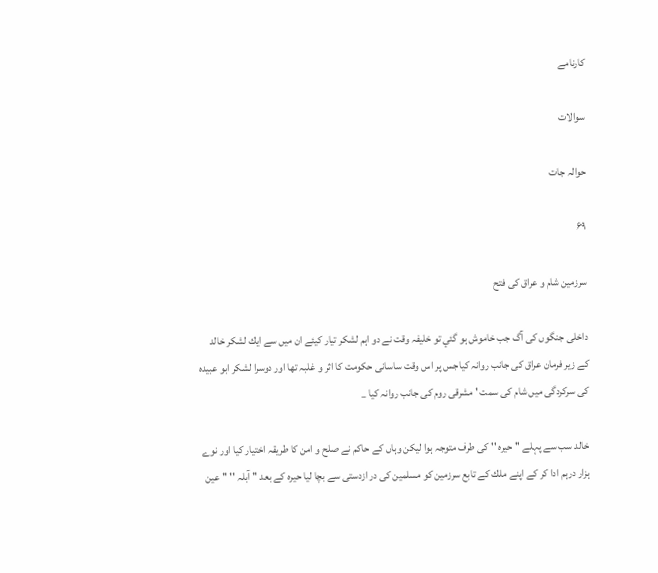كارنامے

سوالات

حوالہ جات

۶۹

سرزمين شام و عراق كى فتح

داخلى جنگوں كى آگ جب خاموش ہو گئي تو خليفہ وقت نے دو اہم لشكر تيار كيئے ان ميں سے ايك لشكر خالد كے زير فرمان عراق كى جانب روانہ كياجس پر اس وقت ساسانى حكومت كا اثر و غلبہ تھا اور دوسرا لشكر ابو عبيدہ كى سركردگى ميں شام كى سمت ' مشرقى روم كى جانب روانہ كيا _

خالد سب سے پہلے '' حيرہ '' كى طرف متوجہ ہوا ليكن وہاں كے حاكم نے صلح و امن كا طريقہ اختيار كيا اور نوے ہزار درہم ادا كر كے اپنے ملك كے تابع سرزمين كو مسلمين كى در ازدستى سے بچا ليا حيرہ كے بعد '' آبلہ '' '' عين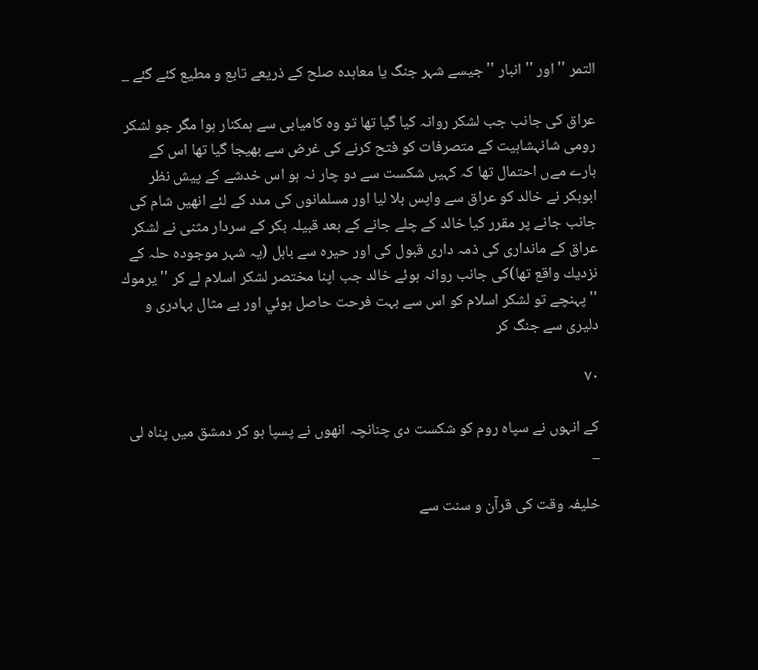التمر '' اور '' انبار '' جيسے شہر جنگ يا معاہدہ صلح كے ذريعے تابع و مطيع كئے گئے _

عراق كى جانب جب لشكر روانہ كيا گيا تھا تو وہ كاميابى سے ہمكنار ہوا مگر جو لشكر رومى شانہشاہيت كے متصرفات كو فتح كرنے كى غرض سے بھيجا گيا تھا اس كے بارے مےں احتمال تھا كہ كہيں شكست سے دو چار نہ ہو اس خدشے كے پيش نظر ابوبكر نے خالد كو عراق سے واپس بلا ليا اور مسلمانوں كى مدد كے لئے انھيں شام كى جانب جانے پر مقرر كيا خالد كے چلے جانے كے بعد قبيلہ بكر كے سردار مثنى نے لشكر عراق كے ماندارى كى ذمہ دارى قبول كى اور حيرہ سے بابل (يہ شہر موجودہ حلہ كے نزديك واقع تھا)كى جانب روانہ ہوئے خالد جب اپنا مختصر لشكر اسلام لے كر '' يرموك '' پہنچے تو لشكر اسلام كو اس سے بہت فرحت حاصل ہوئي اور بے مثال بہادرى و دليرى سے جنگ كر

۷۰

كے انہوں نے سپاہ روم كو شكست دى چنانچہ انھوں نے پسپا ہو كر دمشق ميں پناہ لى _

خليفہ وقت كى قرآن و سنت سے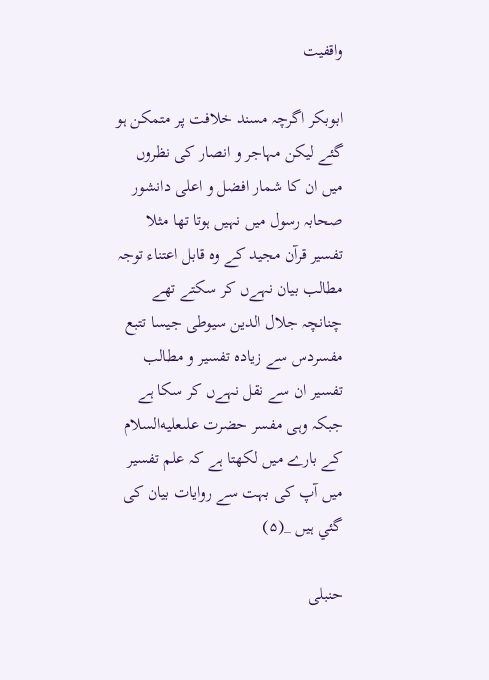واقفيت

ابوبكر اگرچہ مسند خلافت پر متمكن ہو گئے ليكن مہاجر و انصار كى نظروں ميں ان كا شمار افضل و اعلى دانشور صحابہ رسول ميں نہيں ہوتا تھا مثلا تفسير قرآن مجيد كے وہ قابل اعتناء توجہ مطالب بيان نہےں كر سكتے تھے چنانچہ جلال الدين سيوطى جيسا تتبع مفسردس سے زيادہ تفسير و مطالب تفسير ان سے نقل نہےں كر سكا ہے جبكہ وہى مفسر حضرت علىعليه‌السلام كے بارے ميں لكھتا ہے كہ علم تفسير ميں آپ كى بہت سے روايات بيان كى گئي ہيں _(۵)

حنبلى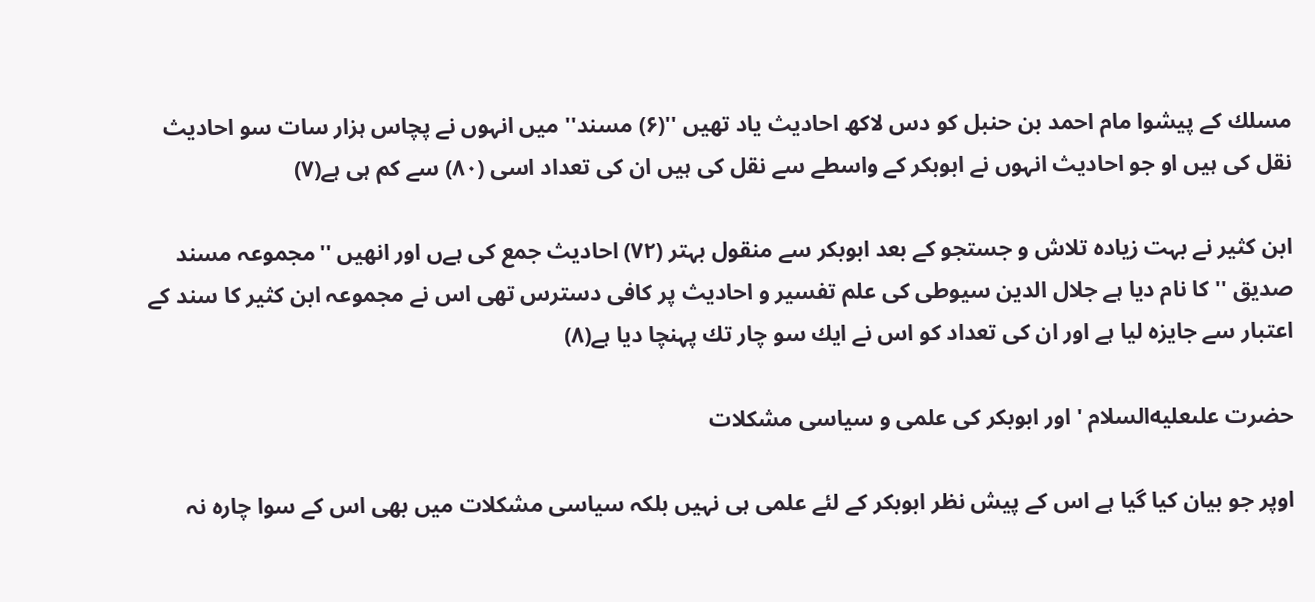مسلك كے پيشوا مام احمد بن حنبل كو دس لاكھ احاديث ياد تھيں ''(۶) مسند'' ميں انہوں نے پچاس ہزار سات سو احاديث نقل كى ہيں او جو احاديث انہوں نے ابوبكر كے واسطے سے نقل كى ہيں ان كى تعداد اسى (۸۰) سے كم ہى ہے(۷)

ابن كثير نے بہت زيادہ تلاش و جستجو كے بعد ابوبكر سے منقول بہتر (۷۲) احاديث جمع كى ہےں اور انھيں ''مجموعہ مسند صديق '' كا نام ديا ہے جلال الدين سيوطى كى علم تفسير و احاديث پر كافى دسترس تھى اس نے مجموعہ ابن كثير كا سند كے اعتبار سے جايزہ ليا ہے اور ان كى تعداد كو اس نے ايك سو چار تك پہنچا ديا ہے(۸)

حضرت علىعليه‌السلام ' اور ابوبكر كى علمى و سياسى مشكلات

اوپر جو بيان كيا گيا ہے اس كے پيش نظر ابوبكر كے لئے علمى ہى نہيں بلكہ سياسى مشكلات ميں بھى اس كے سوا چارہ نہ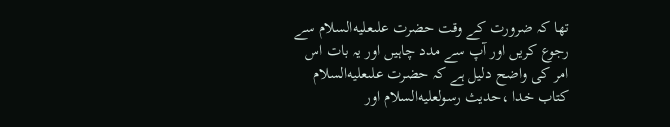تھا كہ ضرورت كے وقت حضرت علىعليه‌السلام سے رجوع كريں اور آپ سے مدد چاہيں اور يہ بات اس امر كى واضح دليل ہے كہ حضرت علىعليه‌السلام كتاب خدا ،حديث رسولعليه‌السلام اور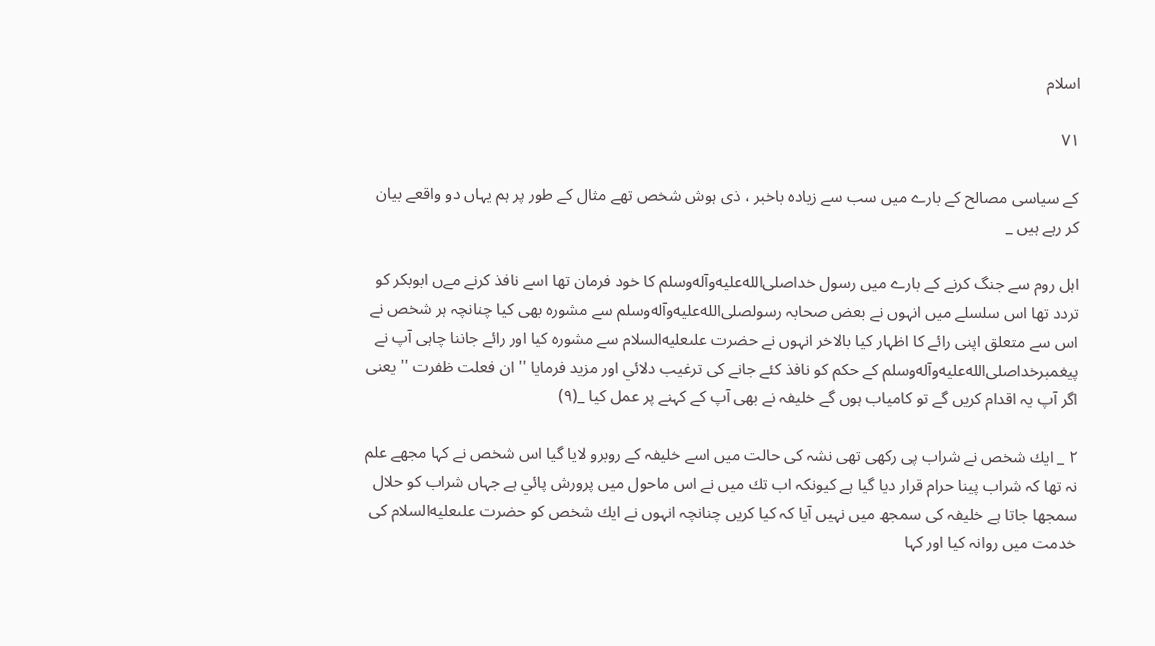اسلام

۷۱

كے سياسى مصالح كے بارے ميں سب سے زيادہ باخبر ، ذى ہوش شخص تھے مثال كے طور پر ہم يہاں دو واقعے بيان كر رہے ہيں _

اہل روم سے جنگ كرنے كے بارے ميں رسول خداصلى‌الله‌عليه‌وآله‌وسلم كا خود فرمان تھا اسے نافذ كرنے مےں ابوبكر كو تردد تھا اس سلسلے ميں انہوں نے بعض صحابہ رسولصلى‌الله‌عليه‌وآله‌وسلم سے مشورہ بھى كيا چنانچہ ہر شخص نے اس سے متعلق اپنى رائے كا اظہار كيا بالاخر انہوں نے حضرت علىعليه‌السلام سے مشورہ كيا اور رائے جاننا چاہى آپ نے پيغمبرخداصلى‌الله‌عليه‌وآله‌وسلم كے حكم كو نافذ كئے جانے كى ترغيب دلائي اور مزيد فرمايا '' ان فعلت ظفرت '' يعنى اگر آپ يہ اقدام كريں گے تو كامياب ہوں گے خليفہ نے بھى آپ كے كہنے پر عمل كيا _(۹)

۲ _ ايك شخص نے شراب پى ركھى تھى نشہ كى حالت ميں اسے خليفہ كے روبرو لايا گيا اس شخص نے كہا مجھے علم نہ تھا كہ شراب پينا حرام قرار ديا گيا ہے كيونكہ اب تك ميں نے اس ماحول ميں پرورش پائي ہے جہاں شراب كو حلال سمجھا جاتا ہے خليفہ كى سمجھ ميں نہيں آيا كہ كيا كريں چنانچہ انہوں نے ايك شخص كو حضرت علىعليه‌السلام كى خدمت ميں روانہ كيا اور كہا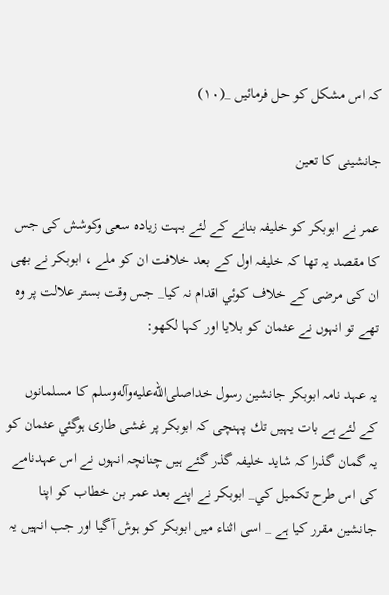كہ اس مشكل كو حل فرمائيں _(۱۰)

جانشينى كا تعين

عمر نے ابوبكر كو خليفہ بنانے كے لئے بہت زيادہ سعى وكوشش كى جس كا مقصد يہ تھا كہ خليفہ اول كے بعد خلافت ان كو ملے ، ابوبكر نے بھى ان كى مرضى كے خلاف كوئي اقدام نہ كيا_ جس وقت بستر علالت پر وہ تھے تو انہوں نے عثمان كو بلايا اور كہا لكھو:

يہ عہد نامہ ابوبكر جانشين رسول خداصلى‌الله‌عليه‌وآله‌وسلم كا مسلمانوں كے لئے ہے بات يہيں تك پہنچى كہ ابوبكر پر غشى طارى ہوگئي عثمان كو يہ گمان گذرا كہ شايد خليفہ گذر گئے ہيں چنانچہ انہوں نے اس عہدنامے كى اس طرح تكميل كي_ ابوبكر نے اپنے بعد عمر بن خطاب كو اپنا جانشين مقرر كيا ہے _ اسى اثناء ميں ابوبكر كو ہوش آگيا اور جب انہيں يہ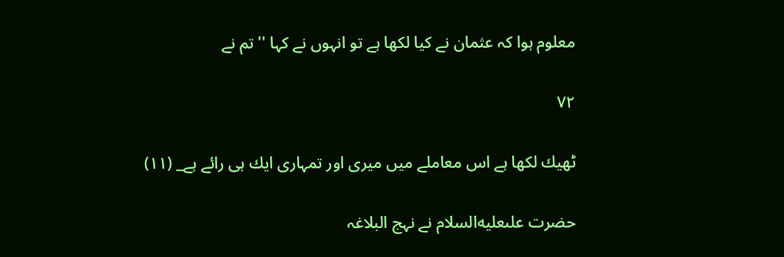معلوم ہوا كہ عثمان نے كيا لكھا ہے تو انہوں نے كہا ''تم نے

۷۲

ٹھيك لكھا ہے اس معاملے ميں ميرى اور تمہارى ايك ہى رائے ہے_ (۱۱)

حضرت علىعليه‌السلام نے نہج البلاغہ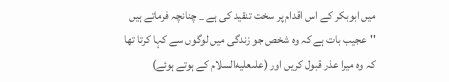ميں ابوبكر كے اس اقدام پر سخت تنقيد كى ہے _ چنانچہ فرماتے ہيں ''عجيب بات ہے كہ وہ شخص جو زندگى ميں لوگوں سے كہا كرتا تھا كہ وہ ميرا عذر قبول كريں اور (علىعليه‌السلام كے ہوتے ہوئے)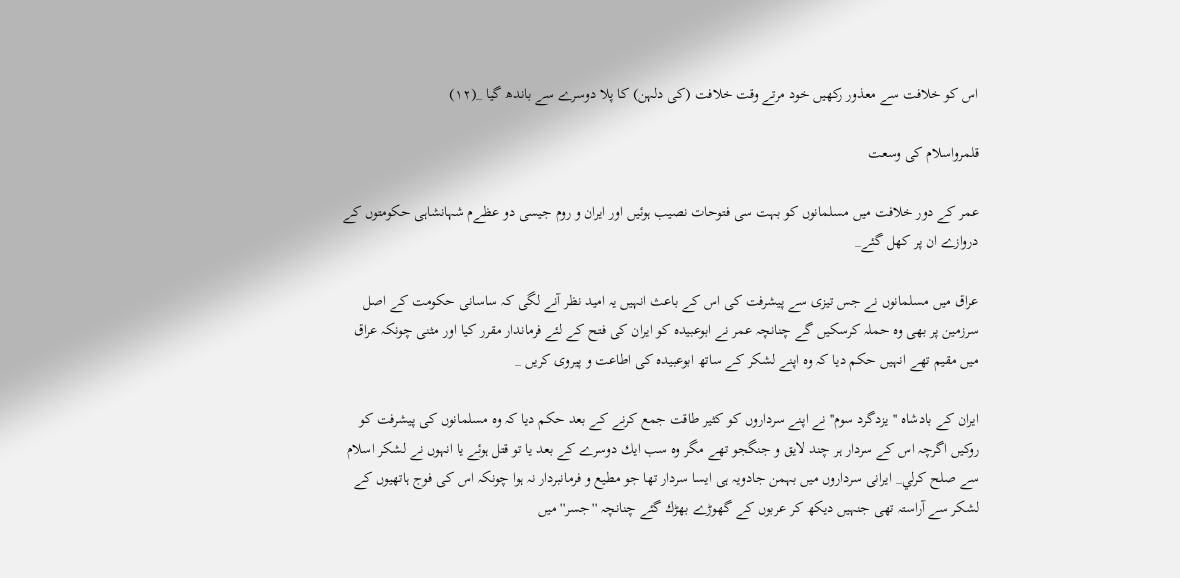اس كو خلافت سے معذور ركھيں خود مرتے وقت خلافت (كى دلہن) كا پلا دوسرے سے باندھ گيا _(۱۲)

قلمرواسلام كى وسعت

عمر كے دور خلافت ميں مسلمانوں كو بہت سى فتوحات نصيب ہوئيں اور ايران و روم جيسى دو عظےم شہانشاہى حكومتوں كے دروازے ان پر كھل گئے_

عراق ميں مسلمانوں نے جس تيزى سے پيشرفت كى اس كے باعث انہيں يہ اميد نظر آنے لگى كہ ساسانى حكومت كے اصل سرزمين پر بھى وہ حملہ كرسكيں گے چنانچہ عمر نے ابوعبيدہ كو ايران كى فتح كے لئے فرماندار مقرر كيا اور مثنى چونكہ عراق ميں مقيم تھے انہيں حكم ديا كہ وہ اپنے لشكر كے ساتھ ابوعبيدہ كى اطاعت و پيروى كريں _

ايران كے بادشاہ ''يزدگرد سوم'' نے اپنے سرداروں كو كثير طاقت جمع كرنے كے بعد حكم ديا كہ وہ مسلمانوں كى پيشرفت كو روكيں اگرچہ اس كے سردار ہر چند لايق و جنگجو تھے مگر وہ سب ايك دوسرے كے بعد يا تو قتل ہوئے يا انہوں نے لشكر اسلام سے صلح كرلي_ ايرانى سرداروں ميں بہمن جادويہ ہى ايسا سردار تھا جو مطيع و فرمانبردار نہ ہوا چونكہ اس كى فوج ہاتھيوں كے لشكر سے آراستہ تھى جنہيں ديكھ كر عربوں كے گھوڑے بھڑك گئے چنانچہ ''جسر'' ميں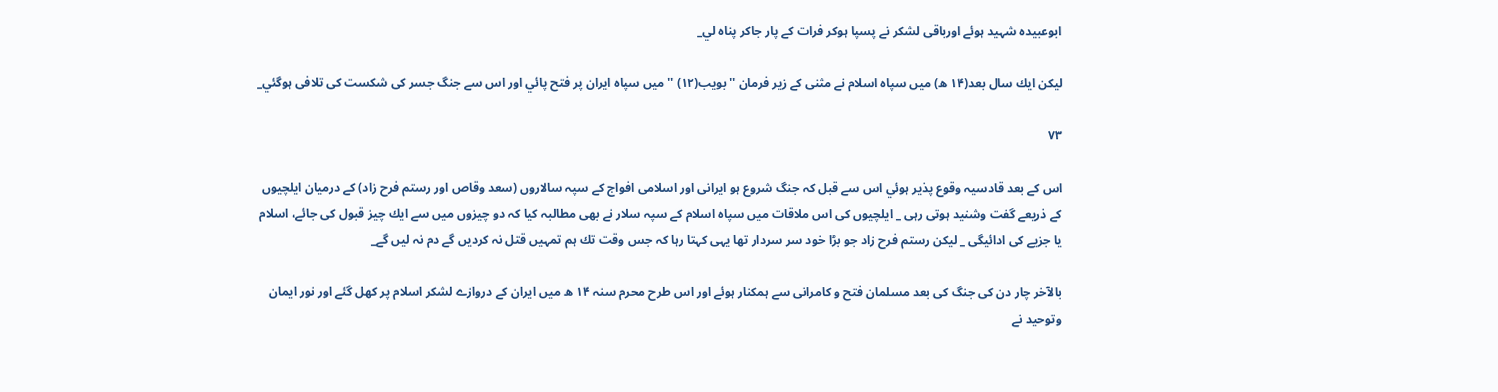ابوعبيدہ شہيد ہوئے اورباقى لشكر نے پسپا ہوكر فرات كے پار جاكر پناہ لي_

ليكن ايك سال بعد(۱۴ ھ) ميں سپاہ اسلام نے مثنى كے زير فرمان ''بويب(۱۲) '' ميں سپاہ ايران پر فتح پائي اور اس سے جنگ جسر كى شكست كى تلافى ہوگئي_

۷۳

اس كے بعد قادسيہ وقوع پذير ہوئي اس سے قبل كہ جنگ شروع ہو ايرانى اور اسلامى افواج كے سپہ سالاروں (سعد وقاص اور رستم فرح زاد) كے درميان ايلچيوں كے ذريعے گفت وشنيد ہوتى رہى _ ايلچيوں كى اس ملاقات ميں سپاہ اسلام كے سپہ سلار نے بھى مطالبہ كيا كہ دو چيزوں ميں سے ايك چيز قبول كى جائے، اسلام يا جزيے كى ادائيگى _ ليكن رستم فرح زاد جو بڑا خود سر سردار تھا يہى كہتا رہا كہ جس وقت تك ہم تمہيں قتل نہ كرديں گے دم نہ ليں گے_

بالآخر چار دن كى جنگ كى بعد مسلمان فتح و كامرانى سے ہمكنار ہوئے اور اس طرح محرم سنہ ۱۴ ھ ميں ايران كے دروازے لشكر اسلام پر كھل گئے اور نور ايمان وتوحيد نے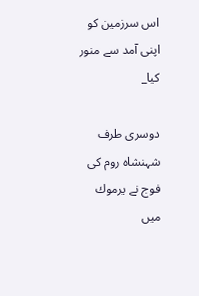اس سرزمين كو اپنى آمد سے منور كيا_

دوسرى طرف شہنشاہ روم كى فوج نے يرموك ميں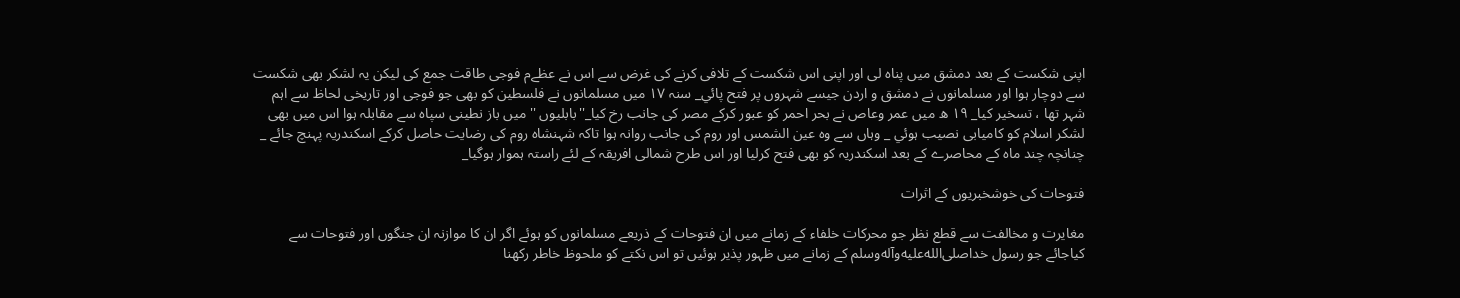اپنى شكست كے بعد دمشق ميں پناہ لى اور اپنى اس شكست كے تلافى كرنے كى غرض سے اس نے عظےم فوجى طاقت جمع كى ليكن يہ لشكر بھى شكست سے دوچار ہوا اور مسلمانوں نے دمشق و اردن جيسے شہروں پر فتح پائي_ سنہ ۱۷ ميں مسلمانوں نے فلسطين كو بھى جو فوجى اور تاريخى لحاظ سے اہم شہر تھا ، تسخير كيا_ ۱۹ ھ ميں عمر وعاص نے بحر احمر كو عبور كركے مصر كى جانب رخ كيا_''بابليوں '' ميں باز نطينى سپاہ سے مقابلہ ہوا اس ميں بھى لشكر اسلام كو كاميابى نصيب ہوئي _ وہاں سے وہ عين الشمس اور روم كى جانب روانہ ہوا تاكہ شہنشاہ روم كى رضايت حاصل كركے اسكندريہ پہنچ جائے _ چنانچہ چند ماہ كے محاصرے كے بعد اسكندريہ كو بھى فتح كرليا اور اس طرح شمالى افريقہ كے لئے راستہ ہموار ہوگيا_

فتوحات كى خوشخبريوں كے اثرات

مغايرت و مخالفت سے قطع نظر جو محركات خلفاء كے زمانے ميں ان فتوحات كے ذريعے مسلمانوں كو ہوئے اگر ان كا موازنہ ان جنگوں اور فتوحات سے كياجائے جو رسول خداصلى‌الله‌عليه‌وآله‌وسلم كے زمانے ميں ظہور پذير ہوئيں تو اس نكتے كو ملحوظ خاطر ركھنا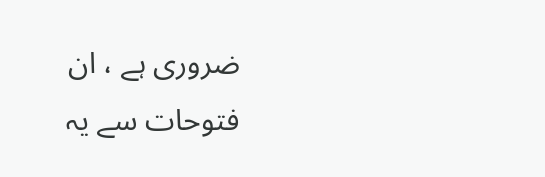ضرورى ہے ، ان فتوحات سے يہ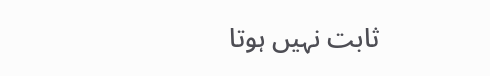ثابت نہيں ہوتا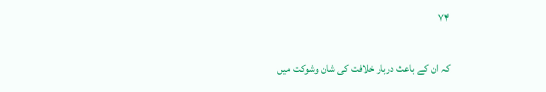۷۴

كہ ان كے باعث دربار خلافت كى شان وشوكت ميں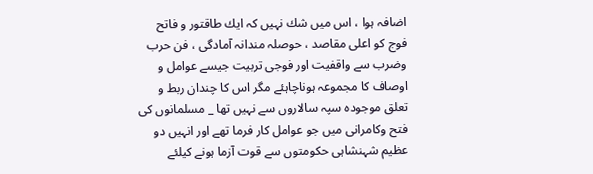اضافہ ہوا ، اس ميں شك نہيں كہ ايك طاقتور و فاتح فوج كو اعلى مقاصد ، حوصلہ مندانہ آمادگى ، فن حرب وضرب سے واقفيت اور فوجى تربيت جيسے عوامل و اوصاف كا مجموعہ ہوناچاہئے مگر اس كا چندان ربط و تعلق موجودہ سپہ سالاروں سے نہيں تھا _ مسلمانوں كى فتح وكامرانى ميں جو عوامل كار فرما تھے اور انہيں دو عظيم شہنشاہى حكومتوں سے قوت آزما ہونے كيلئے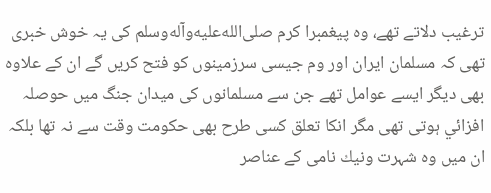ترغيب دلاتے تھے، وہ پيغمبرا كرم صلى‌الله‌عليه‌وآله‌وسلم كى يہ خوش خبرى تھى كہ مسلمان ايران اور وم جيسى سرزمينوں كو فتح كريں گے ان كے علاوہ بھى ديگر ايسے عوامل تھے جن سے مسلمانوں كى ميدان جنگ ميں حوصلہ افزائي ہوتى تھى مگر انكا تعلق كسى طرح بھى حكومت وقت سے نہ تھا بلكہ ان ميں وہ شہرت ونيك نامى كے عناصر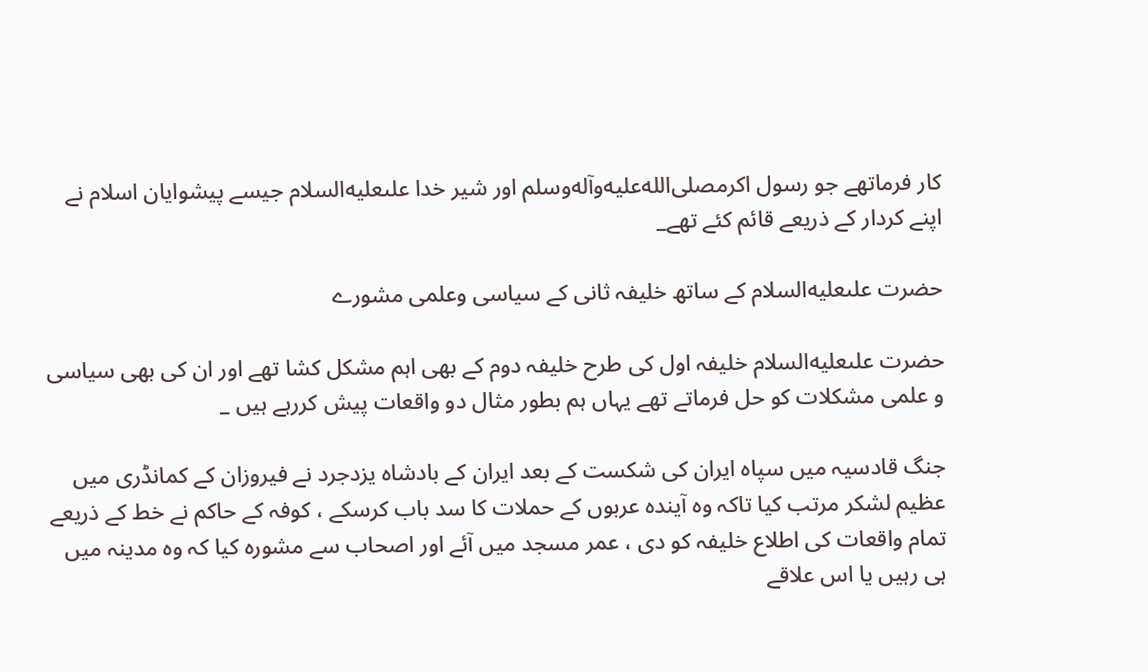كار فرماتھے جو رسول اكرمصلى‌الله‌عليه‌وآله‌وسلم اور شير خدا علىعليه‌السلام جيسے پيشوايان اسلام نے اپنے كردار كے ذريعے قائم كئے تھے_

حضرت علىعليه‌السلام كے ساتھ خليفہ ثانى كے سياسى وعلمى مشورے

حضرت علىعليه‌السلام خليفہ اول كى طرح خليفہ دوم كے بھى اہم مشكل كشا تھے اور ان كى بھى سياسى و علمى مشكلات كو حل فرماتے تھے يہاں ہم بطور مثال دو واقعات پيش كررہے ہيں _

جنگ قادسيہ ميں سپاہ ايران كى شكست كے بعد ايران كے بادشاہ يزدجرد نے فيروزان كے كمانڈرى ميں عظيم لشكر مرتب كيا تاكہ وہ آيندہ عربوں كے حملات كا سد باب كرسكے ، كوفہ كے حاكم نے خط كے ذريعے تمام واقعات كى اطلاع خليفہ كو دى ، عمر مسجد ميں آئے اور اصحاب سے مشورہ كيا كہ وہ مدينہ ميں ہى رہيں يا اس علاقے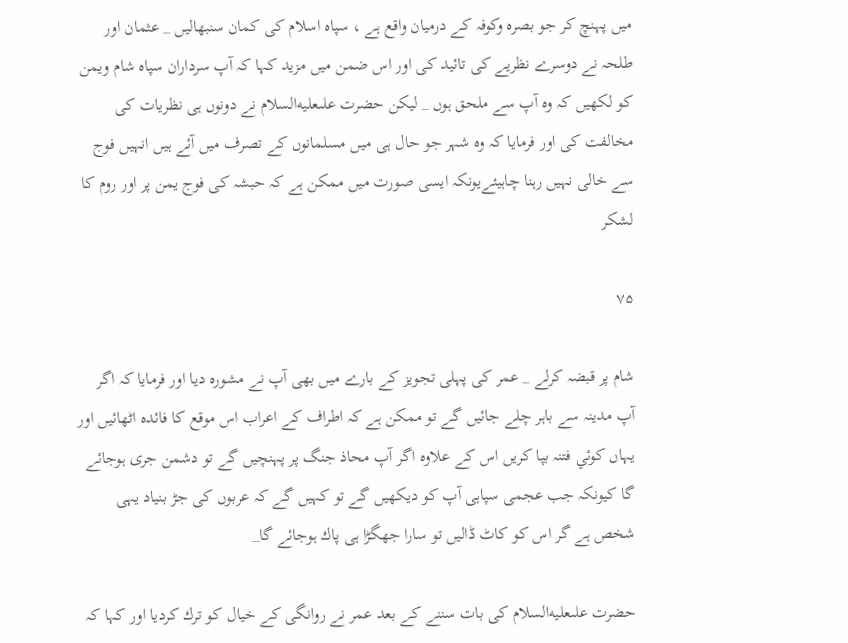ميں پہنچ كر جو بصرہ وكوفہ كے درميان واقع ہے ، سپاہ اسلام كى كمان سنبھاليں _ عثمان اور طلحہ نے دوسرے نظريے كى تائيد كى اور اس ضمن ميں مزيد كہا كہ آپ سرداران سپاہ شام ويمن كو لكھيں كہ وہ آپ سے ملحق ہوں _ ليكن حضرت علىعليه‌السلام نے دونوں ہى نظريات كى مخالفت كى اور فرمايا كہ وہ شہر جو حال ہى ميں مسلمانوں كے تصرف ميں آئے ہيں انہيں فوج سے خالى نہيں رہنا چاہيئےيونكہ ايسى صورت ميں ممكن ہے كہ حبشہ كى فوج يمن پر اور روم كا لشكر

۷۵

شام پر قبضہ كرلے _ عمر كى پہلى تجويز كے بارے ميں بھى آپ نے مشورہ ديا اور فرمايا كہ اگر آپ مدينہ سے باہر چلے جائيں گے تو ممكن ہے كہ اطراف كے اعراب اس موقع كا فائدہ اٹھائيں اور يہاں كوئي فتنہ بپا كريں اس كے علاوہ اگر آپ محاذ جنگ پر پہنچيں گے تو دشمن جرى ہوجائے گا كيونكہ جب عجمى سپاہى آپ كو ديكھيں گے تو كہيں گے كہ عربوں كى جڑ بنياد يہى شخص ہے گر اس كو كاٹ ڈاليں تو سارا جھگڑا ہى پاك ہوجائے گا_

حضرت علىعليه‌السلام كى بات سننے كے بعد عمر نے روانگى كے خيال كو ترك كرديا اور كہا كہ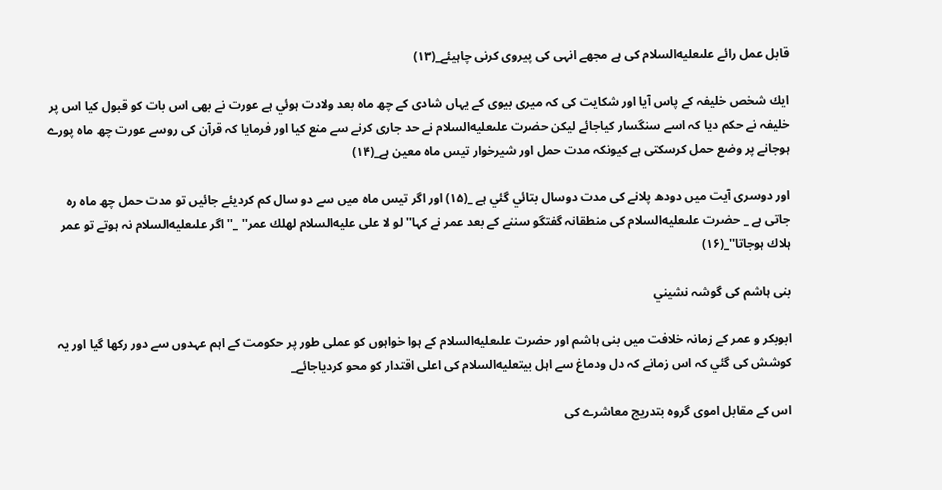قابل عمل رائے علىعليه‌السلام كى ہے مجھے انہى كى پيروى كرنى چاہيئے_(۱۳)

ايك شخص خليفہ كے پاس آيا اور شكايت كى كہ ميرى بيوى كے يہاں شادى كے چھ ماہ بعد ولادت ہوئي ہے عورت نے بھى اس بات كو قبول كيا اس پر خليفہ نے حكم ديا كہ اسے سنگسار كياجائے ليكن حضرت علىعليه‌السلام نے حد جارى كرنے سے منع كيا اور فرمايا كہ قرآن كى روسے عورت چھ ماہ پورے ہوجانے پر وضع حمل كرسكتى ہے كيونكہ مدت حمل اور شيرخوار تيس ماہ معين ہے_(۱۴)

اور دوسرى آيت ميں دودھ پلانے كى مدت دوسال بتائي گئي ہے _(۱۵) اور اگر تيس ماہ ميں سے دو سال كم كرديئے جائيں تو مدت حمل چھ ماہ رہ جاتى ہے _ حضرت علىعليه‌السلام كى منطقانہ گفتگو سننے كے بعد عمر نے كہا''لو لا على عليه‌السلام لهلك عمر'' _''اگر علىعليه‌السلام نہ ہوتے تو عمر ہلاك ہوجاتا''_(۱۶)

بنى ہاشم كى گوشہ نشيني

ابوبكر و عمر كے زمانہ خلافت ميں بنى ہاشم اور حضرت علىعليه‌السلام كے ہوا خواہوں كو عملى طور پر حكومت كے اہم عہدوں سے دور ركھا گيا اور يہ كوشش كى گئي كہ اس زمانے كہ دل ودماغ سے اہل بيتعليه‌السلام كى اعلى اقتدار كو محو كردياجائے_

اس كے مقابل اموى گروہ بتدريج معاشرے كى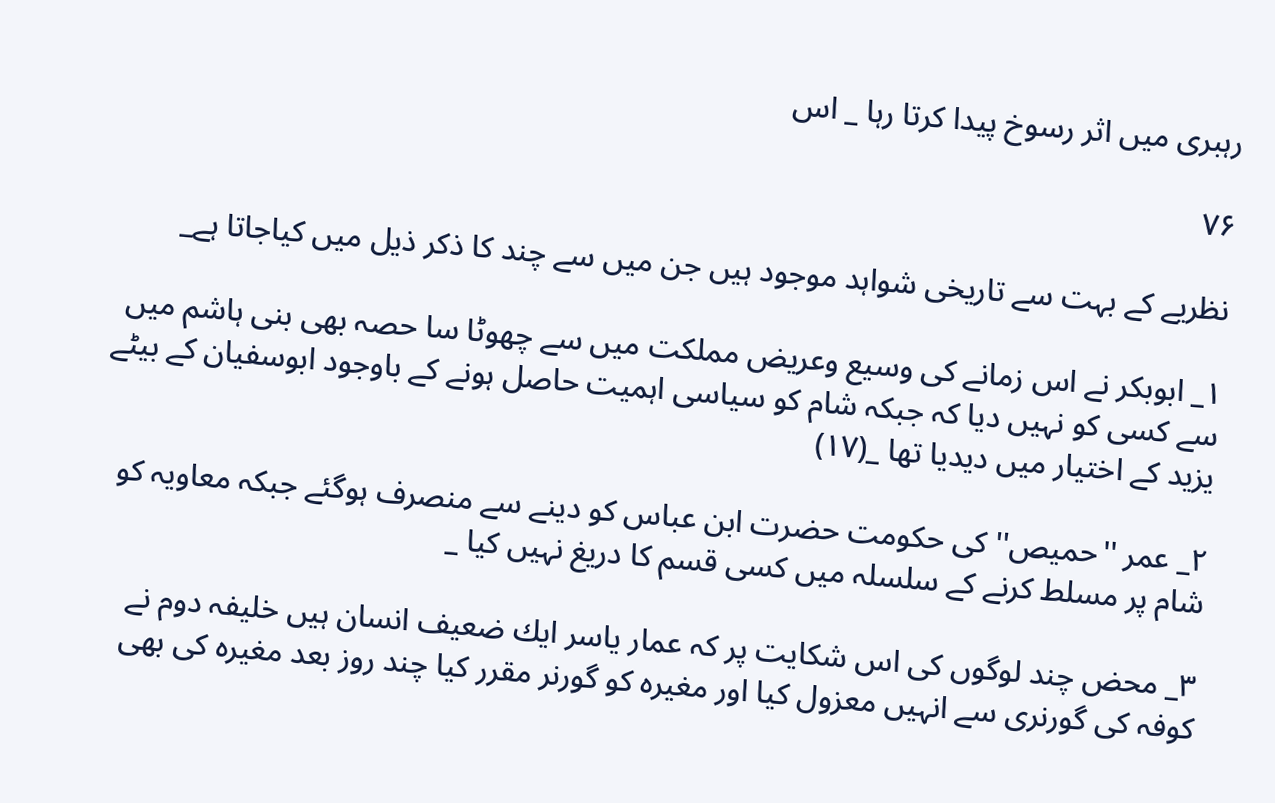رہبرى ميں اثر رسوخ پيدا كرتا رہا _ اس

۷۶

نظريے كے بہت سے تاريخى شواہد موجود ہيں جن ميں سے چند كا ذكر ذيل ميں كياجاتا ہے_

۱_ ابوبكر نے اس زمانے كى وسيع وعريض مملكت ميں سے چھوٹا سا حصہ بھى بنى ہاشم ميں سے كسى كو نہيں ديا كہ جبكہ شام كو سياسى اہميت حاصل ہونے كے باوجود ابوسفيان كے بيٹے يزيد كے اختيار ميں ديديا تھا _(۱۷)

۲_ عمر ''حميص'' كى حكومت حضرت ابن عباس كو دينے سے منصرف ہوگئے جبكہ معاويہ كو شام پر مسلط كرنے كے سلسلہ ميں كسى قسم كا دريغ نہيں كيا _

۳_ محض چند لوگوں كى اس شكايت پر كہ عمار ياسر ايك ضعيف انسان ہيں خليفہ دوم نے كوفہ كى گورنرى سے انہيں معزول كيا اور مغيرہ كو گورنر مقرر كيا چند روز بعد مغيرہ كى بھى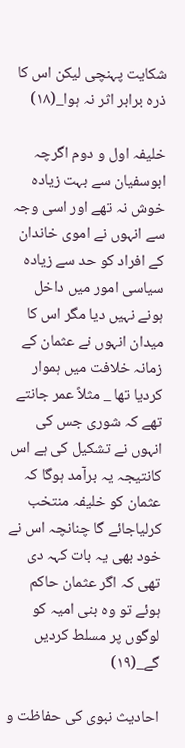شكايت پہنچى ليكن اس كا ذرہ برابر اثر نہ ہوا_(۱۸)

خليفہ اول و دوم اگرچہ ابوسفيان سے بہت زيادہ خوش نہ تھے اور اسى وجہ سے انہوں نے اموى خاندان كے افراد كو حد سے زيادہ سياسى امور ميں داخل ہونے نہيں ديا مگر اس كا ميدان انہوں نے عثمان كے زمانہ خلافت ميں ہموار كرديا تھا _ مثلاً عمر جانتے تھے كہ شورى جس كى انہوں نے تشكيل كى ہے اس كانتيجہ يہ برآمد ہوگا كہ عثمان كو خليفہ منتخب كرلياجائے گا چنانچہ اس نے خود بھى يہ بات كہہ دى تھى كہ اگر عثمان حاكم ہوئے تو وہ بنى اميہ كو لوگوں پر مسلط كرديں گے_(۱۹)

احاديث نبوى كى حفاظت و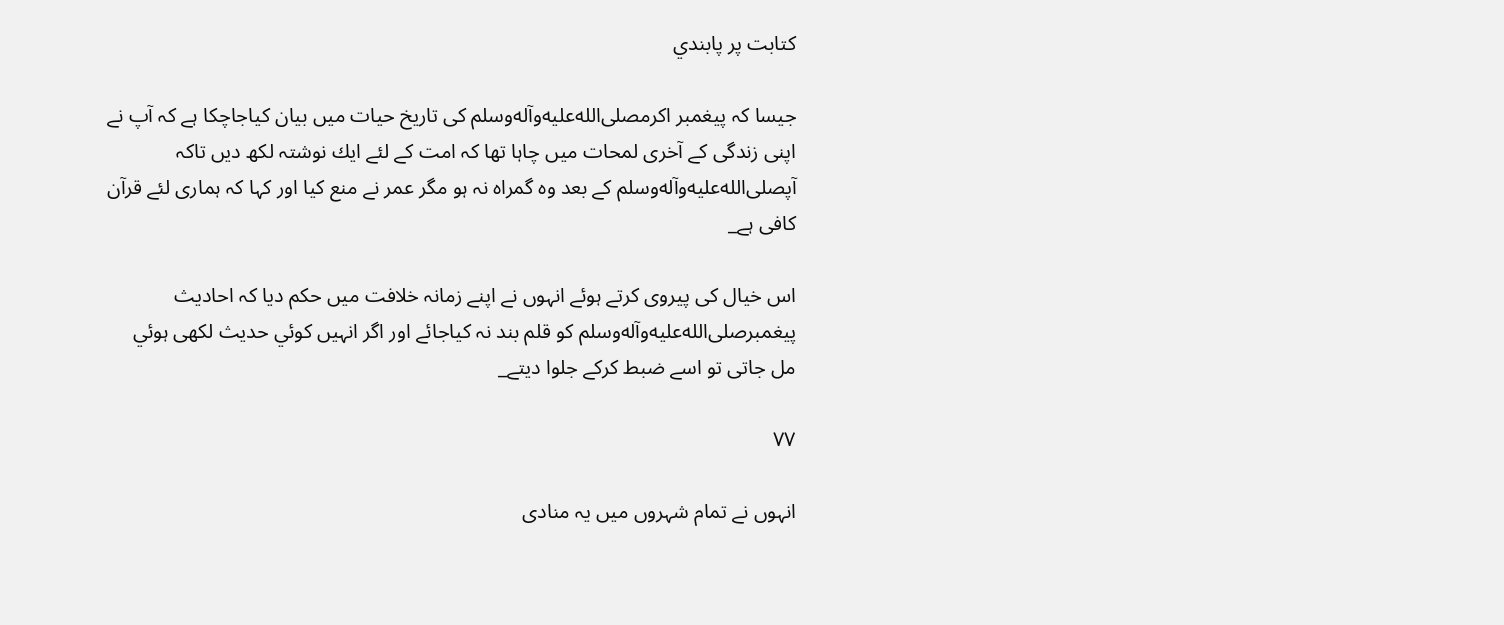كتابت پر پابندي

جيسا كہ پيغمبر اكرمصلى‌الله‌عليه‌وآله‌وسلم كى تاريخ حيات ميں بيان كياجاچكا ہے كہ آپ نے اپنى زندگى كے آخرى لمحات ميں چاہا تھا كہ امت كے لئے ايك نوشتہ لكھ ديں تاكہ آپصلى‌الله‌عليه‌وآله‌وسلم كے بعد وہ گمراہ نہ ہو مگر عمر نے منع كيا اور كہا كہ ہمارى لئے قرآن كافى ہے_

اس خيال كى پيروى كرتے ہوئے انہوں نے اپنے زمانہ خلافت ميں حكم ديا كہ احاديث پيغمبرصلى‌الله‌عليه‌وآله‌وسلم كو قلم بند نہ كياجائے اور اگر انہيں كوئي حديث لكھى ہوئي مل جاتى تو اسے ضبط كركے جلوا ديتے_

۷۷

انہوں نے تمام شہروں ميں يہ منادى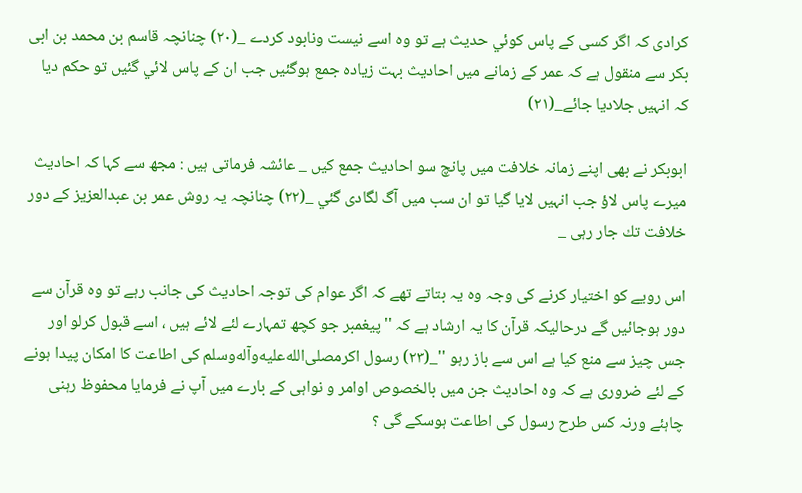كرادى كہ اگر كسى كے پاس كوئي حديث ہے تو وہ اسے نيست ونابود كردے _(۲۰) چنانچہ قاسم بن محمد بن ابى بكر سے منقول ہے كہ عمر كے زمانے ميں احاديث بہت زيادہ جمع ہوگئيں جب ان كے پاس لائي گئيں تو حكم ديا كہ انہيں جلاديا جائے_(۲۱)

ابوبكر نے بھى اپنے زمانہ خلافت ميں پانچ سو احاديث جمع كيں _ عائشہ فرماتى ہيں : مجھ سے كہا كہ احاديث ميرے پاس لاؤ جب انہيں لايا گيا تو ان سب ميں آگ لگادى گئي _(۲۲) چنانچہ يہ روش عمر بن عبدالعزيز كے دور خلافت تك جار رہى _

اس رويے كو اختيار كرنے كى وجہ وہ يہ بتاتے تھے كہ اگر عوام كى توجہ احاديث كى جانب رہے تو وہ قرآن سے دور ہوجائيں گے درحاليكہ قرآن كا يہ ارشاد ہے كہ ''پيغمبر جو كچھ تمہارے لئے لائے ہيں ، اسے قبول كرلو اور جس چيز سے منع كيا ہے اس سے باز رہو ''_(۲۳) رسول اكرمصلى‌الله‌عليه‌وآله‌وسلم كى اطاعت كا امكان پيدا ہونے كے لئے ضرورى ہے كہ وہ احاديث جن ميں بالخصوص اوامر و نواہى كے بارے ميں آپ نے فرمايا محفوظ رہنى چاہئے ورنہ كس طرح رسول كى اطاعت ہوسكے گى ؟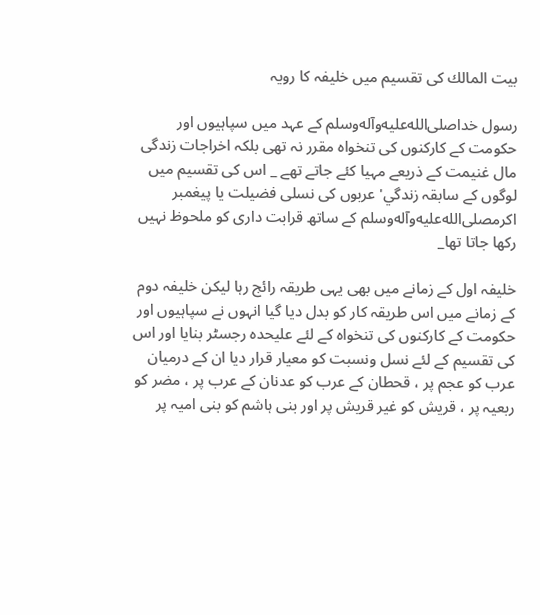بيت المالك كى تقسيم ميں خليفہ كا رويہ

رسول خداصلى‌الله‌عليه‌وآله‌وسلم كے عہد ميں سپاہيوں اور حكومت كے كاركنوں كى تنخواہ مقرر نہ تھى بلكہ اخراجات زندگى مال غنيمت كے ذريعے مہيا كئے جاتے تھے _ اس كى تقسيم ميں لوگوں كے سابقہ زندگي' عربوں كى نسلى فضيلت يا پيغمبر اكرمصلى‌الله‌عليه‌وآله‌وسلم كے ساتھ قرابت دارى كو ملحوظ نہيں ركھا جاتا تھا_

خليفہ اول كے زمانے ميں بھى يہى طريقہ رائج رہا ليكن خليفہ دوم كے زمانے ميں اس طريقہ كار كو بدل ديا گيا انہوں نے سپاہيوں اور حكومت كے كاركنوں كى تنخواہ كے لئے عليحدہ رجسٹر بنايا اور اس كى تقسيم كے لئے نسل ونسبت كو معيار قرار ديا ان كے درميان عرب كو عجم پر ، قحطان كے عرب كو عدنان كے عرب پر ، مضر كو ربعيہ پر ، قريش كو غير قريش پر اور بنى ہاشم كو بنى اميہ پر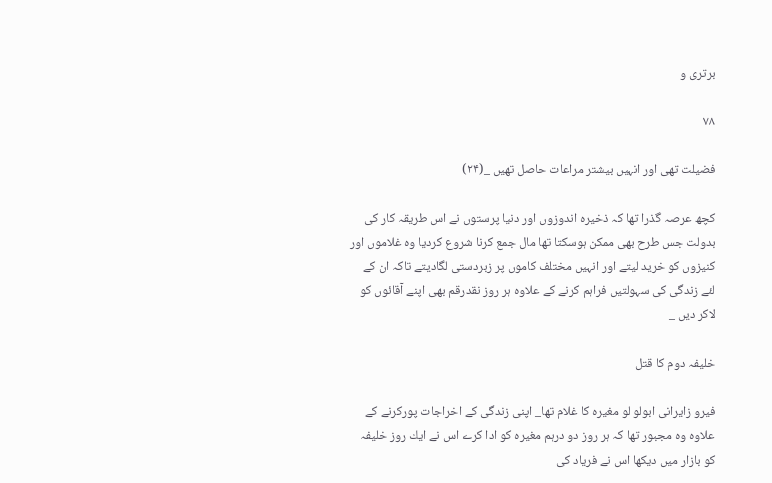برترى و

۷۸

فضيلت تھى اور انہيں بيشتر مراعات حاصل تھيں _(۲۴)

كچھ عرصہ گذرا تھا كہ ذخيرہ اندوزوں اور دنيا پرستوں نے اس طريقہ كار كى بدولت جس طرح بھى ممكن ہوسكتا تھا مال جمع كرنا شروع كرديا وہ غلاموں اور كنيزوں كو خريد ليتے اور انہيں مختلف كاموں پر زبردستى لگاديتے تاكہ ان كے لئے زندگى كى سہولتيں فراہم كرنے كے علاوہ ہر روز نقدرقم بھى اپنے آقائوں كو لاكر ديں _

خليفہ دوم كا قتل

فيرو زايرانى ابولو لو مغيرہ كا غلام تھا_ اپنى زندگى كے اخراجات پوركرنے كے علاوہ وہ مجبور تھا كہ ہر روز دو درہم مغيرہ كو ادا كرے اس نے ايك روز خليفہ كو بازار ميں ديكھا اس نے فرياد كى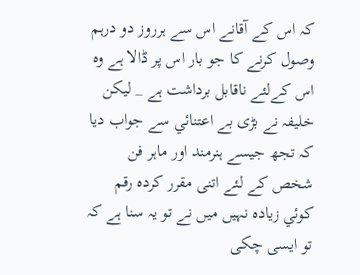كہ اس كے آقانے اس سے ہرروز دو درہم وصول كرنے كا جو بار اس پر ڈالا ہے وہ اس كےلئے ناقابل برداشت ہے _ ليكن خليفہ نے بڑى بے اعتنائي سے جواب ديا كہ تجھ جيسے ہنرمند اور ماہر فن شخص كے لئے اتنى مقرر كردہ رقم كوئي زيادہ نہيں ميں نے تو يہ سنا ہے كہ تو ايسى چكى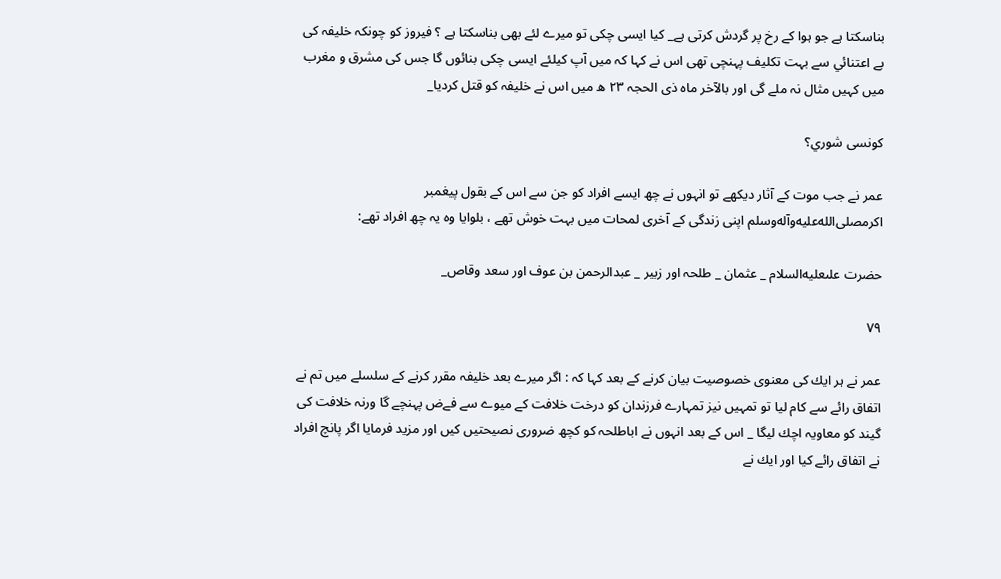بناسكتا ہے جو ہوا كے رخ پر گردش كرتى ہے_ كيا ايسى چكى تو ميرے لئے بھى بناسكتا ہے ؟ فيروز كو چونكہ خليفہ كى بے اعتنائي سے بہت تكليف پہنچى تھى اس نے كہا كہ ميں آپ كيلئے ايسى چكى بنائوں گا جس كى مشرق و مغرب ميں كہيں مثال نہ ملے گى اور بالآخر ماہ ذى الحجہ ۲۳ ھ ميں اس نے خليفہ كو قتل كرديا_

كونسى شوري؟

عمر نے جب موت كے آثار ديكھے تو انہوں نے چھ ايسے افراد كو جن سے اس كے بقول پيغمبر اكرمصلى‌الله‌عليه‌وآله‌وسلم اپنى زندگى كے آخرى لمحات ميں بہت خوش تھے ، بلوايا وہ يہ چھ افراد تھے:

حضرت علىعليه‌السلام _ عثمان _ طلحہ اور زبير _ عبدالرحمن بن عوف اور سعد وقاص_

۷۹

عمر نے ہر ايك كى معنوى خصوصيت بيان كرنے كے بعد كہا كہ : اگر ميرے بعد خليفہ مقرر كرنے كے سلسلے ميں تم نے اتفاق رائے سے كام ليا تو تمہيں نيز تمہارے فرزندان كو درخت خلافت كے ميوے سے فےض پہنچے گا ورنہ خلافت كى گيند كو معاويہ اچك ليگا _ اس كے بعد انہوں نے اباطلحہ كو كچھ ضرورى نصيحتيں كيں اور مزيد فرمايا اگر پانچ افراد نے اتفاق رائے كيا اور ايك نے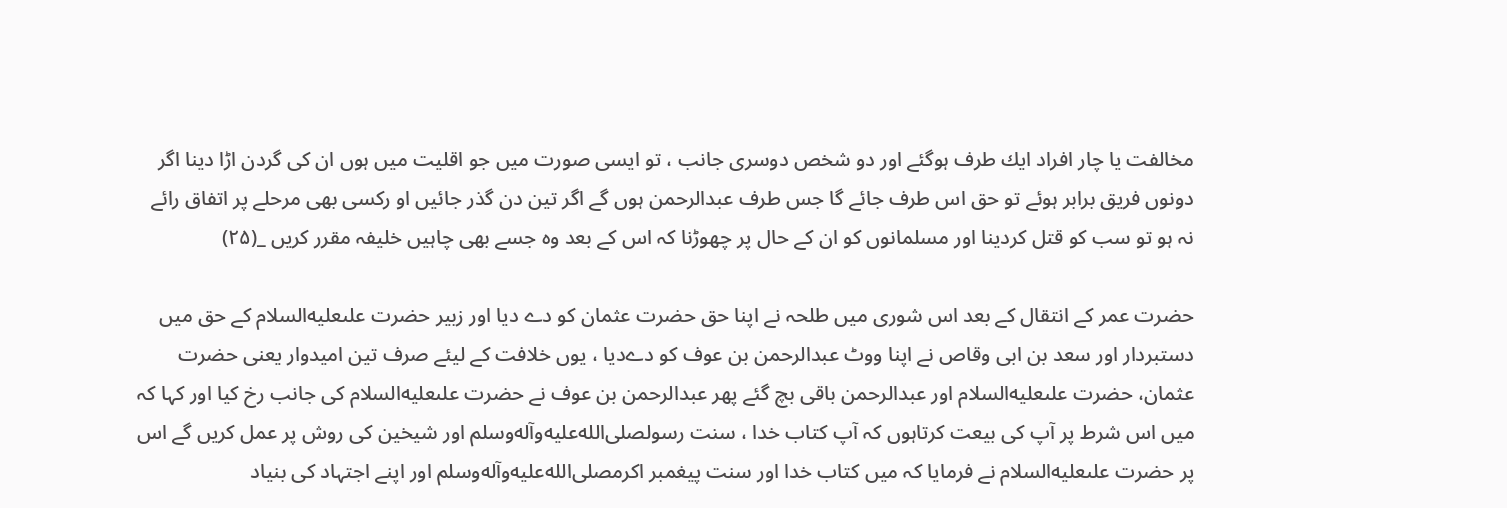مخالفت يا چار افراد ايك طرف ہوگئے اور دو شخص دوسرى جانب ، تو ايسى صورت ميں جو اقليت ميں ہوں ان كى گردن اڑا دينا اگر دونوں فريق برابر ہوئے تو حق اس طرف جائے گا جس طرف عبدالرحمن ہوں گے اگر تين دن گذر جائيں او ركسى بھى مرحلے پر اتفاق رائے نہ ہو تو سب كو قتل كردينا اور مسلمانوں كو ان كے حال پر چھوڑنا كہ اس كے بعد وہ جسے بھى چاہيں خليفہ مقرر كريں _(۲۵)

حضرت عمر كے انتقال كے بعد اس شورى ميں طلحہ نے اپنا حق حضرت عثمان كو دے ديا اور زبير حضرت علىعليه‌السلام كے حق ميں دستبردار اور سعد بن ابى وقاص نے اپنا ووٹ عبدالرحمن بن عوف كو دےديا ، يوں خلافت كے ليئے صرف تين اميدوار يعنى حضرت عثمان، حضرت علىعليه‌السلام اور عبدالرحمن باقى بچ گئے پھر عبدالرحمن بن عوف نے حضرت علىعليه‌السلام كى جانب رخ كيا اور كہا كہ ميں اس شرط پر آپ كى بيعت كرتاہوں كہ آپ كتاب خدا ، سنت رسولصلى‌الله‌عليه‌وآله‌وسلم اور شيخين كى روش پر عمل كريں گے اس پر حضرت علىعليه‌السلام نے فرمايا كہ ميں كتاب خدا اور سنت پيغمبر اكرمصلى‌الله‌عليه‌وآله‌وسلم اور اپنے اجتہاد كى بنياد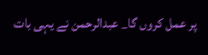پر عمل كروں گا_ عبدالرحمن نے يہى بات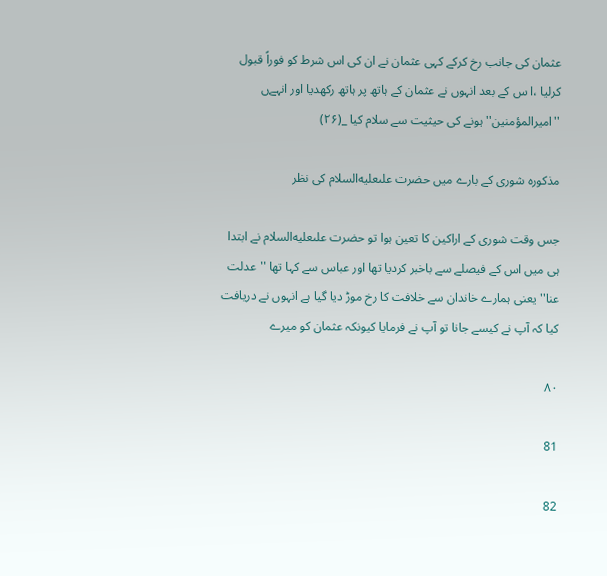عثمان كى جانب رخ كركے كہى عثمان نے ان كى اس شرط كو فوراً قبول كرليا ،ا س كے بعد انہوں نے عثمان كے ہاتھ پر ہاتھ ركھديا اور انہےں ''اميرالمؤمنين'' ہونے كى حيثيت سے سلام كيا _(۲۶)

مذكورہ شورى كے بارے ميں حضرت علىعليه‌السلام كى نظر

جس وقت شورى كے اراكين كا تعين ہوا تو حضرت علىعليه‌السلام نے ابتدا ہى ميں اس كے فيصلے سے باخبر كرديا تھا اور عباس سے كہا تھا ''عدلت عنا'' يعنى ہمارے خاندان سے خلافت كا رخ موڑ ديا گيا ہے انہوں نے دريافت كيا كہ آپ نے كيسے جانا تو آپ نے فرمايا كيونكہ عثمان كو ميرے

۸۰

81

82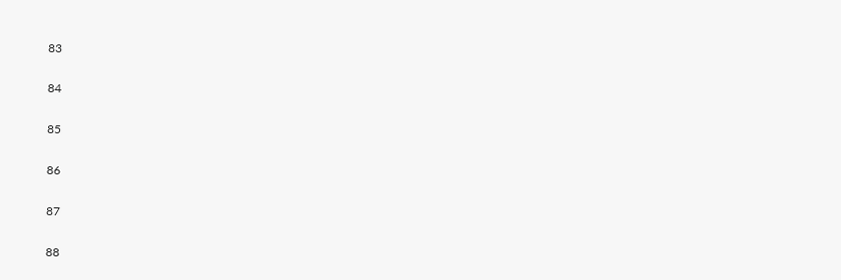83

84

85

86

87

88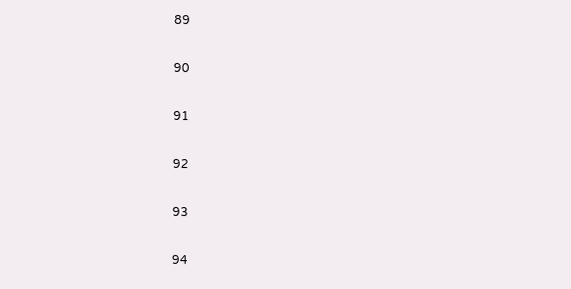89

90

91

92

93

94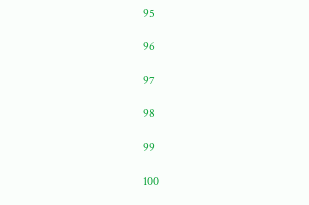95

96

97

98

99

100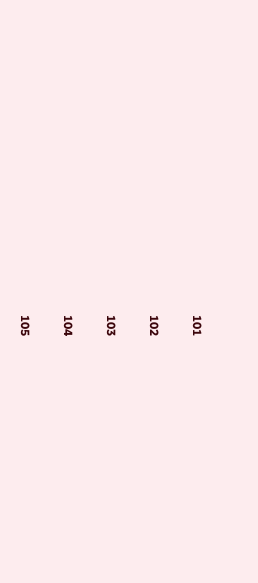101

102

103

104

105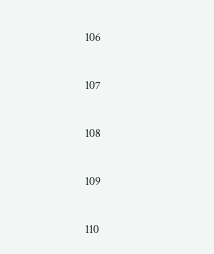106

107

108

109

110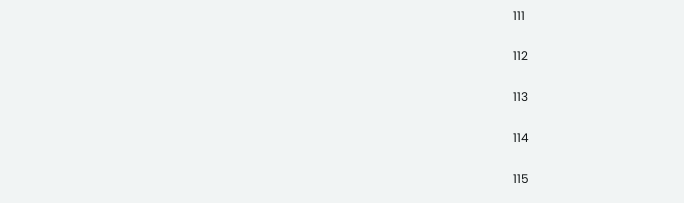111

112

113

114

115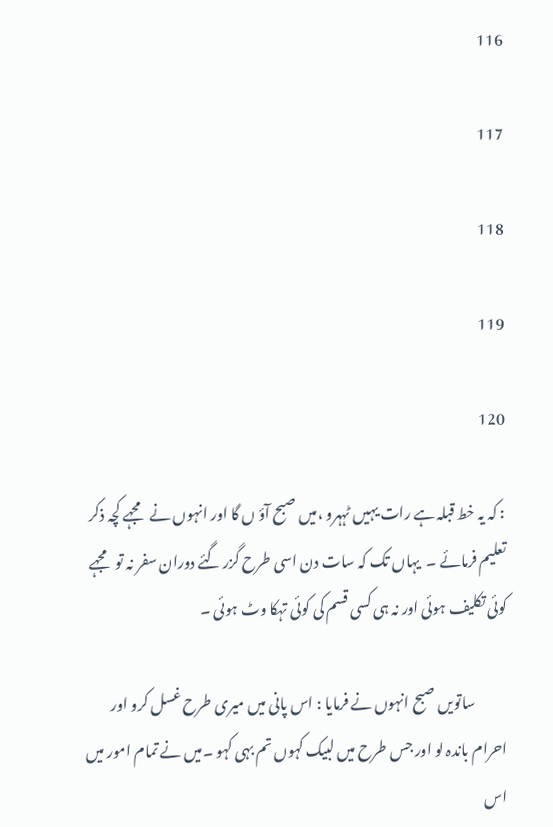116

117

118

119

120

: کہ یہ خط قبلہ ہے رات یہیں ٹہہرو ،میں صبح آؤ ں گا اور انہوں نے مجہے کچہ ذکر تعلیم فرمائے ۔  یہاں تک کہ سات دن اسی طرح گزر گئے دوران سفر نہ تو مجہے کوئی تکلیف ہوئی اور نہ ہی کسی قسم کی کوئی تہکا وٹ ہوئی ۔

           ساتویں صبح انہوں نے فرمایا : اس پانی میں میری طرح غسل کرو اور احرام باندہ لو اور جس طرح میں لبیک کہوں تم بہی کہو ۔میں نے تمام امور میں اس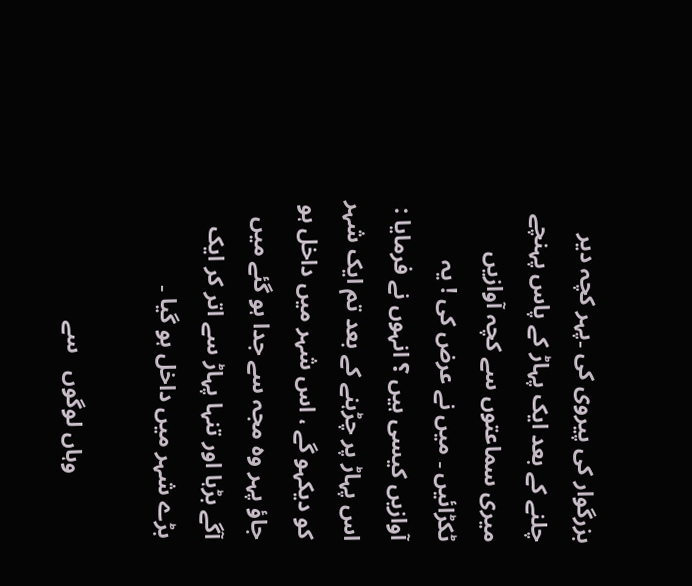بزرگوار کی پیروی کی ۔پہر کچہ دیر چلنے کے بعد ایک پہاڑ کے پاس پہنچے میری سماعتوں سے کچہ آوازیں ٹکڑائیں ۔ میں نے عرض کی ! یہ آوازیں کیسی ہیں ؟ انہوں نے فرمایا : اس پہاڑ پر چڑہنے کے بعد تم ایک شہر کو دیکہو گے ، اس شہر میں داخل ہو جاؤ پہر وہ مجہ سے جدا ہو گئے میں آگے بڑہا اور تنہا پہاڑ سے اتر کر ایک بڑے شہر میں داخل ہو گیا ۔

           وہاں لوگوں   سے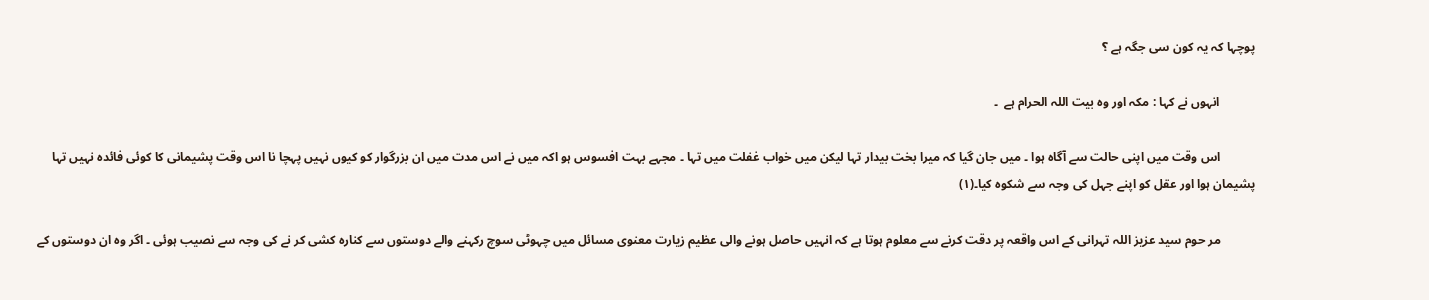پوچہا کہ یہ کون سی جگہ ہے ؟

           انہوں نے کہا : مکہ اور وہ بیت اللہ الحرام ہے  ۔

           اس وقت میں اپنی حالت سے آگاہ ہوا ۔ میں جان گیا کہ میرا بخت بیدار تہا لیکن میں خواب غفلت میں تہا ۔ مجہے بہت افسوس ہو اکہ میں نے اس مدت میں ان بزرگوار کو کیوں نہیں پہچا نا اس وقت پشیمانی کا کوئی فائدہ نہیں تہا پشیمان ہوا اور عقل کو اپنے جہل کی وجہ سے شکوہ کیا۔(۱)

           مر حوم سید عزیز اللہ تہرانی کے اس واقعہ پر دقت کرنے سے معلوم ہوتا ہے کہ انہیں حاصل ہونے والی عظیم زیارت معنوی مسائل میں چہوٹی سوچ رکہنے والے دوستوں سے کنارہ کشی کر نے کی وجہ سے نصیب ہوئی ۔ اگر وہ ان دوستوں کے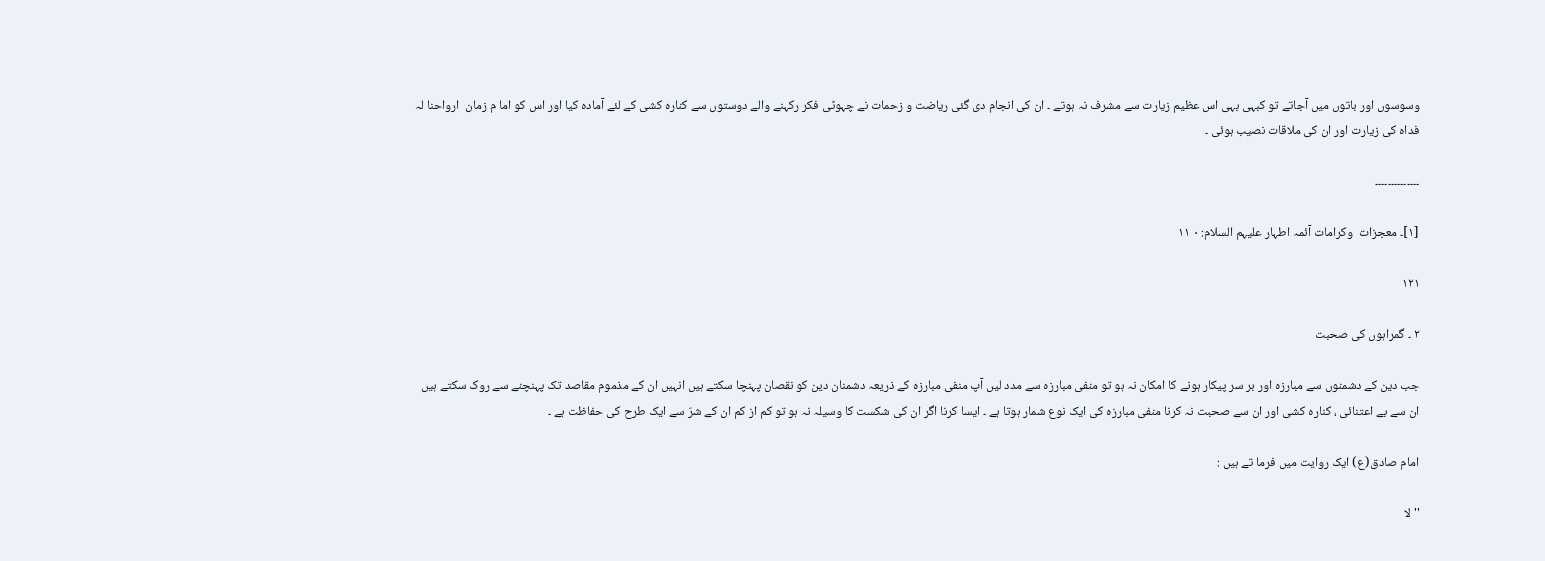وسوسوں اور باتوں میں آجاتے تو کبہی بہی اس عظیم زیارت سے مشرف نہ ہوتے ۔ ان کی انجام دی گئی ریاضت و زحمات نے چہوٹی فکر رکہنے والے دوستوں سے کنارہ کشی کے لئے آمادہ کیا اور اس کو اما م زمان  ارواحنا لہ فداہ کی زیارت اور ان کی ملاقات نصیب ہوئی ۔

۔۔۔۔۔۔۔۔۔۔۔۔۔۔

[۱]۔ معجزات  وکرامات آئمہ اطہار علیہم السلام: ۰ ۱۱

۱۲۱

۲ ۔ گمراہوں کی صحبت

جب دین کے دشمنوں سے مبارزہ اور بر سر پیکار ہونے کا امکان نہ ہو تو منفی مبارزہ سے مدد لیں آپ منفی مبارزہ کے ذریعہ دشمنان دین کو نقصان پہنچا سکتے ہیں انہیں ان کے مذموم مقاصد تک پہنچنے سے روک سکتے ہیں ان سے بے اعتنائی ، کنارہ کشی اور ان سے صحبت نہ کرنا منفی مبارزہ کی ایک نوع شمار ہوتا ہے ۔ ایسا کرنا اگر ان کی شکست کا وسیلہ نہ ہو تو کم از کم ان کے شرّ سے ایک طرح کی حفاظت ہے ۔

امام صادق(ع) ایک روایت میں فرما تے ہیں :

'' لا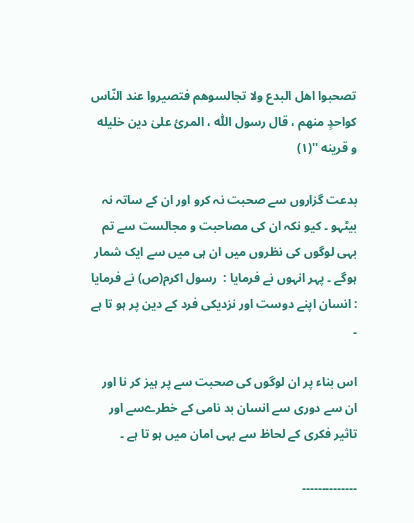تصحبوا اهل البدع ولا تجالسوهم فتصیروا عند النّاس کواحدٍ منهم ، قال رسول اللّٰه ، المرئ علیٰ دین خلیله و قرینه ''(۱)

بدعت گزاروں سے صحبت نہ کرو اور ان کے ساتہ نہ بیٹہو ۔ کیو نکہ ان کی مصاحبت و مجالست سے تم بہی لوگوں کی نظروں میں ان ہی میں سے ایک شمار ہوگے ۔ پہر انہوں نے فرمایا :  رسول اکرم(ص) نے فرمایا : انسان اپنے دوست اور نزدیکی فرد کے دین پر ہو تا ہے  ۔

اس بناء پر ان لوگوں کی صحبت سے پر ہیز کر نا اور ان سے دوری سے انسان بد نامی کے خطرےسے اور تاثیر فکری کے لحاظ سے بہی امان میں ہو تا ہے ۔

۔۔۔۔۔۔۔۔۔۔۔۔۔۔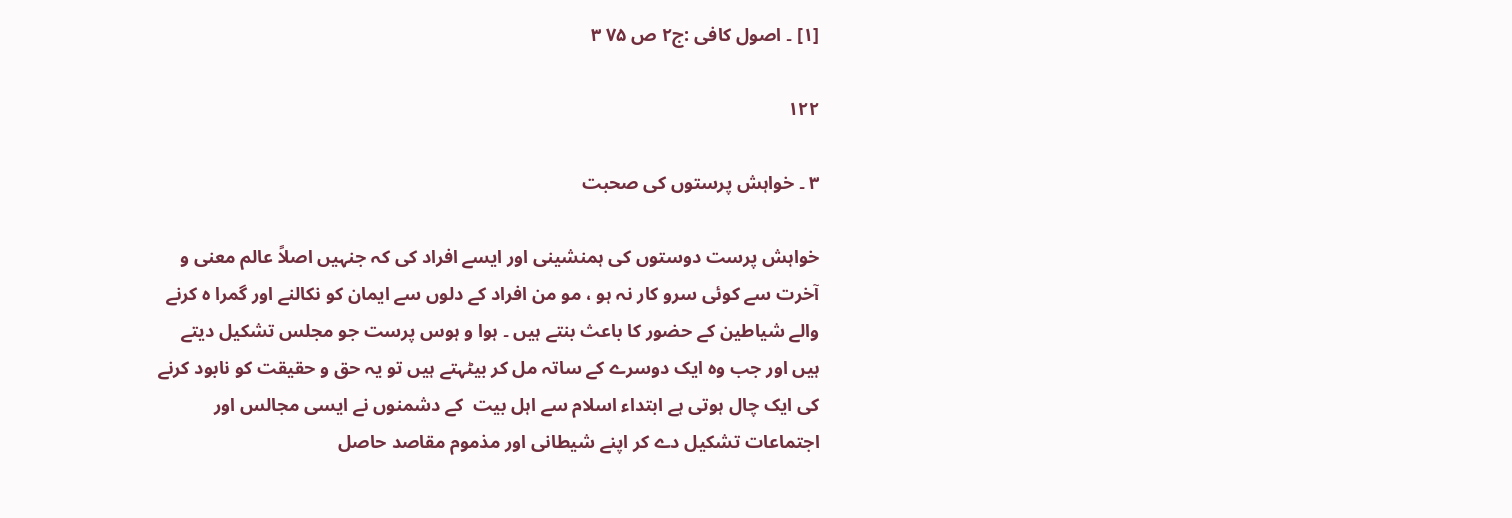[۱] ۔ اصول کافی :ج۲ ص ۷۵ ۳

۱۲۲

۳ ۔ خواہش پرستوں کی صحبت

خواہش پرست دوستوں کی ہمنشینی اور ایسے افراد کی کہ جنہیں اصلاً عالم معنی و آخرت سے کوئی سرو کار نہ ہو ، مو من افراد کے دلوں سے ایمان کو نکالنے اور گمرا ہ کرنے والے شیاطین کے حضور کا باعث بنتے ہیں ۔ ہوا و ہوس پرست جو مجلس تشکیل دیتے ہیں اور جب وہ ایک دوسرے کے ساتہ مل کر بیٹہتے ہیں تو یہ حق و حقیقت کو نابود کرنے کی ایک چال ہوتی ہے ابتداء اسلام سے اہل بیت  کے دشمنوں نے ایسی مجالس اور اجتماعات تشکیل دے کر اپنے شیطانی اور مذموم مقاصد حاصل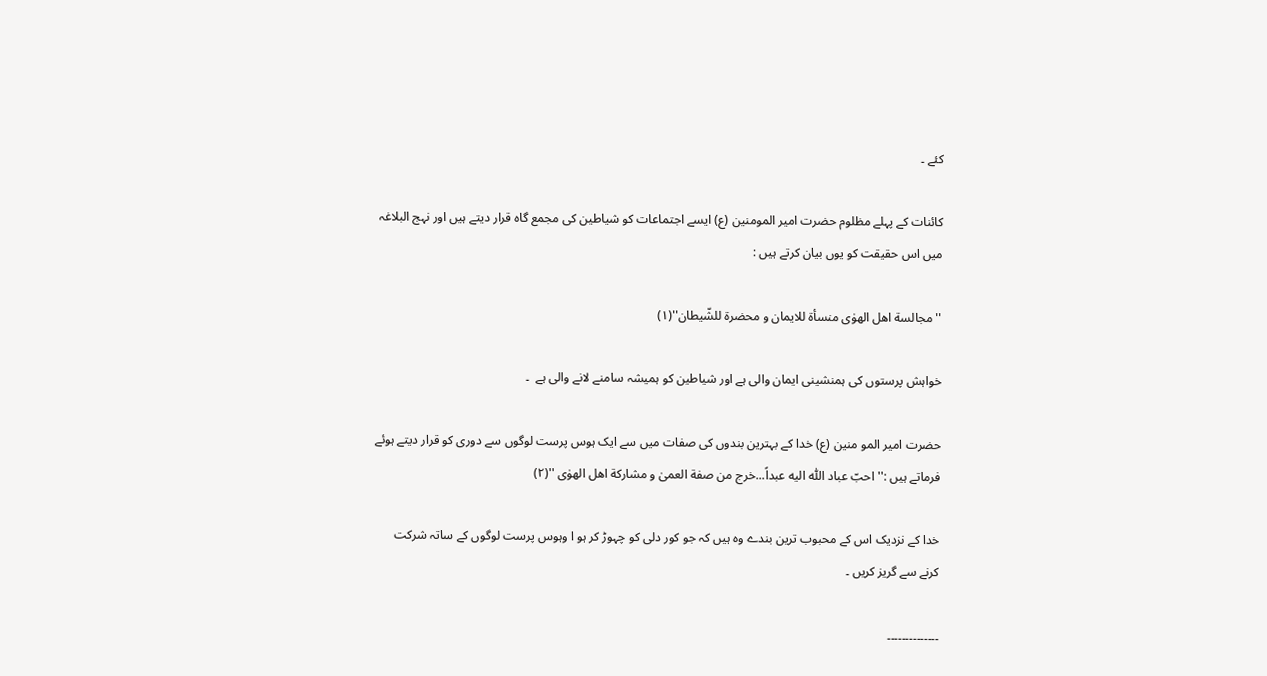کئے ۔

کائنات کے پہلے مظلوم حضرت امیر المومنین (ع) ایسے اجتماعات کو شیاطین کی مجمع گاہ قرار دیتے ہیں اور نہج البلاغہ میں اس حقیقت کو یوں بیان کرتے ہیں :

'' مجالسة اهل الهوٰی منسأة للایمان و محضرة للشّیطان''(۱)

خواہش پرستوں کی ہمنشینی ایمان والی ہے اور شیاطین کو ہمیشہ سامنے لانے والی ہے  ۔

حضرت امیر المو منین (ع) خدا کے بہترین بندوں کی صفات میں سے ایک ہوس پرست لوگوں سے دوری کو قرار دیتے ہوئے فرماتے ہیں :'' احبّ عباد اللّٰه الیه عبداً...خرج من صفة العمیٰ و مشارکة اهل الهوٰی ''(۲)

خدا کے نزدیک اس کے محبوب ترین بندے وہ ہیں کہ جو کور دلی کو چہوڑ کر ہو ا وہوس پرست لوگوں کے ساتہ شرکت کرنے سے گریز کریں ۔

۔۔۔۔۔۔۔۔۔۔۔۔۔۔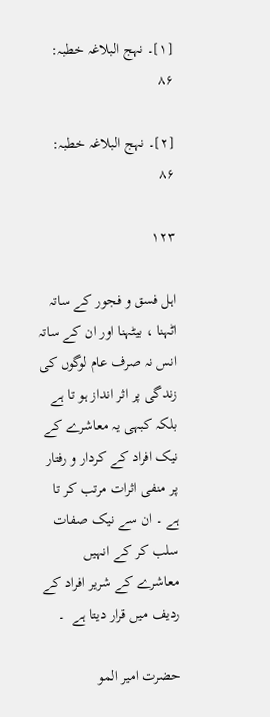[۱]۔ نہج البلاغہ خطبہ: ۸۶

[۲]۔ نہج البلاغہ خطبہ: ۸۶

۱۲۳

اہل فسق و فجور کے ساتہ اٹہنا ، بیٹہنا اور ان کے ساتہ انس نہ صرف عام لوگوں کی زندگی پر اثر انداز ہو تا ہے بلکہ کبہی یہ معاشرے کے نیک افراد کے کردار و رفتار پر منفی اثرات مرتب کر تا ہے ۔ ان سے نیک صفات سلب کر کے انہیں معاشرے کے شریر افراد کے ردیف میں قرار دیتا ہے  ۔

حضرت امیر المو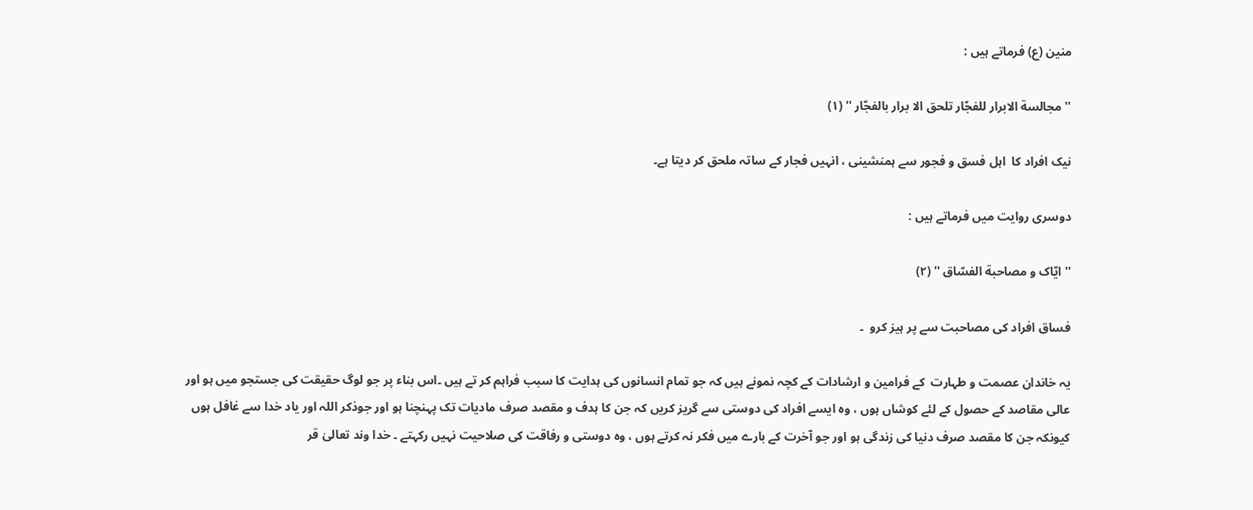منین (ع) فرماتے ہیں :

'' مجالسة الابرار للفجّار تلحق الا برار بالفجّار '' (۱)

نیک افراد کا  اہل فسق و فجور سے ہمنشینی ، انہیں فجار کے ساتہ ملحق کر دیتا ہے۔

دوسری روایت میں فرماتے ہیں :

'' ایّاک و مصاحبة الفسّاق '' (۲)

فساق افراد کی مصاحبت سے پر ہیز کرو  ۔

یہ خاندان عصمت و طہارت  کے فرامین و ارشادات کے کچہ نمونے ہیں کہ جو تمام انسانوں کی ہدایت کا سبب فراہم کر تے ہیں ۔اس بناء پر جو لوگ حقیقت کی جستجو میں ہو اور عالی مقاصد کے حصول کے لئے کوشاں ہوں ، وہ ایسے افراد کی دوستی سے گریز کریں کہ جن کا ہدف و مقصد صرف مادیات تک پہنچنا ہو اور جوذکر اللہ اور یاد خدا سے غافل ہوں کیونکہ جن کا مقصد صرف دنیا کی زندگی ہو اور جو آخرت کے بارے میں فکر نہ کرتے ہوں ، وہ دوستی و رفاقت کی صلاحیت نہیں رکہتے ۔ خدا وند تعالیٰ قر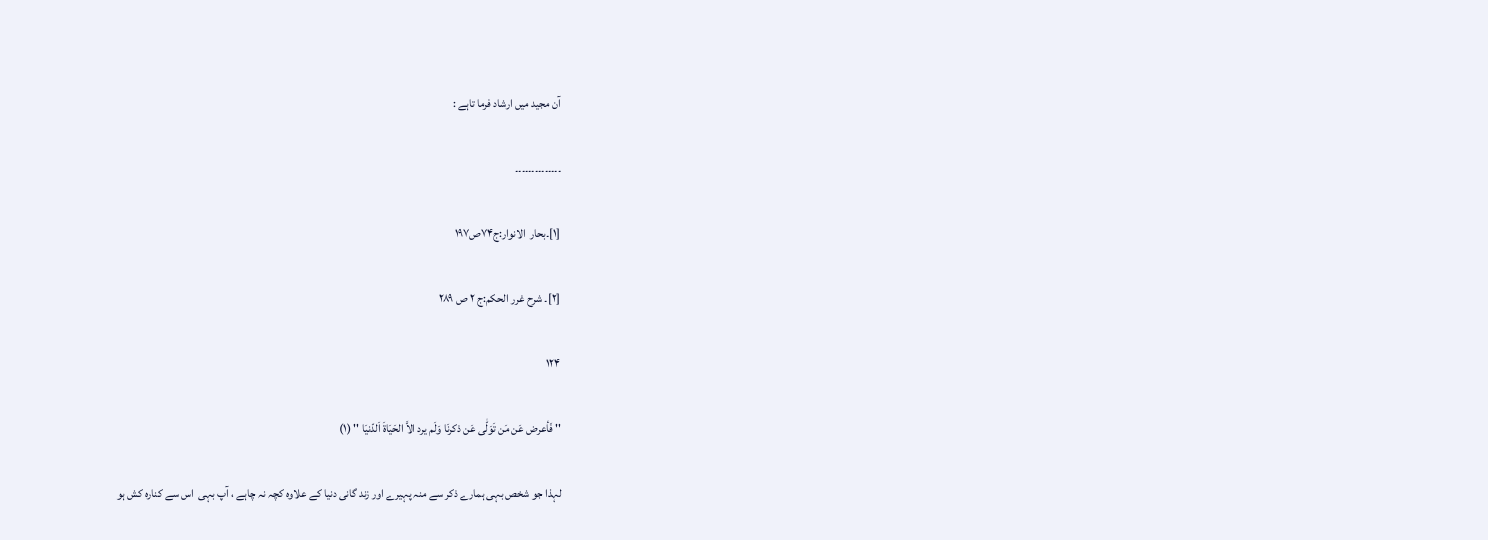آن مجید میں ارشاد فرما تاہے :

۔۔۔۔۔۔۔۔۔۔۔۔۔۔

[۱]۔بحار  الانوار:ج۷۴ص۱۹۷

[۲]۔ شرح غرر الحکم:ج ۲ ص ۲۸۹

۱۲۴

'' فَأعرض عَن مَن تَوَلّٰی عَن ذکرنَا وَلَم یرد الاَّ الحَیَاةَ اَلدّنیَا '' (۱)

لہذا جو شخص بہی ہمارے ذکر سے منہ پہیرے اور زند گانی دنیا کے علاوہ کچہ نہ چاہے ، آپ بہی  اس سے کنارہ کش ہو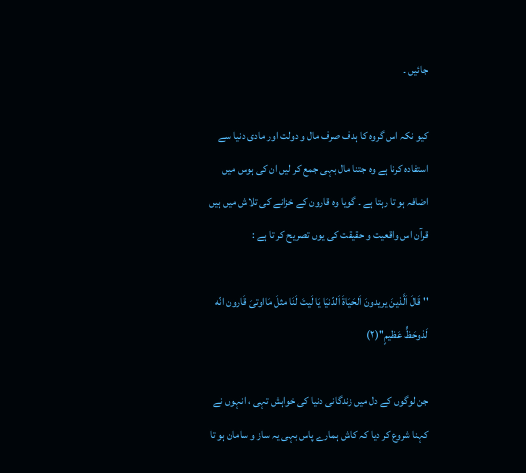جائیں ۔

کیو نکہ اس گروہ کا ہدف صرف مال و دولت اور مادی دنیا سے استفادہ کرنا ہے وہ جتنا مال بہی جمع کر لیں ان کی ہوس میں اضافہ ہو تا رہتا ہے ۔ گویا وہ قارون کے خزانے کی تلاش میں ہیں قرآن اس واقعیت و حقیقت کی یوں تصریح کر تا ہے :

'' قَالَ اَلَّذینَ یریدونَ اَلحَیَاةَ اَلدّنیَا یَا لَیتَ لَنَا مثلَ مَااوتیَ قَارون انّه لَذوحَظٍّ عَظیمٍ''(۲)

جن لوگوں کے دل میں زندگانی دنیا کی خواہش تہی ، انہوں نے کہنا شروع کر دیا کہ کاش ہمارے پاس بہی یہ ساز و سامان ہو تا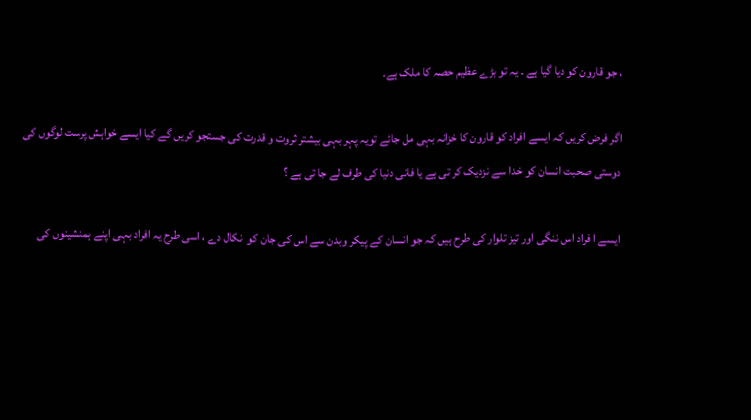، جو قارون کو دیا گیا ہے ۔ یہ تو بڑے عظیم حصہ کا ملک ہے۔

اگر فرض کریں کہ ایسے افراد کو قارون کا خزانہ بہی مل جائے تویہ پہر بہی بیشتر ثروت و قدرت کی جستجو کریں گے کیا ایسے خواہش پرست لوگوں کی دوستی صحبت انسان کو خدا سے نزدیک کر تی ہے یا فانی دنیا کی طرف لے جا تی ہے ؟

ایسے ا فراد اس ننگی اور تیز تلوار کی طرح ہیں کہ جو انسان کے پیکر وبدن سے اس کی جان کو  نکال دے ، اسی طرح یہ افراد بہی اپنے ہمنشینوں کی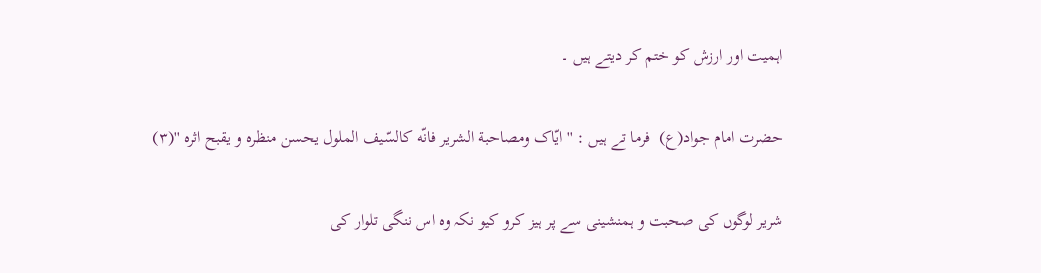اہمیت اور ارزش کو ختم کر دیتے ہیں ۔

حضرت امام جواد(ع)  فرما تے ہیں : '' ایّاک ومصاحبة الشریر فانّه کالسّیف الملول یحسن منظره و یقبح اثره ''(۳)

شریر لوگوں کی صحبت و ہمنشینی سے پر ہیز کرو کیو نکہ وہ اس ننگی تلوار کی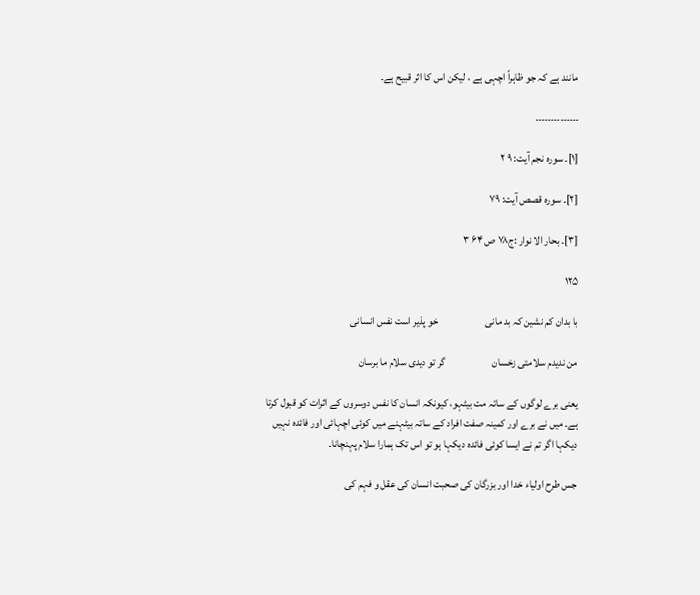مانند ہے کہ جو ظاہراً اچہی ہے ، لیکن اس کا اثر قبیح ہے۔

۔۔۔۔۔۔۔۔۔۔۔۔۔۔

[۱]۔ سورہ نجم آیت: ۹ ۲

[۲]۔ سورہ قصص آیت: ۷۹

[۳]۔ بحار الا نوار :ج۷۸ ص ۶۴ ۳

۱۲۵

با بدان کم نشین کہ بد مانی                      خو پذیر است نفس انسانی

من ندیدم سلامتی زخسان                      گر تو دیدی سلام ما برسان

یعنی برے لوگوں کے ساتہ مت بیٹہو، کیونکہ انسان کا نفس دوسروں کے اثرات کو قبول کرتا  ہے۔ میں نے برے اور کمینہ صفت افراد کے ساتہ بیٹہنے میں کوئی اچہائی اور فائدہ نہیں دیکہا اگر تم نے ایسا کوئی فائدہ دیکہا ہو تو اس تک ہمارا سلام پہنچانا۔

جس طرح اولیاء خدا اور بزرگان کی صحبت انسان کی عقل و فہم کی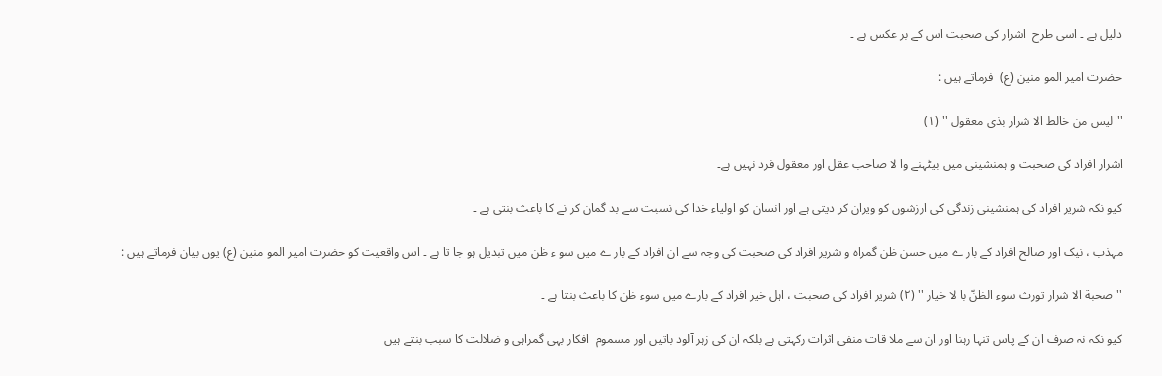دلیل ہے ۔ اسی طرح  اشرار کی صحبت اس کے بر عکس ہے ۔

حضرت امیر المو منین (ع)  فرماتے ہیں :

'' لیس من خالط الا شرار بذی معقول '' (۱)

اشرار افراد کی صحبت و ہمنشینی میں بیٹہنے وا لا صاحب عقل اور معقول فرد نہیں ہے۔

کیو نکہ شریر افراد کی ہمنشینی زندگی کی ارزشوں کو ویران کر دیتی ہے اور انسان کو اولیاء خدا کی نسبت سے بد گمان کر نے کا باعث بنتی ہے ۔

مہذب ، نیک اور صالح افراد کے بار ے میں حسن ظن گمراہ و شریر افراد کی صحبت کی وجہ سے ان افراد کے بار ے میں سو ء ظن میں تبدیل ہو جا تا ہے ۔ اس واقعیت کو حضرت امیر المو منین (ع) یوں بیان فرماتے ہیں :

'' صحبة الا شرار تورث سوء الظنّ با لا خیار '' (۲) شریر افراد کی صحبت ، اہل خیر افراد کے بارے میں سوء ظن کا باعث بنتا ہے ۔

کیو نکہ نہ صرف ان کے پاس تنہا رہنا اور ان سے ملا قات منفی اثرات رکہتی ہے بلکہ ان کی زہر آلود باتیں اور مسموم  افکار بہی گمراہی و ضلالت کا سبب بنتے ہیں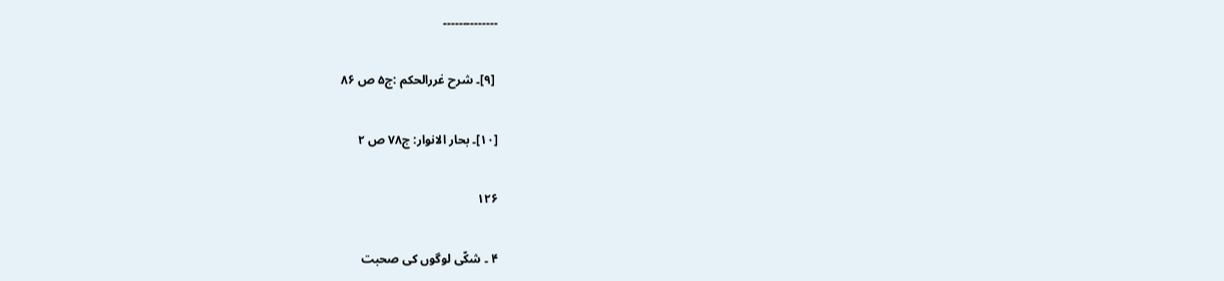۔۔۔۔۔۔۔۔۔۔۔۔۔۔

 [۹]۔ شرح غررالحکم :ج۵ ص ۸۶

[۱۰]۔ بحار الانوار: ج۷۸ ص ۲

۱۲۶

۴ ۔ شکّی لوگوں کی صحبت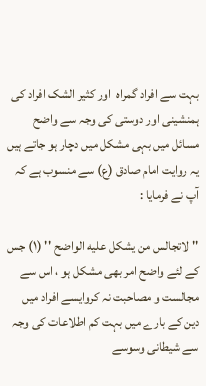بہت سے افراد گمراہ  اور کثیر الشک افراد کی ہمنشینی اور دوستی کی وجہ سے واضح مسائل میں بہی مشکل میں دچار ہو جاتے ہیں یہ روایت امام صادق (ع) سے منسوب ہے کہ آپ نے فرمایا :

'' لاتجالس من یشکل علیه الواضح '' (۱) جس کے لئے واضح امر بھی مشکل ہو ، اس سے مجالست و مصاحبت نہ کروایسے افراد میں دین کے بارے میں بہت کم اطلاعات کی وجہ سے شیطانی وسوسے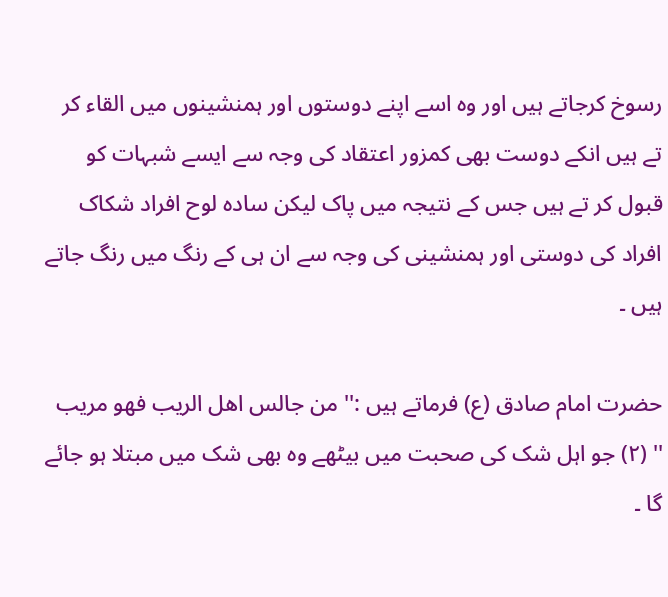رسوخ کرجاتے ہیں اور وہ اسے اپنے دوستوں اور ہمنشینوں میں القاء کر تے ہیں انکے دوست بھی کمزور اعتقاد کی وجہ سے ایسے شبہات کو قبول کر تے ہیں جس کے نتیجہ میں پاک لیکن سادہ لوح افراد شکاک افراد کی دوستی اور ہمنشینی کی وجہ سے ان ہی کے رنگ میں رنگ جاتے ہیں ۔

حضرت امام صادق (ع) فرماتے ہیں :'' من جالس اهل الریب فهو مریب '' (۲) جو اہل شک کی صحبت میں بیٹھے وہ بھی شک میں مبتلا ہو جائے گا ۔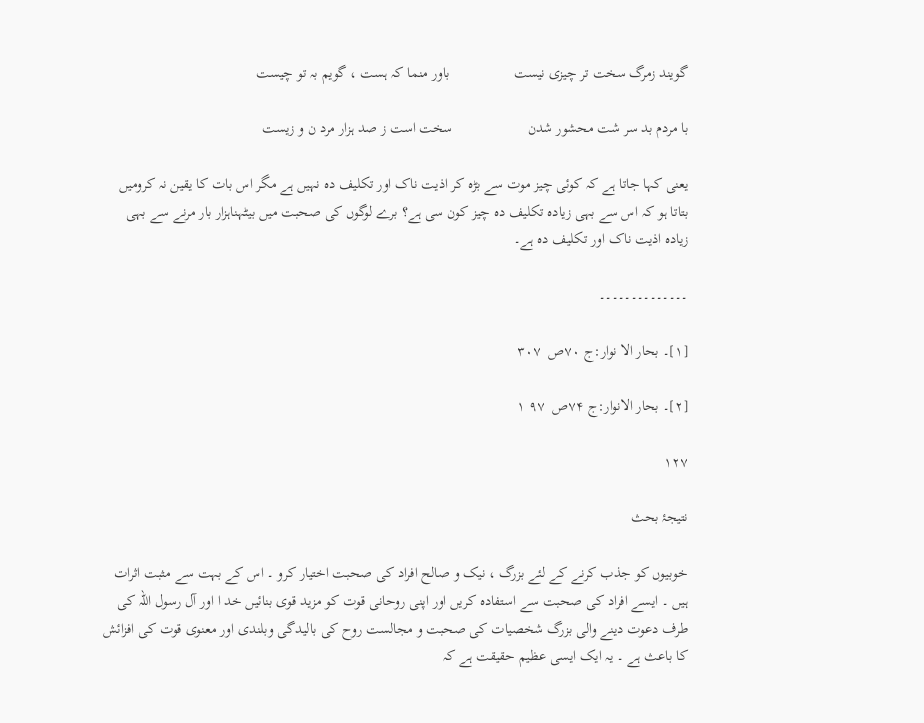گویند زمرگ سخت تر چیزی نیست                 باور منما کہ ہست ، گویم بہ تو چیست

با مردم بد سر شت محشور شدن                    سخت است ز صد ہزار مرد ن و زیست

یعنی کہا جاتا ہے کہ کوئی چیز موت سے بڑہ کر اذیت ناک اور تکلیف دہ نہیں ہے مگر اس بات کا یقین نہ کرومیں بتاتا ہو کہ اس سے بہی زیادہ تکلیف دہ چیز کون سی ہے؟ برے لوگوں کی صحبت میں بیٹہناہزار بار مرنے سے بہی زیادہ اذیت ناک اور تکلیف دہ ہے۔

۔۔۔۔۔۔۔۔۔۔۔۔۔۔

[۱]۔ بحار الا نوار:ج ۷۰ص  ۳۰۷

[۲]۔ بحار الانوار:ج ۷۴ص  ۹۷ ۱

۱۲۷

نتیجۂ بحث

خوبیوں کو جذب کرنے کے لئے بزرگ ، نیک و صالح افراد کی صحبت اختیار کرو ۔ اس کے بہت سے مثبت اثرات ہیں ۔ ایسے افراد کی صحبت سے استفادہ کریں اور اپنی روحانی قوت کو مزید قوی بنائیں خد ا اور آل رسول اللہ کی طرف دعوت دینے والی بزرگ شخصیات کی صحبت و مجالست روح کی بالیدگی وبلندی اور معنوی قوت کی افزائش کا باعث ہے ۔ یہ ایک ایسی عظیم حقیقت ہے کہ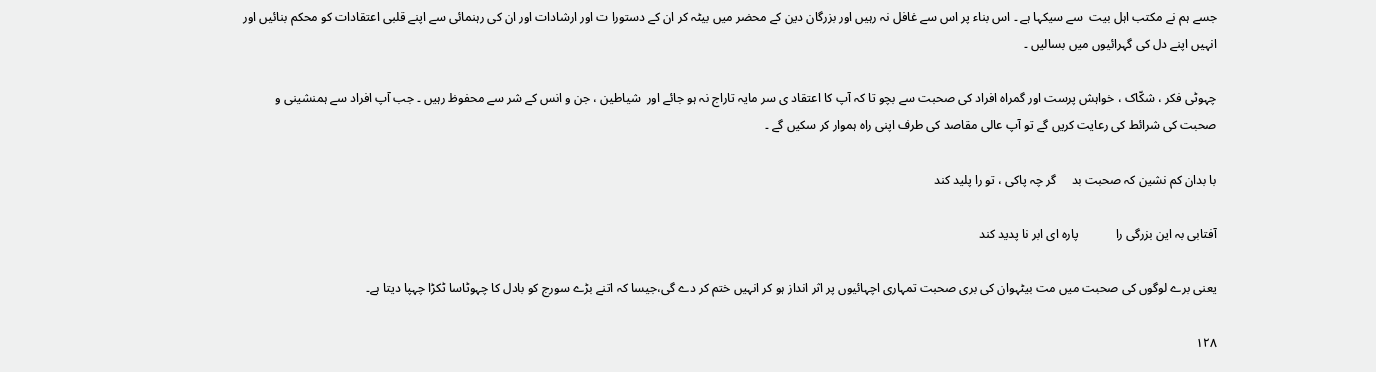جسے ہم نے مکتب اہل بیت  سے سیکہا ہے ۔ اس بناء پر اس سے غافل نہ رہیں اور بزرگان دین کے محضر میں بیٹہ کر ان کے دستورا ت اور ارشادات اور ان کی رہنمائی سے اپنے قلبی اعتقادات کو محکم بنائیں اور انہیں اپنے دل کی گہرائیوں میں بسالیں ۔

چہوٹی فکر ، شکّاک ، خواہش پرست اور گمراہ افراد کی صحبت سے بچو تا کہ آپ کا اعتقاد ی سر مایہ تاراج نہ ہو جائے اور  شیاطین ، جن و انس کے شر سے محفوظ رہیں ۔ جب آپ افراد سے ہمنشینی و صحبت کی شرائط کی رعایت کریں گے تو آپ عالی مقاصد کی طرف اپنی راہ ہموار کر سکیں گے ۔

با بدان کم نشین کہ صحبت بد     گر چہ پاکی ، تو را پلید کند

آفتابی بہ این بزرگی را            پارہ ای ابر نا پدید کند

یعنی برے لوگوں کی صحبت میں مت بیٹہوان کی بری صحبت تمہاری اچہائیوں پر اثر انداز ہو کر انہیں ختم کر دے گی،جیسا کہ اتنے بڑے سورج کو بادل کا چہوٹاسا ٹکڑا چہپا دیتا ہے۔

۱۲۸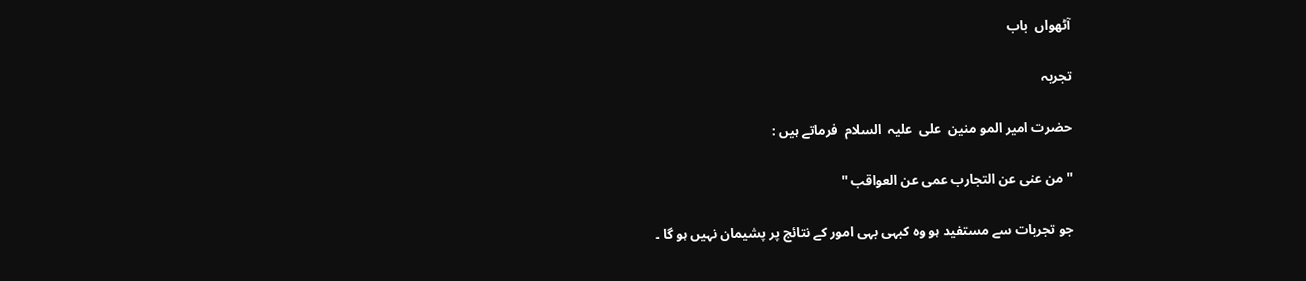آٹھواں  باب

تجربہ

حضرت امیر المو منین  علی  علیہ  السلام  فرماتے ہیں :

'' من عنی عن التجارب عمی عن العواقب ''

جو تجربات سے مستفید ہو وہ کبہی بہی امور کے نتائج پر پشیمان نہیں ہو گا ۔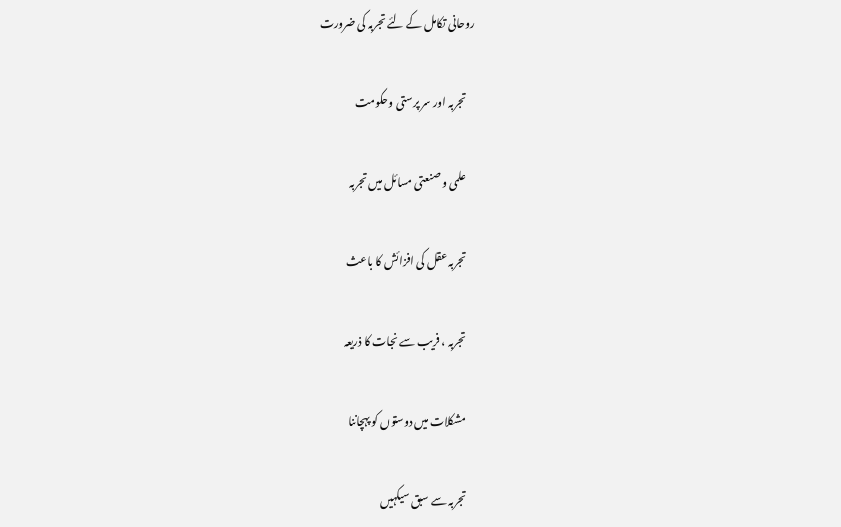روحانی تکامل کے لئے تجربہ کی ضرورت

    تجربہ اور سر پرستی وحکومت

    علمی و صنعتی مسائل میں تجربہ

    تجربہ عقل کی افزائش کا باعث

    تجربہ ، فریب سے نجات کا ذریعہ

    مشکلات میں دوستوں کو پہچاننا

    تجربہ سے سبق سیکہیں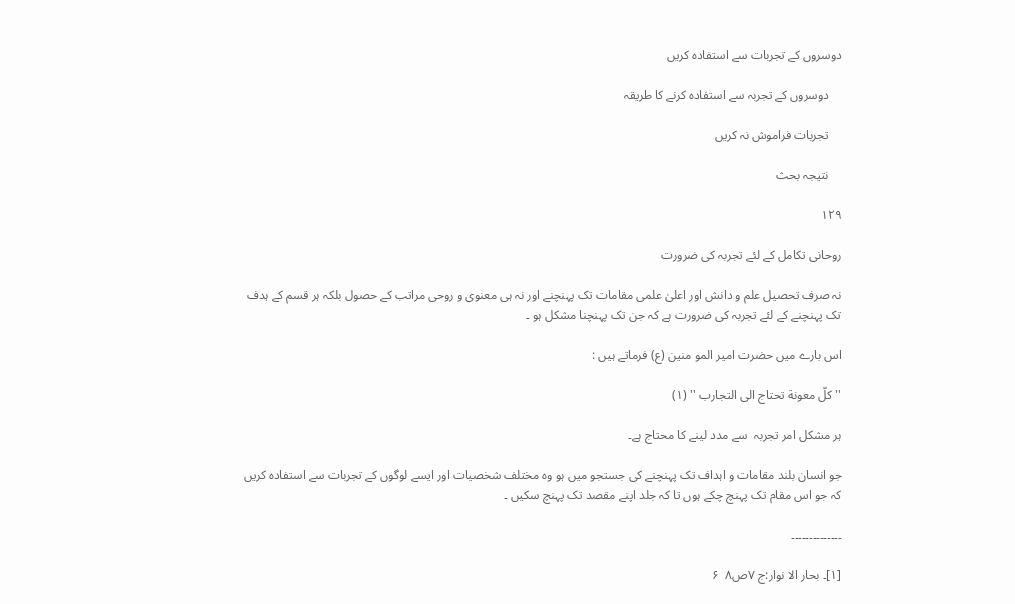دوسروں کے تجربات سے استفادہ کریں

    دوسروں کے تجربہ سے استفادہ کرنے کا طریقہ

    تجربات فراموش نہ کریں

    نتیجہ بحث

۱۲۹

روحانی تکامل کے لئے تجربہ کی ضرورت

نہ صرف تحصیل علم و دانش اور اعلیٰ علمی مقامات تک پہنچنے اور نہ ہی معنوی و روحی مراتب کے حصول بلکہ ہر قسم کے ہدف تک پہنچنے کے لئے تجربہ کی ضرورت ہے کہ جن تک پہنچنا مشکل ہو ۔

اس بارے میں حضرت امیر المو منین (ع) فرماتے ہیں :

'' کلّ معونة تحتاج الی التجارب '' (۱)

ہر مشکل امر تجربہ  سے مدد لینے کا محتاج ہے۔

جو انسان بلند مقامات و اہداف تک پہنچنے کی جستجو میں ہو وہ مختلف شخصیات اور ایسے لوگوں کے تجربات سے استفادہ کریں کہ جو اس مقام تک پہنچ چکے ہوں تا کہ جلد اپنے مقصد تک پہنچ سکیں ۔

۔۔۔۔۔۔۔۔۔۔۔۔۔۔

[۱]۔ بحار الا نوار:ج ۷ص۸  ۶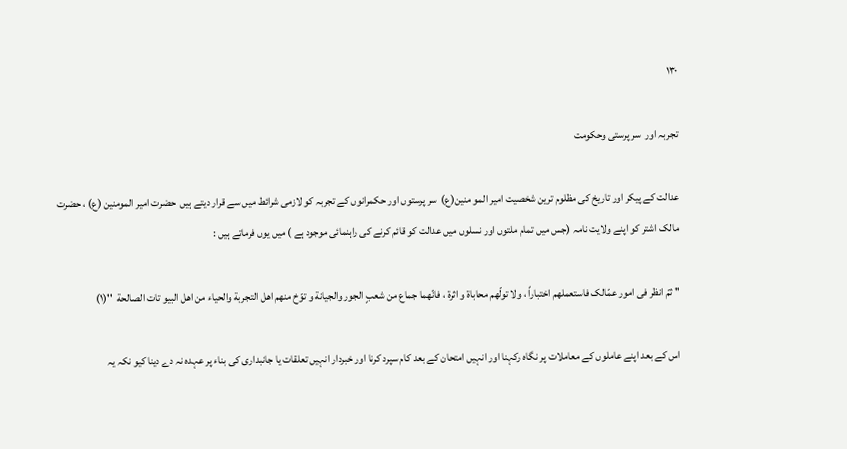۱۳۰

تجربہ اور  سر پرستی وحکومت

عدالت کے پیکر اور تاریخ کی مظلوم ترین شخصیت امیر المو منین(ع)  سر پرستوں اور حکمرانوں کے تجربہ کو لازمی شرائط میں سے قرار دیتے ہیں  حضرت امیر المومنین (ع) ، حضرت مالک اشتر کو اپنے ولایت نامہ (جس میں تمام ملتوں اور نسلوں میں عدالت کو قائم کرنے کی راہنمائی موجود ہے ) میں یوں فرماتے ہیں :

'' ثمّ انظر فی امور عمّالک فاستعملهم اختباراً ، ولا تولّهم محاباة و اثرة ، فانّهما جماع من شعبٍ الجور والجیانة و توّخ منهم اهل التجربة والحیاء من اهل البیو تات الصالحة  ''(۱)

اس کے بعد اپنے عاملوں کے معاملات پر نگاہ رکہنا اور انہیں امتحان کے بعد کام سپرد کرنا اور خبردار انہیں تعلقات یا جانبداری کی بناء پر عہدہ نہ دے دینا کیو نکہ یہ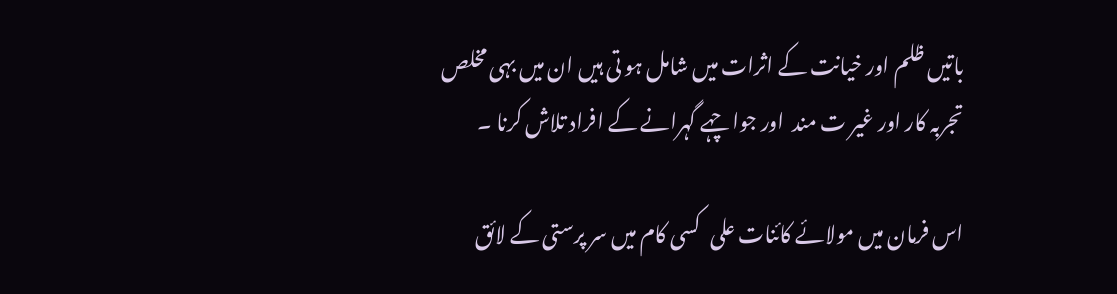باتیں ظلم اور خیانت کے اثرات میں شامل ہو تی ہیں ان میں بہی مخلص تجربہ کار اور غیر ت مند  اور جوا چہے گہرانے کے افراد تلاش کرنا ۔

اس فرمان میں مولائے کائنات علی   کسی کام میں سر پرستی کے لائق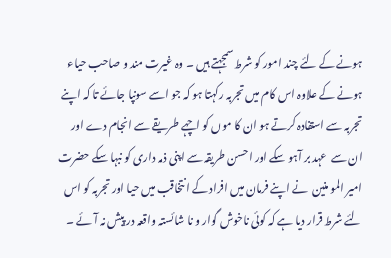ہونے کے لئے چند امور کو شرط سمجہتے ہیں ۔ وہ غیرت مند و صاحب حیاء ہونے کے علاوہ اس کام میں تجربہ رکہتا ہو کہ جو اسے سونپا جائے تا کہ اپنے تجربہ سے استفادہ کرتے ہو ان کا موں کو اچہے طریقے سے انجام دے اور ان سے  عہد بر آہو سکے اور احسن طریقہ سے اپنی ذمہ داری کو نبہا سکے حضرت امیر المو منین  نے اپنے فرمان میں افراد کے انتخاقب میں حیا اور تجربہ کو اس لئے شرط قرار دیا ہے کہ کوئی ناخوش گوار و نا شائستہ واقعہ در پیش نہ آئے ۔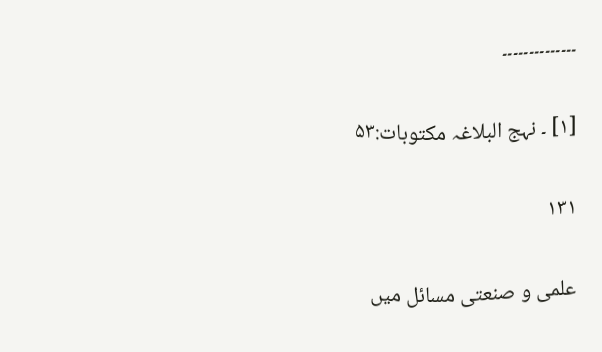۔۔۔۔۔۔۔۔۔۔۔۔۔۔

[۱] ۔ نہج البلاغہ مکتوبات:۵۳

۱۳۱

علمی و صنعتی مسائل میں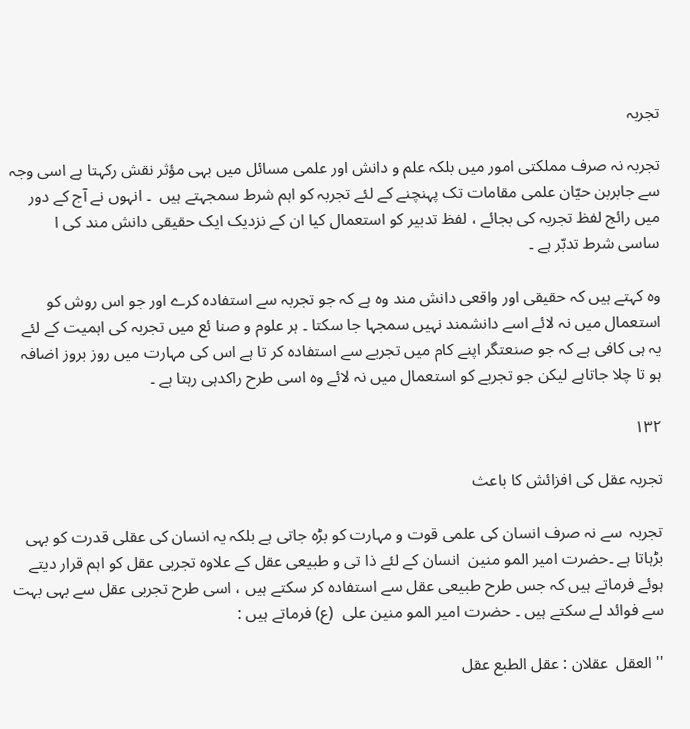تجربہ

تجربہ نہ صرف مملکتی امور میں بلکہ علم و دانش اور علمی مسائل میں بہی مؤثر نقش رکہتا ہے اسی وجہ سے جابربن حیّان علمی مقامات تک پہنچنے کے لئے تجربہ کو اہم شرط سمجہتے ہیں  ۔ انہوں نے آج کے دور میں رائج لفظ تجربہ کی بجائے ، لفظ تدبیر کو استعمال کیا ان کے نزدیک ایک حقیقی دانش مند کی ا ساسی شرط تدبّر ہے ۔

وہ کہتے ہیں کہ حقیقی اور واقعی دانش مند وہ ہے کہ جو تجربہ سے استفادہ کرے اور جو اس روش کو  استعمال میں نہ لائے اسے دانشمند نہیں سمجہا جا سکتا ۔ ہر علوم و صنا ئع میں تجربہ کی اہمیت کے لئے یہ ہی کافی ہے کہ جو صنعتگر اپنے کام میں تجربے سے استفادہ کر تا ہے اس کی مہارت میں روز بروز اضافہ ہو تا چلا جاتاہے لیکن جو تجربے کو استعمال میں نہ لائے وہ اسی طرح راکدہی رہتا ہے ۔

۱۳۲

تجربہ عقل کی افزائش کا باعث

تجربہ  سے نہ صرف انسان کی علمی قوت و مہارت کو بڑہ جاتی ہے بلکہ یہ انسان کی عقلی قدرت کو بہی بڑہاتا ہے ۔حضرت امیر المو منین  انسان کے لئے ذا تی و طبیعی عقل کے علاوہ تجربی عقل کو اہم قرار دیتے ہوئے فرماتے ہیں کہ جس طرح طبیعی عقل سے استفادہ کر سکتے ہیں ، اسی طرح تجربی عقل سے بہی بہت سے فوائد لے سکتے ہیں ۔ حضرت امیر المو منین علی  (ع) فرماتے ہیں :

'' العقل  عقلان : عقل الطبع عقل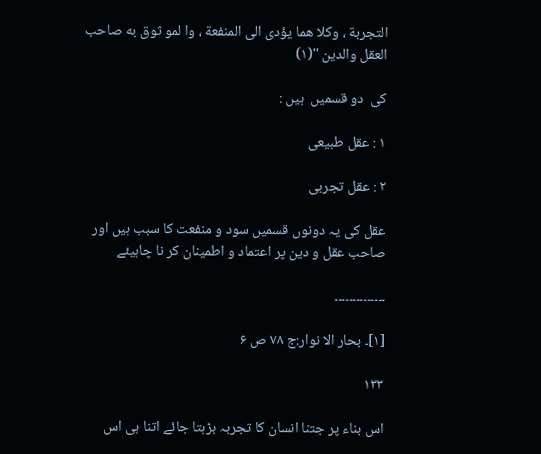التجربة ، وکلا هما یؤدی الی المنفعة ، وا لمو ثوق به صاحب العقل والدین ''(۱)

کی  دو قسمیں  ہیں :

۱ : عقل طبیعی

۲ : عقل تجربی

عقل کی یہ دونوں قسمیں سود و منفعت کا سبب ہیں اور صاحب عقل و دین پر اعتماد و اطمینان کر نا چاہیئے

۔۔۔۔۔۔۔۔۔۔۔۔۔۔

[۱]۔ بحار الا نوار:ج ۷۸ ص ۶

۱۳۳

اس بناء پر جتنا انسان کا تجربہ بڑہتا جائے اتنا ہی اس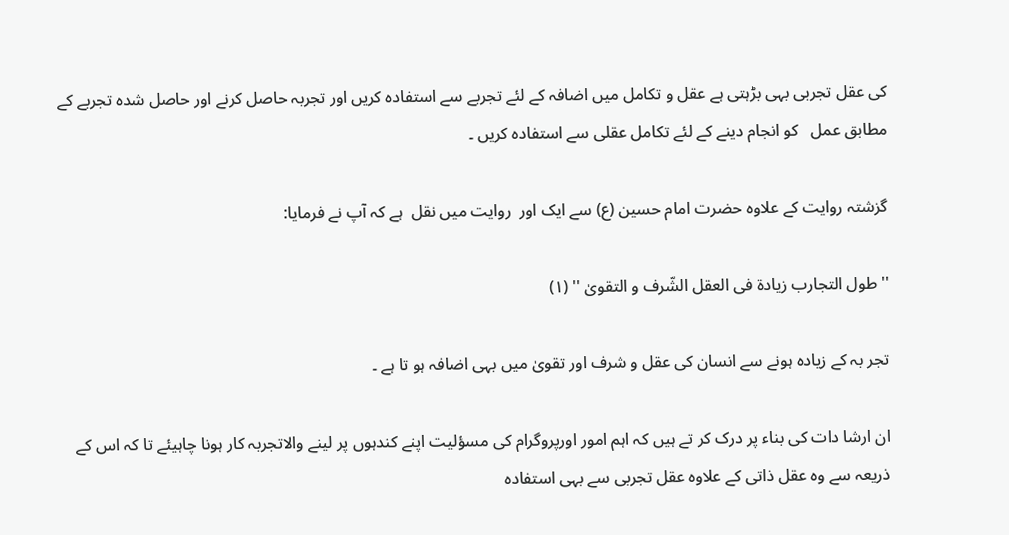کی عقل تجربی بہی بڑہتی ہے عقل و تکامل میں اضافہ کے لئے تجربے سے استفادہ کریں اور تجربہ حاصل کرنے اور حاصل شدہ تجربے کے مطابق عمل   کو انجام دینے کے لئے تکامل عقلی سے استفادہ کریں ۔

گزشتہ روایت کے علاوہ حضرت امام حسین (ع) سے ایک اور  روایت میں نقل  ہے کہ آپ نے فرمایا:

'' طول التجارب زیادة فی العقل الشّرف و التقویٰ '' (۱)

تجر بہ کے زیادہ ہونے سے انسان کی عقل و شرف اور تقویٰ میں بہی اضافہ ہو تا ہے ۔

ان ارشا دات کی بناء پر درک کر تے ہیں کہ اہم امور اورپروگرام کی مسؤلیت اپنے کندہوں پر لینے والاتجربہ کار ہونا چاہیئے تا کہ اس کے ذریعہ سے وہ عقل ذاتی کے علاوہ عقل تجربی سے بہی استفادہ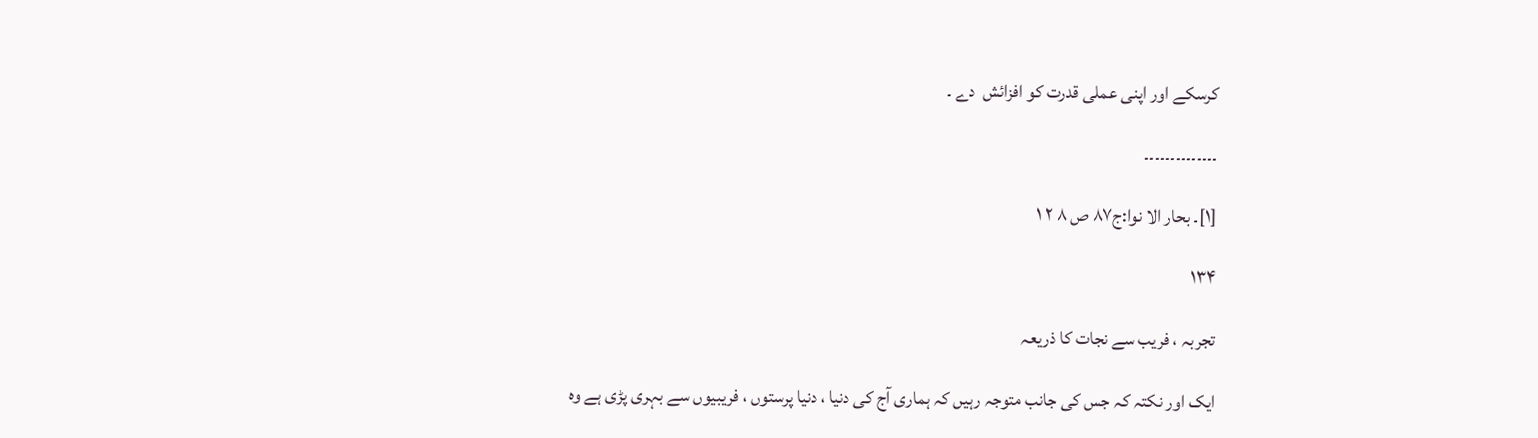کرسکے اور اپنی عملی قدرت کو افزائش  دے ۔

۔۔۔۔۔۔۔۔۔۔۔۔۔۔

[۱]۔ بحار الا نوا:ج۸۷ ص ۸ ۲ ۱

۱۳۴

تجربہ ، فریب سے نجات کا ذریعہ

ایک اور نکتہ کہ جس کی جانب متوجہ رہیں کہ ہماری آج کی دنیا ، دنیا پرستوں ، فریبیوں سے بہری پڑی ہے وہ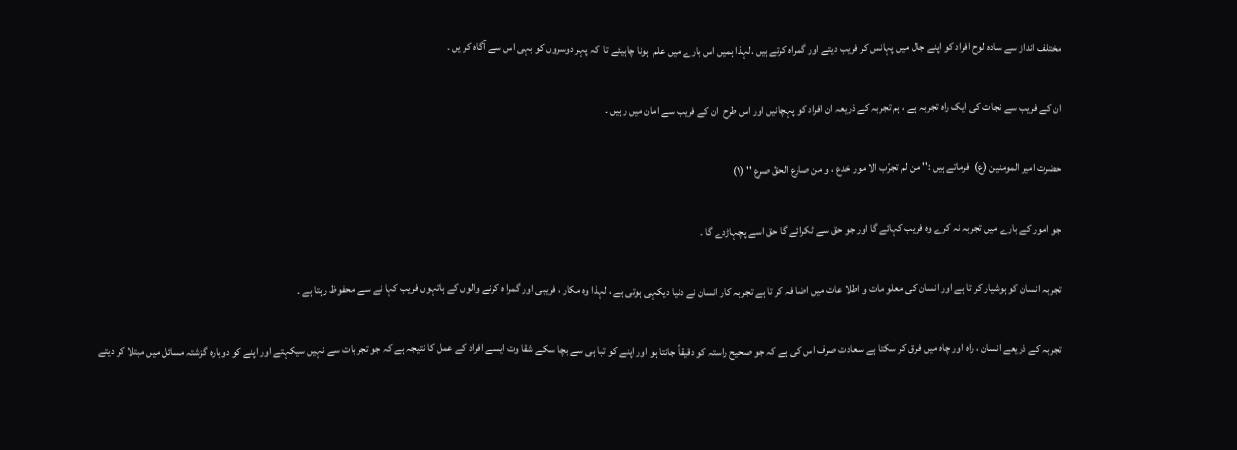مختلف انداز سے سادہ لوح افراد کو اپنے جال میں پہانس کر فریب دیتے اور گمراہ کرتے ہیں .لہذا ہمیں اس بارے میں علم  ہونا چاہیئے تا  کہ پہر دوسروں کو بہی اس سے آگاہ کر یں ۔

ان کے فریب سے نجات کی ایک راہ تجربہ ہے ، ہم تجربہ کے ذریعہ ان افراد کو پہچانیں اور اس طرح  ان کے فریب سے امان میں رہیں ۔

حضرت امیر المومنین (ع)  فرماتے ہیں :'' من لم تجرّب الا مور خدع ، و من صارع الحقّ صرع '' (۱)

جو امور کے بارے میں تجربہ نہ کرے وہ فریب کہائے گا اور جو حق سے ٹکرائے گا حق اسے پچہاڑدے گا ۔

تجربہ انسان کو ہوشیار کر تا ہے اور انسان کی معلو مات و اطلا عات میں اضا فہ کر تا ہے تجربہ کار انسان نے دنیا دیکہی ہوتی ہے ، لہذا وہ مکار ، فریبی اور گمرا ہ کرنے والوں کے ہاتہوں فریب کہا نے سے محفوظ رہتا ہے ۔

تجربہ کے ذریعے انسان ، راہ اور چاہ میں فرق کر سکتا ہے سعادت صرف اس کی ہے کہ جو صحیح راستہ کو دقیقاً جانتا ہو اور اپنے کو تبا ہی سے بچا سکے شقا وت ایسے افراد کے عمل کا نتیجہ ہے کہ جو تجربات سے نہیں سیکہتے اور اپنے کو دوبارہ گزشتہ مسائل میں مبتلا کر دیتے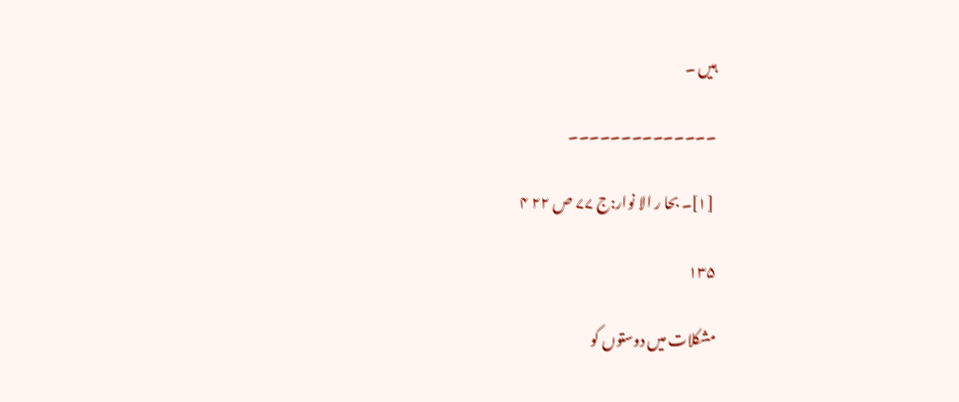ہیں ۔

۔۔۔۔۔۔۔۔۔۔۔۔۔۔

 [۱]۔ بحا ر الا نوار:ج ۷۷ ص ۲۲ ۴

۱۳۵

مشکلات میں دوستوں کو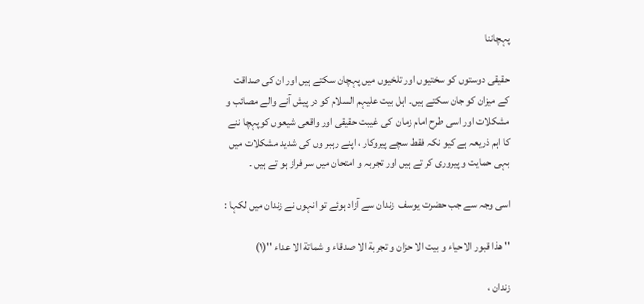پہچاننا

حقیقی دوستوں کو سختیوں اور تلخیوں میں پہچان سکتے ہیں اور ان کی صداقت کے میزان کو جان سکتے ہیں۔ اہل بیت علیہم السلام کو در پیش آنے والے مصائب و مشکلات اور اسی طرح امام زمان  کی غیبت حقیقی اور واقعی شیعوں کوپہچا ننے کا اہم ذریعہ ہے کیو نکہ فقط سچے پیروکار ، اپنے رہبر وں کی شدید مشکلات میں بہی حمایت و پیروری کر تے ہیں اور تجربہ و امتحان میں سر فراز ہو تے ہیں ۔

اسی وجہ سے جب حضرت یوسف  زندان سے آزاد ہوئے تو انہوں نے زندان میں لکہا :

'' هذا قبور الاحیاء و بیت الا حزان و تجربة الا صدقاء و شماتة الا عداء ''(۱)

زندان ،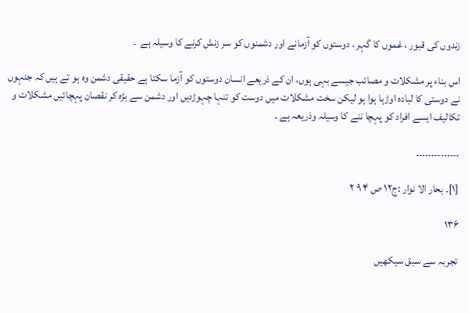زندوں کی قبور ، غموں کا گہر ، دوستوں کو آزمانے اور دشمنوں کو سر زنش کرنے کا وسیلہ ہے  ۔

اس بناء پر مشکلات و مصائب جیسے بہی ہوں، ان کے ذریعے انسان دوستوں کو آزما سکتا ہے حقیقی دشمن وہ ہو تے ہیں کہ جنہوں نے دوستی کا لبادہ اوڑہا ہوا ہو لیکن سخت مشکلات میں دوست کو تنہا چہوڑدیں اور دشمن سے بڑہ کر نقصان پہچائیں مشکلات و تکالیف ایسے افراد کو پہچا ننے کا وسیلہ وذریعہ ہے ۔

۔۔۔۔۔۔۔۔۔۔۔۔۔۔

[۱]۔ بحار الا نوار :ج۱۲ ص ۴ ۹ ۲

۱۳۶

تجربہ سے سبق سیکھیں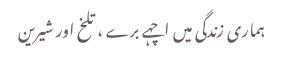ہماری زندگی میں اچہے برے ، تلخ اور شیرین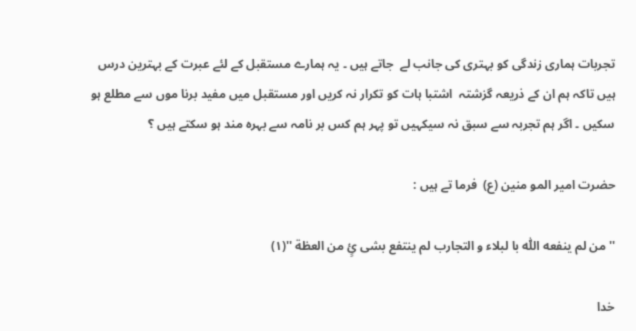تجربات ہماری زندگی کو بہتری کی جانب لے  جاتے ہیں ۔ یہ ہمارے مستقبل کے لئے عبرت کے بہترین درس  ہیں تاکہ ہم ان کے ذریعہ گزشتہ  اشتبا ہات کو تکرار نہ کریں اور مستقبل میں مفید برنا موں سے مطلع ہو سکیں ۔ اگر ہم تجربہ سے سبق نہ سیکہیں تو پہر ہم کس بر نامہ سے بہرہ مند ہو سکتے ہیں ؟

حضرت امیر المو منین (ع)  فرما تے ہیں :

'' من لم ینفعه اللّٰه با لبلاء و التجارب لم ینتفع بشی ئٍ من العظة ''(۱)

خدا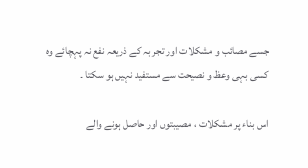جسے مصائب و مشکلات اور تجر بہ کے ذریعہ نفع نہ پہچائے وہ کسی بہی وعظ و نصیحت سے مستفید نہیں ہو سکتا ۔

اس بناء پر مشکلات ، مصیبتوں اور حاصل ہونے والے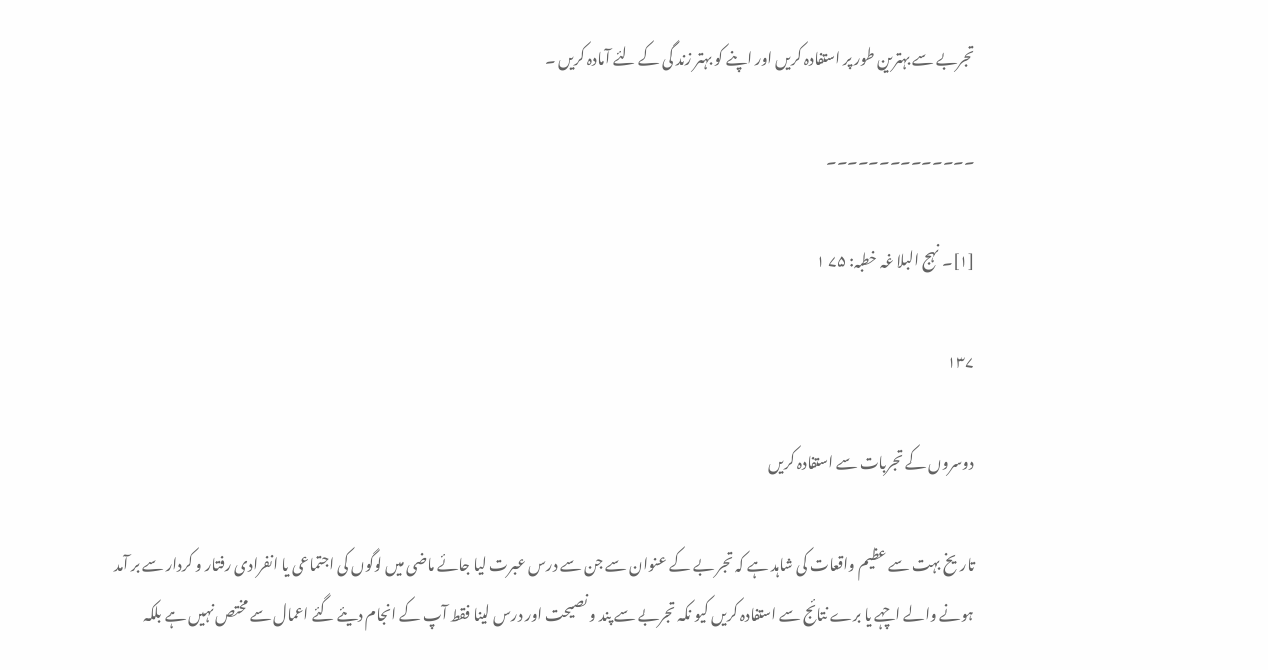تجربے سے بہترین طور پر استفادہ کریں اور اپنے کو بہتر زند گی کے لئے آمادہ کریں ۔

۔۔۔۔۔۔۔۔۔۔۔۔۔۔

[۱]۔ نہج البلا غہ خطبہ: ۷۵ ۱

۱۳۷

دوسروں کے تجربات سے استفادہ کریں

تاریخ بہت سے عظیم واقعات کی شاہد ہے کہ تجر بے کے عنوان سے جن سے درس عبرت لیا جائے ماضی میں لوگوں کی اجتماعی یا انفرادی رفتار و کردار سے بر آمد ہونے والے اچہے یا برے نتائج سے استفادہ کریں کیو نکہ تجربے سے پند و نصیحت اور درس لینا فقط آپ کے انجام دیئے گئے اعمال سے مختص نہیں ہے بلکہ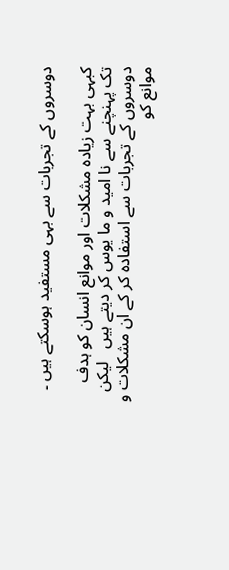دوسروں کے تجربات سے بہی مستفید ہوسکتے ہیں ۔

کبہی بہت زیادہ مشکلات اور موانع انسان کو ہدف تک پہنچنے سے نا امید و ما یوس کر دیتے ہیں   لیکن دوسروں کے تجربات سے استفادہ کر کے ان مشکلات و موانع کو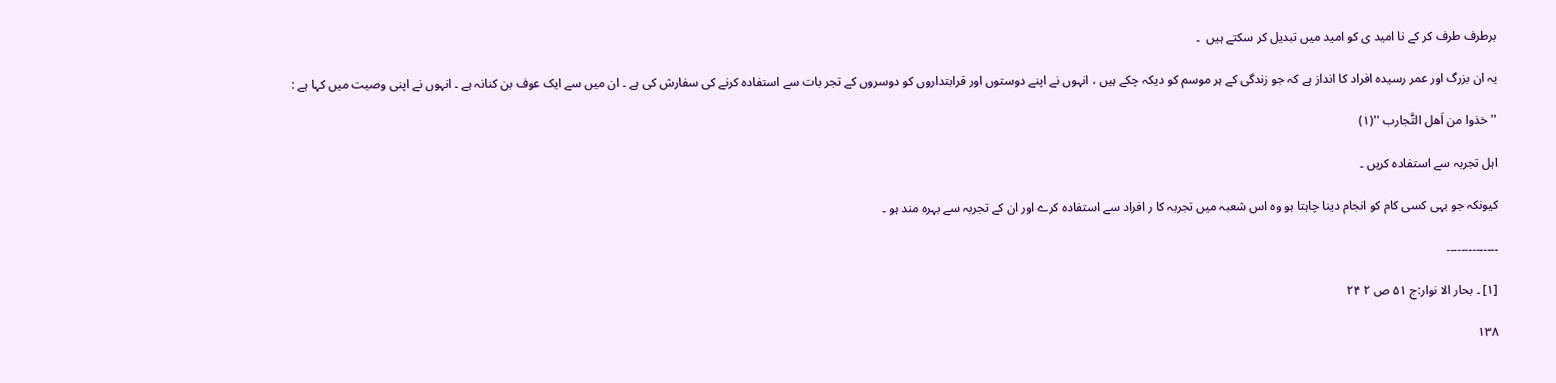برطرف طرف کر کے نا امید ی کو امید میں تبدیل کر سکتے ہیں  ۔

یہ ان بزرگ اور عمر رسیدہ افراد کا انداز ہے کہ جو زندگی کے ہر موسم کو دیکہ چکے ہیں ، انہوں نے اپنے دوستوں اور قرابتداروں کو دوسروں کے تجر بات سے استفادہ کرنے کی سفارش کی ہے ۔ ان میں سے ایک عوف بن کنانہ ہے ۔ انہوں نے اپنی وصیت میں کہا ہے :

'' خذوا من اَهل التَّجارب ''(۱)

اہل تجربہ سے استفادہ کریں ۔

کیونکہ جو بہی کسی کام کو انجام دینا چاہتا ہو وہ اس شعبہ میں تجربہ کا ر افراد سے استفادہ کرے اور ان کے تجربہ سے بہرہ مند ہو ۔

۔۔۔۔۔۔۔۔۔۔۔۔۔۔

[۱] ۔ بحار الا نوار:ج ۵۱ ص ۲ ۲۴

۱۳۸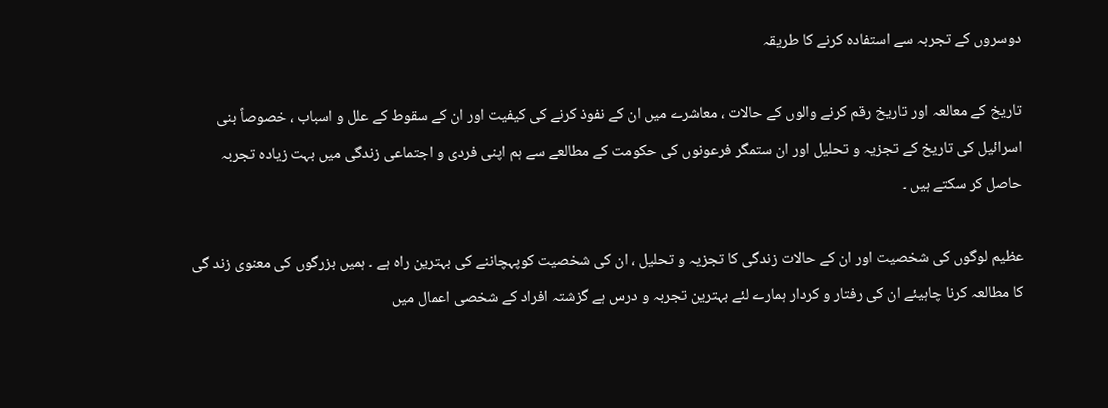دوسروں کے تجربہ سے استفادہ کرنے کا طریقہ

تاریخ کے معالعہ اور تاریخ رقم کرنے والوں کے حالات ، معاشرے میں ان کے نفوذ کرنے کی کیفیت اور ان کے سقوط کے علل و اسباب ، خصوصاً بنی اسرائیل کی تاریخ کے تجزیہ و تحلیل اور ان ستمگر فرعونوں کی حکومت کے مطالعے سے ہم اپنی فردی و اجتماعی زندگی میں بہت زیادہ تجربہ حاصل کر سکتے ہیں ۔

عظیم لوگوں کی شخصیت اور ان کے حالات زندگی کا تجزیہ و تحلیل ، ان کی شخصیت کوپہچاننے کی بہترین راہ ہے ۔ ہمیں بزرگوں کی معنوی زند گی کا مطالعہ کرنا چاہیئے ان کی رفتار و کردار ہمارے لئے بہترین تجربہ و درس ہے گزشتہ افراد کے شخصی اعمال میں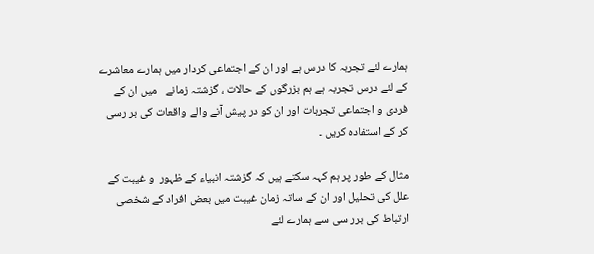ہمارے لئے تجربہ کا درس ہے اور ان کے اجتماعی کردار میں ہمارے معاشرے کے لئے درس تجربہ ہے ہم بزرگوں کے حالات ، گزشتہ زمانے   میں ان کے فردی و اجتماعی تجربات اور ان کو در پیش آنے والے واقعات کی بر رسی کر کے استفادہ کریں ۔

مثال کے طور پر ہم کہہ سکتے ہیں کہ گزشتہ انبیاء کے ظہور  و غیبت کے علل کی تحلیل اور ان کے ساتہ زمان غیبت میں بعض افراد کے شخصی ارتباط کی برر سی سے ہمارے لئے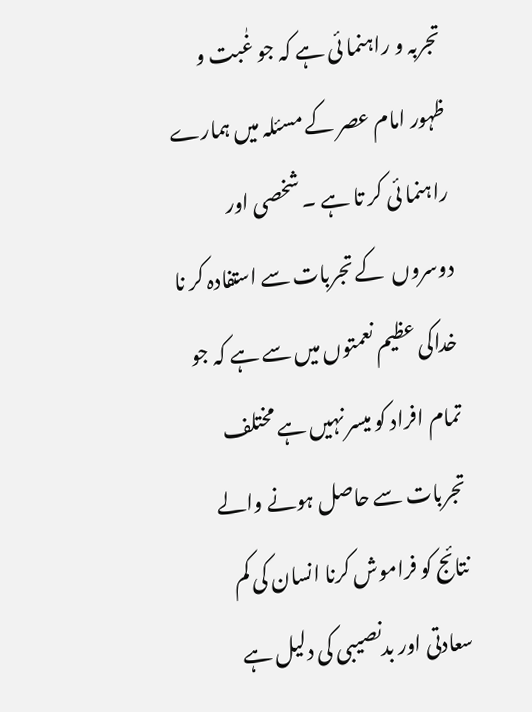تجربہ و راہنما ئی ہے کہ جو غٰبت و ظہور امام عصر کے مسئلہ میں ہمارے راہنما ئی کر تا ہے ۔ شخصی اور دوسروں  کے تجربات سے استفادہ کر نا خداکی عظیم نعمتوں میں سے ہے کہ جو تمام افراد کو میسر نہیں ہے مختلف تجربات سے حاصل ہونے والے نتائج کو فراموش کرنا انسان کی کم سعادتی اور بدنصیبی کی دلیل ہے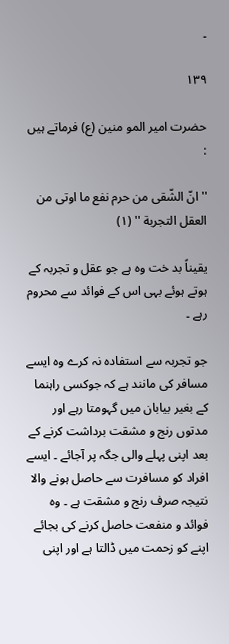۔

۱۳۹

حضرت امیر المو منین (ع) فرماتے ہیں :

'' انّ الشّقی من حرم نفع ما اوتی من العقل التجربة '' (۱)

یقیناً بد خت وہ ہے جو عقل و تجربہ کے ہوتے ہوئے بہی اس کے فوائد سے محروم رہے ۔

جو تجربہ سے استفادہ نہ کرے وہ ایسے مسافر کی مانند ہے کہ جوکسی راہنما کے بغیر بیابان میں گہومتا رہے اور مدتوں رنج و مشقت برداشت کرنے کے بعد اپنی پہلے والی جگہ پر آجائے ۔ ایسے افراد کو مسافرت سے حاصل ہونے والا نتیجہ صرف رنج و مشقت ہے ۔ وہ فوائد و منفعت حاصل کرنے کی بجائے اپنے کو زحمت میں ڈالتا ہے اور اپنی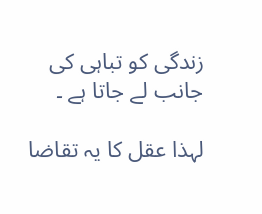زندگی کو تباہی کی جانب لے جاتا ہے ۔

لہذا عقل کا یہ تقاضا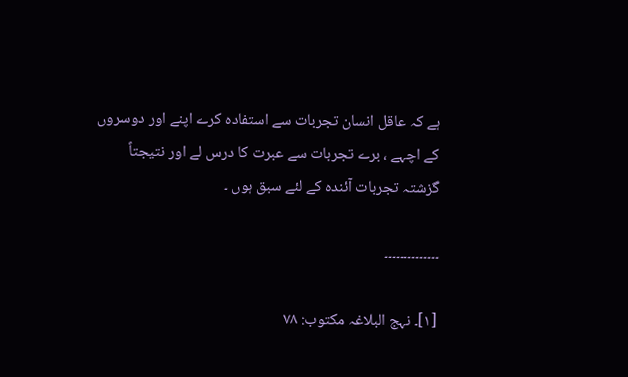ہے کہ عاقل انسان تجربات سے استفادہ کرے اپنے اور دوسروں کے اچہے ، برے تجربات سے عبرت کا درس لے اور نتیجتاً گزشتہ تجربات آئندہ کے لئے سبق ہوں ۔

۔۔۔۔۔۔۔۔۔۔۔۔۔۔

[۱]۔ نہج البلاغہ مکتوب: ۷۸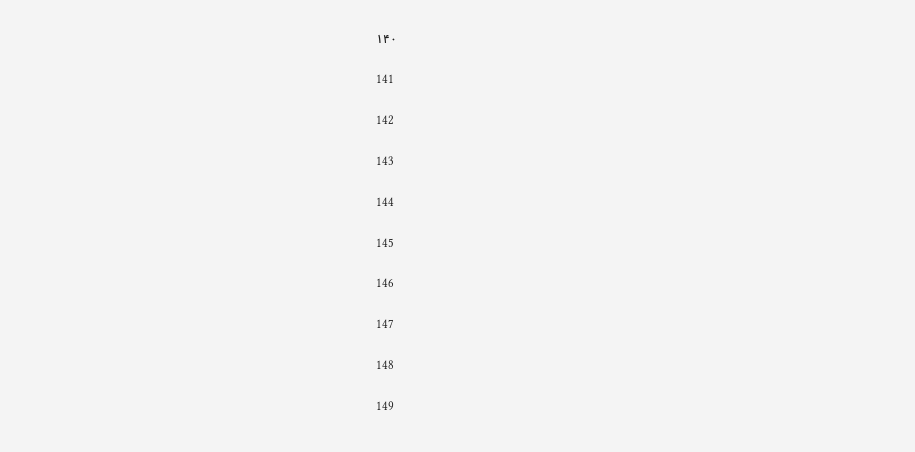۱۴۰

141

142

143

144

145

146

147

148

149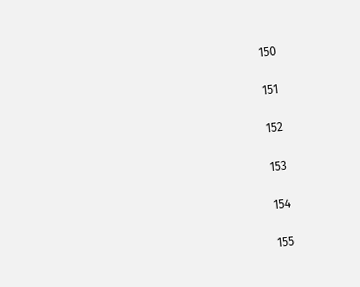150

151

152

153

154

155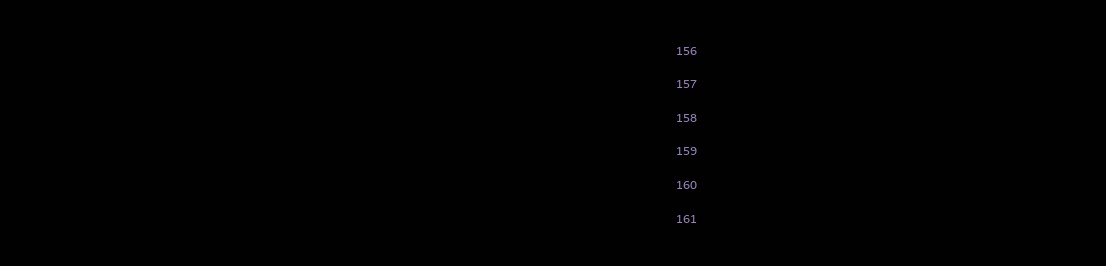156

157

158

159

160

161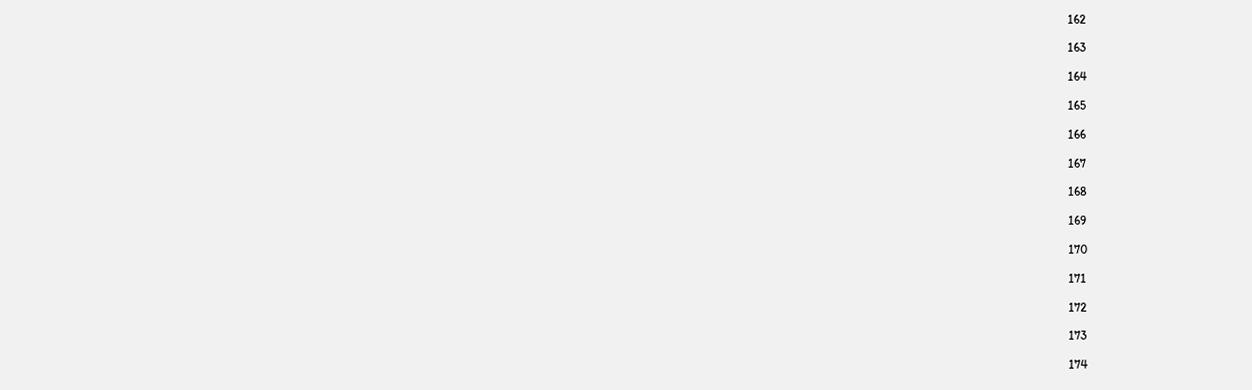162

163

164

165

166

167

168

169

170

171

172

173

174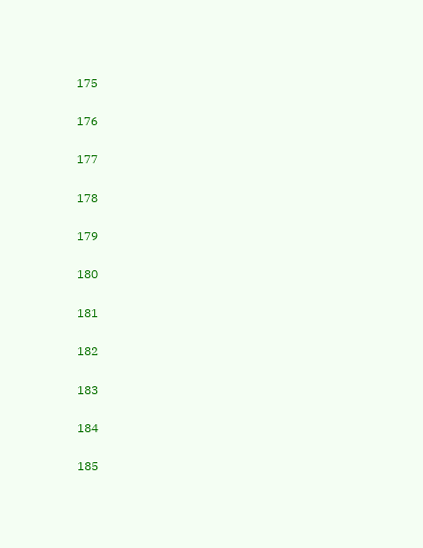175

176

177

178

179

180

181

182

183

184

185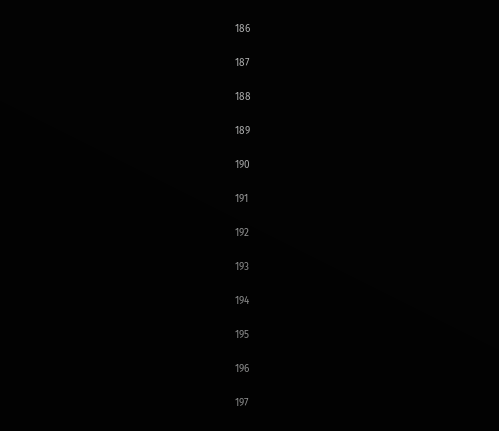186

187

188

189

190

191

192

193

194

195

196

197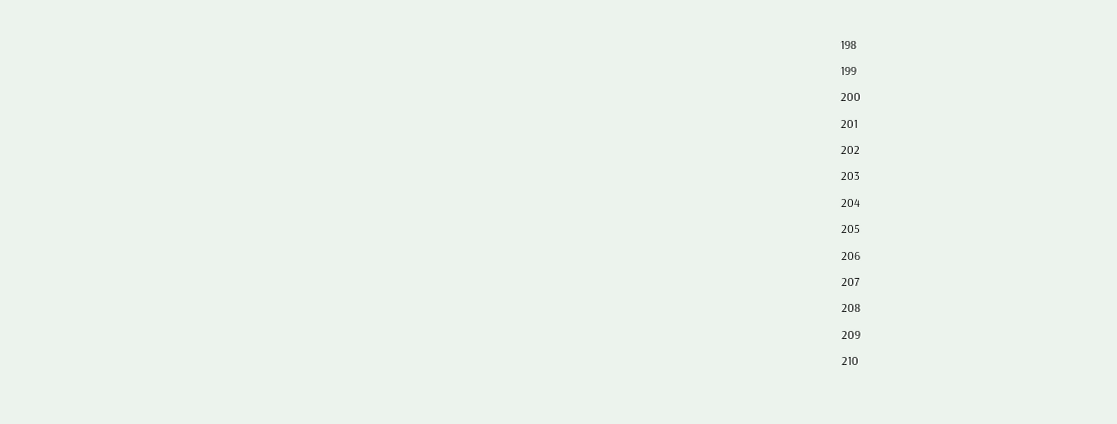198

199

200

201

202

203

204

205

206

207

208

209

210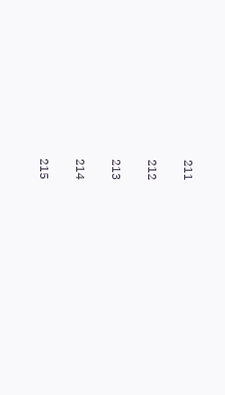211

212

213

214

215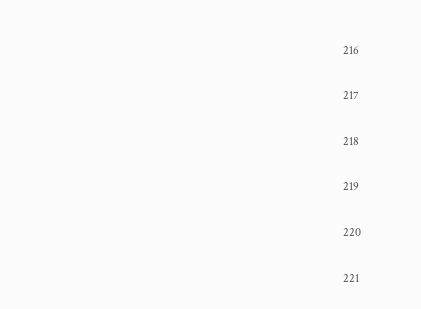216

217

218

219

220

221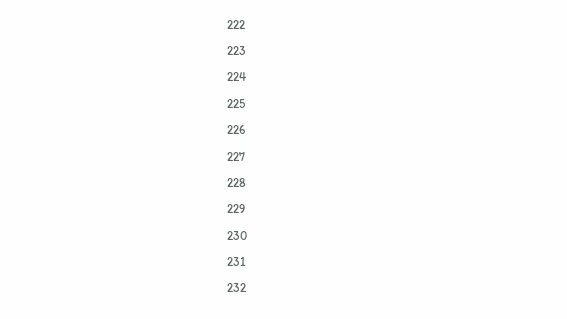222

223

224

225

226

227

228

229

230

231

232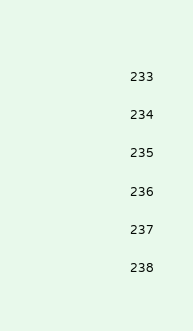233

234

235

236

237

238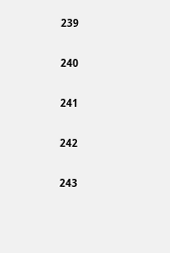239

240

241

242

243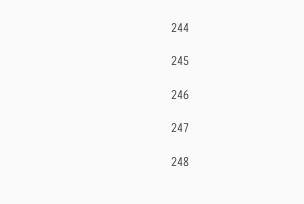244

245

246

247

248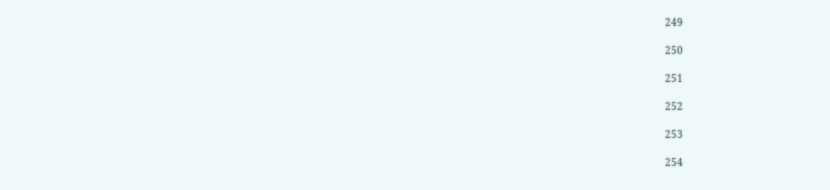249

250

251

252

253

254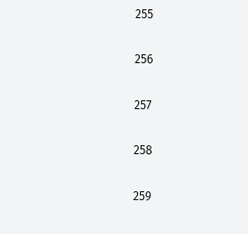255

256

257

258

259